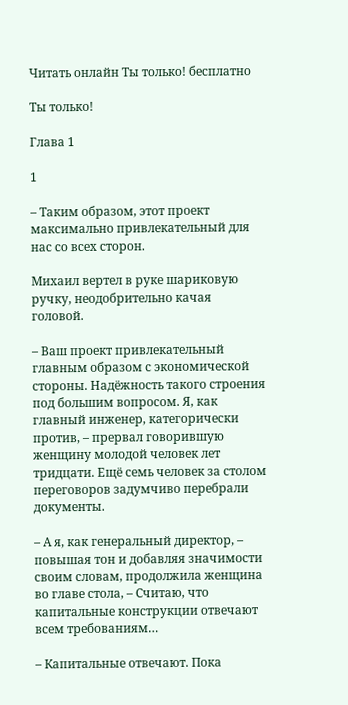Читать онлайн Ты только! бесплатно

Ты только!

Глава 1

1

– Таким образом, этот проект максимально привлекательный для нас со всех сторон.

Михаил вертел в руке шариковую ручку, неодобрительно качая головой.

– Ваш проект привлекательный главным образом с экономической стороны. Надёжность такого строения под большим вопросом. Я, как главный инженер, категорически против, – прервал говорившую женщину молодой человек лет тридцати. Ещё семь человек за столом переговоров задумчиво перебрали документы.

– А я, как генеральный директор, – повышая тон и добавляя значимости своим словам, продолжила женщина во главе стола, – Считаю, что капитальные конструкции отвечают всем требованиям…

– Капитальные отвечают. Пока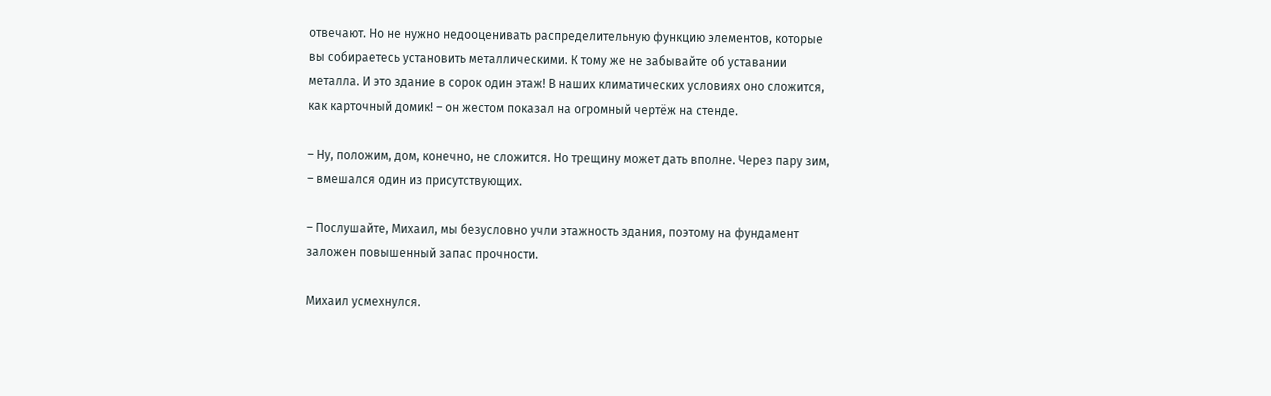отвечают. Но не нужно недооценивать распределительную функцию элементов, которые вы собираетесь установить металлическими. К тому же не забывайте об уставании металла. И это здание в сорок один этаж! В наших климатических условиях оно сложится, как карточный домик! – он жестом показал на огромный чертёж на стенде.

– Ну, положим, дом, конечно, не сложится. Но трещину может дать вполне. Через пару зим, – вмешался один из присутствующих.

– Послушайте, Михаил, мы безусловно учли этажность здания, поэтому на фундамент заложен повышенный запас прочности.

Михаил усмехнулся.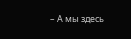– А мы здесь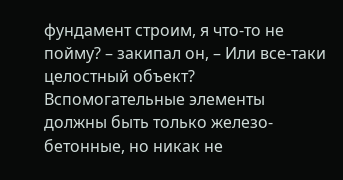фундамент строим, я что-то не пойму? – закипал он, – Или все-таки целостный объект? Вспомогательные элементы должны быть только железо-бетонные, но никак не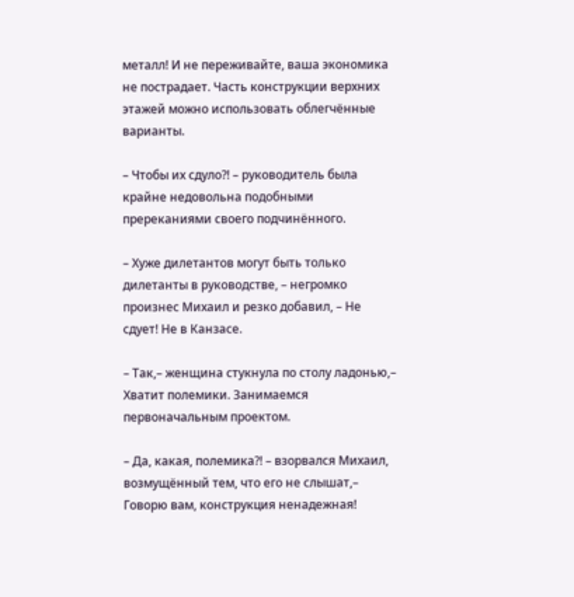металл! И не переживайте, ваша экономика не пострадает. Часть конструкции верхних этажей можно использовать облегчённые варианты.

– Чтобы их сдуло?! – руководитель была крайне недовольна подобными пререканиями своего подчинённого.

– Хуже дилетантов могут быть только дилетанты в руководстве, – негромко произнес Михаил и резко добавил, – Не сдует! Не в Канзасе.

– Так,– женщина стукнула по столу ладонью,– Хватит полемики. Занимаемся первоначальным проектом.

– Да, какая, полемика?! – взорвался Михаил, возмущённый тем, что его не слышат,– Говорю вам, конструкция ненадежная!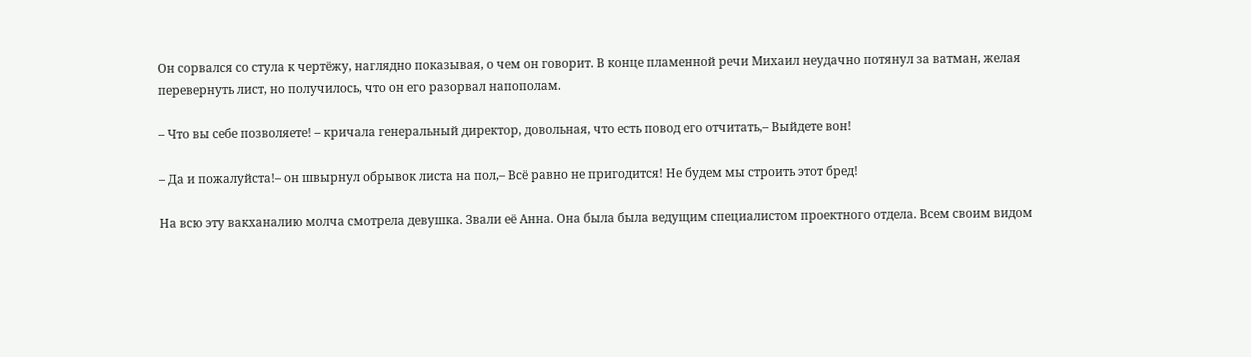Он сорвался со стула к чертёжу, наглядно показывая, о чем он говорит. В конце пламенной речи Михаил неудачно потянул за ватман, желая перевернуть лист, но получилось, что он его разорвал напополам.

– Что вы себе позволяете! – кричала генеральный директор, довольная, что есть повод его отчитать,– Выйдете вон!

– Да и пожалуйста!– он швырнул обрывок листа на пол,– Всё равно не пригодится! Не будем мы строить этот бред!

На всю эту вакханалию молча смотрела девушка. Звали её Анна. Она была была ведущим специалистом проектного отдела. Всем своим видом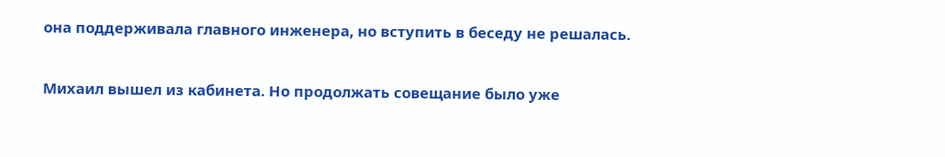она поддерживала главного инженера, но вступить в беседу не решалась.

Михаил вышел из кабинета. Но продолжать совещание было уже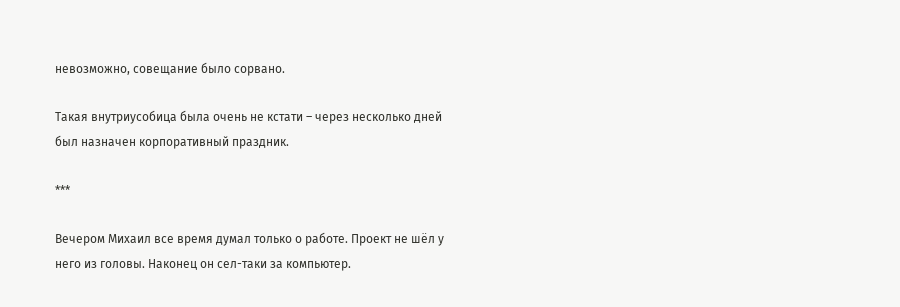невозможно, совещание было сорвано.

Такая внутриусобица была очень не кстати – через несколько дней был назначен корпоративный праздник.

***

Вечером Михаил все время думал только о работе. Проект не шёл у него из головы. Наконец он сел-таки за компьютер.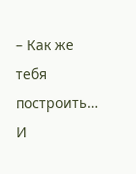– Как же тебя построить… И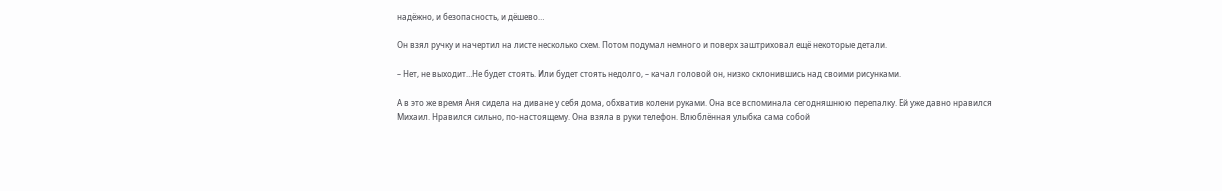надёжно, и безопасность, и дёшево…

Он взял ручку и начертил на листе несколько схем. Потом подумал немного и поверх заштриховал ещё некоторые детали.

– Нет, не выходит…Не будет стоять. Или будет стоять недолго, – качал головой он, низко склонившись над своими рисунками.

А в это же время Аня сидела на диване у себя дома, обхватив колени руками. Она все вспоминала сегодняшнюю перепалку. Ей уже давно нравился Михаил. Нравился сильно, по-настоящему. Она взяла в руки телефон. Влюблённая улыбка сама собой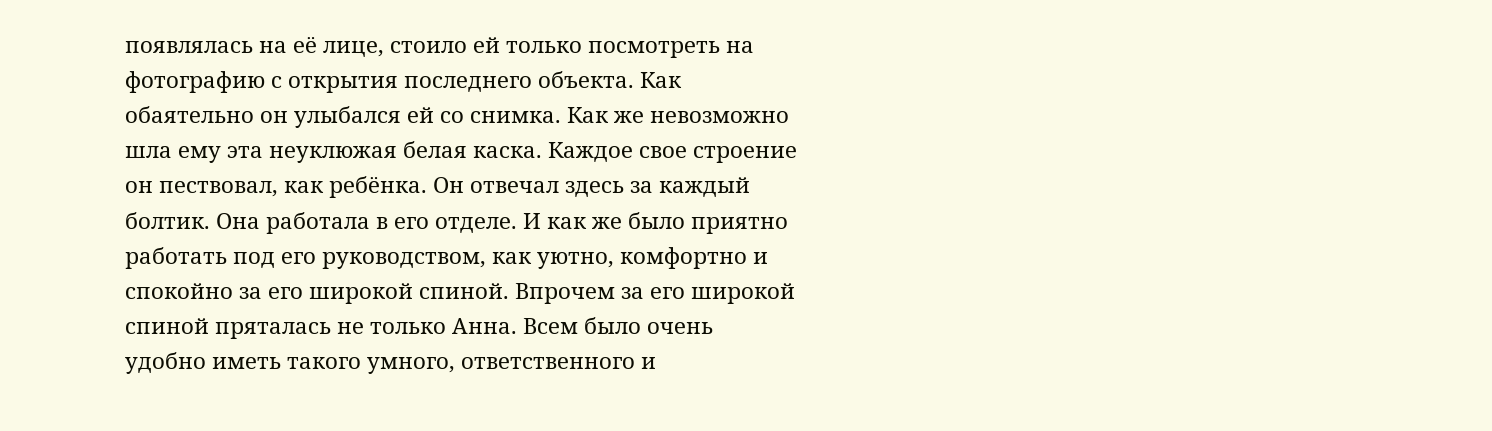появлялась на её лице, стоило ей только посмотреть на фотографию с открытия последнего объекта. Как обаятельно он улыбался ей со снимка. Как же невозможно шла ему эта неуклюжая белая каска. Каждое свое строение он пествовал, как ребёнка. Он отвечал здесь за каждый болтик. Она работала в его отделе. И как же было приятно работать под его руководством, как уютно, комфортно и спокойно за его широкой спиной. Впрочем за его широкой спиной пряталась не только Анна. Всем было очень удобно иметь такого умного, ответственного и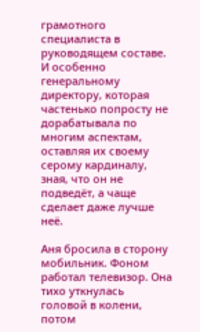грамотного специалиста в руководящем составе. И особенно генеральному директору, которая частенько попросту не дорабатывала по многим аспектам, оставляя их своему серому кардиналу, зная, что он не подведёт, а чаще сделает даже лучше неё.

Аня бросила в сторону мобильник. Фоном работал телевизор. Она тихо уткнулась головой в колени, потом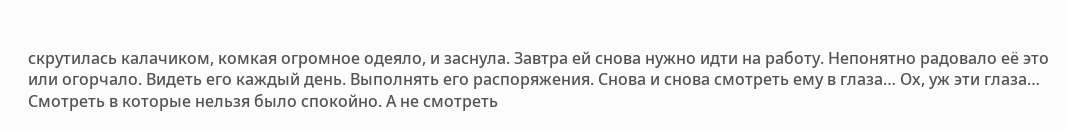скрутилась калачиком, комкая огромное одеяло, и заснула. Завтра ей снова нужно идти на работу. Непонятно радовало её это или огорчало. Видеть его каждый день. Выполнять его распоряжения. Снова и снова смотреть ему в глаза… Ох, уж эти глаза… Смотреть в которые нельзя было спокойно. А не смотреть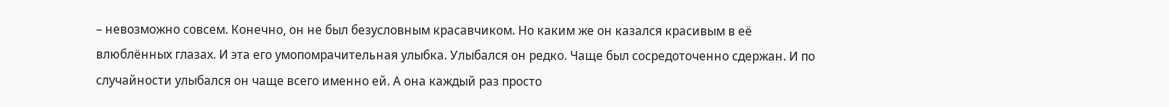– невозможно совсем. Конечно, он не был безусловным красавчиком. Но каким же он казался красивым в её влюблённых глазах. И эта его умопомрачительная улыбка. Улыбался он редко. Чаще был сосредоточенно сдержан. И по случайности улыбался он чаще всего именно ей. А она каждый раз просто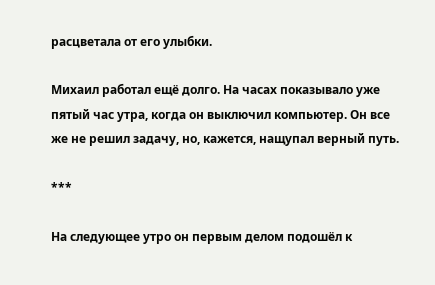расцветала от его улыбки.

Михаил работал ещё долго. На часах показывало уже пятый час утра, когда он выключил компьютер. Он все же не решил задачу, но, кажется, нащупал верный путь.

***

На следующее утро он первым делом подошёл к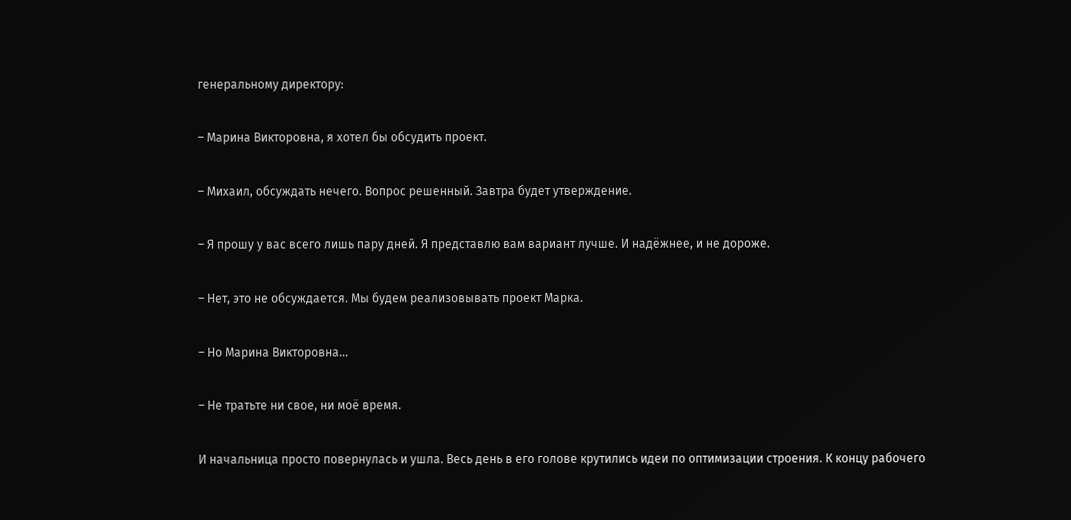генеральному директору:

– Марина Викторовна, я хотел бы обсудить проект.

– Михаил, обсуждать нечего. Вопрос решенный. Завтра будет утверждение.

– Я прошу у вас всего лишь пару дней. Я представлю вам вариант лучше. И надёжнее, и не дороже.

– Нет, это не обсуждается. Мы будем реализовывать проект Марка.

– Но Марина Викторовна…

– Не тратьте ни свое, ни моё время.

И начальница просто повернулась и ушла. Весь день в его голове крутились идеи по оптимизации строения. К концу рабочего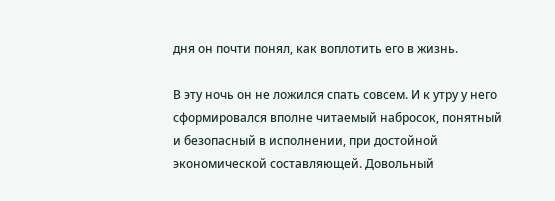дня он почти понял, как воплотить его в жизнь.

В эту ночь он не ложился спать совсем. И к утру у него сформировался вполне читаемый набросок, понятный и безопасный в исполнении, при достойной экономической составляющей. Довольный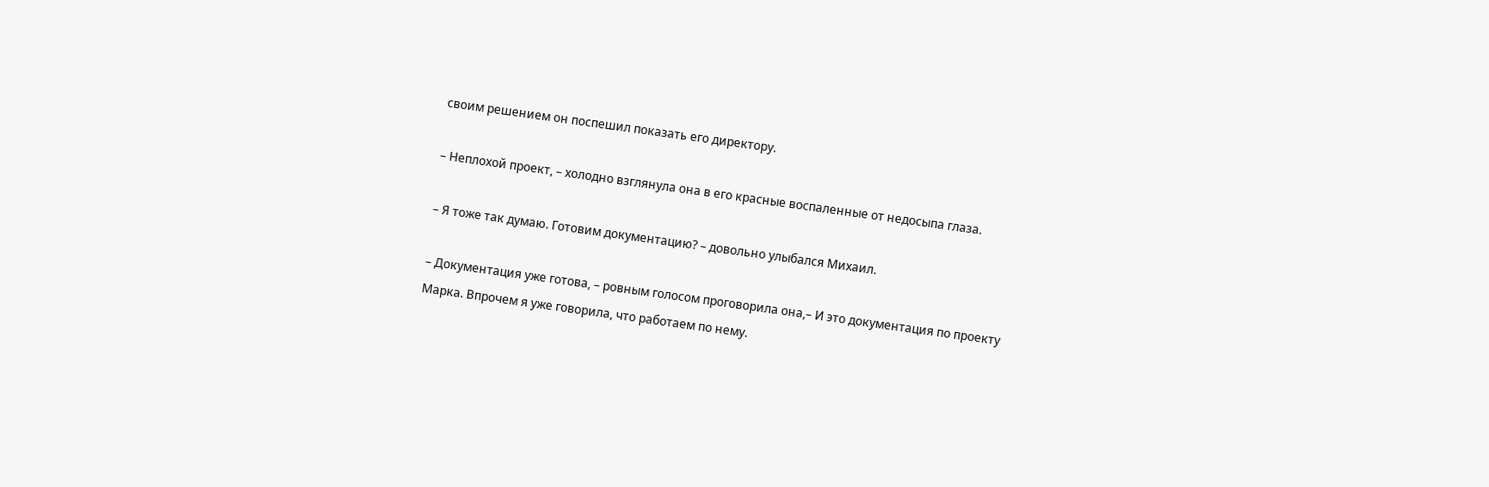своим решением он поспешил показать его директору.

– Неплохой проект, – холодно взглянула она в его красные воспаленные от недосыпа глаза.

– Я тоже так думаю. Готовим документацию? – довольно улыбался Михаил.

– Документация уже готова, – ровным голосом проговорила она,– И это документация по проекту Марка. Впрочем я уже говорила, что работаем по нему.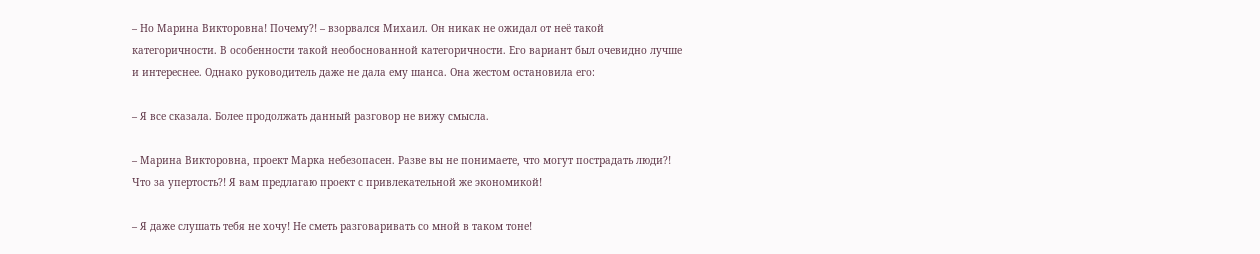– Но Марина Викторовна! Почему?! – взорвался Михаил. Он никак не ожидал от неё такой категоричности. В особенности такой необоснованной категоричности. Его вариант был очевидно лучше и интереснее. Однако руководитель даже не дала ему шанса. Она жестом остановила его:

– Я все сказала. Более продолжать данный разговор не вижу смысла.

– Марина Викторовна, проект Марка небезопасен. Разве вы не понимаете, что могут пострадать люди?! Что за упертость?! Я вам предлагаю проект с привлекательной же экономикой!

– Я даже слушать тебя не хочу! Не сметь разговаривать со мной в таком тоне!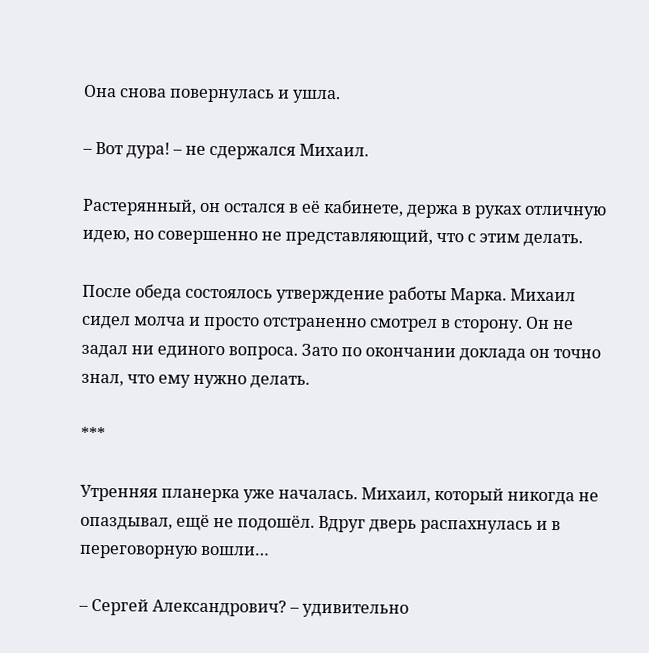Она снова повернулась и ушла.

– Вот дура! – не сдержался Михаил.

Растерянный, он остался в её кабинете, держа в руках отличную идею, но совершенно не представляющий, что с этим делать.

После обеда состоялось утверждение работы Марка. Михаил сидел молча и просто отстраненно смотрел в сторону. Он не задал ни единого вопроса. Зато по окончании доклада он точно знал, что ему нужно делать.

***

Утренняя планерка уже началась. Михаил, который никогда не опаздывал, ещё не подошёл. Вдруг дверь распахнулась и в переговорную вошли…

– Сергей Александрович? – удивительно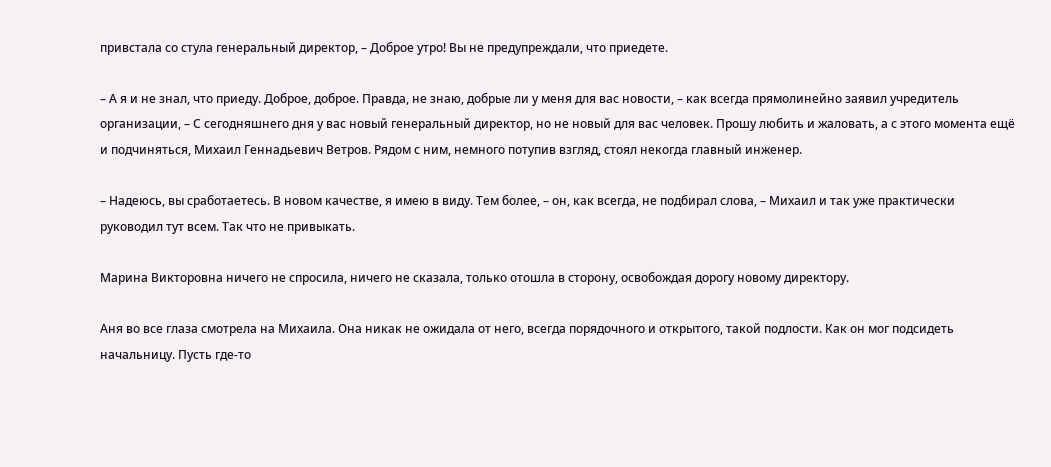привстала со стула генеральный директор, – Доброе утро! Вы не предупреждали, что приедете.

– А я и не знал, что приеду. Доброе, доброе. Правда, не знаю, добрые ли у меня для вас новости, – как всегда прямолинейно заявил учредитель организации, – С сегодняшнего дня у вас новый генеральный директор, но не новый для вас человек. Прошу любить и жаловать, а с этого момента ещё и подчиняться, Михаил Геннадьевич Ветров. Рядом с ним, немного потупив взгляд, стоял некогда главный инженер.

– Надеюсь, вы сработаетесь. В новом качестве, я имею в виду. Тем более, – он, как всегда, не подбирал слова, – Михаил и так уже практически руководил тут всем. Так что не привыкать.

Марина Викторовна ничего не спросила, ничего не сказала, только отошла в сторону, освобождая дорогу новому директору.

Аня во все глаза смотрела на Михаила. Она никак не ожидала от него, всегда порядочного и открытого, такой подлости. Как он мог подсидеть начальницу. Пусть где-то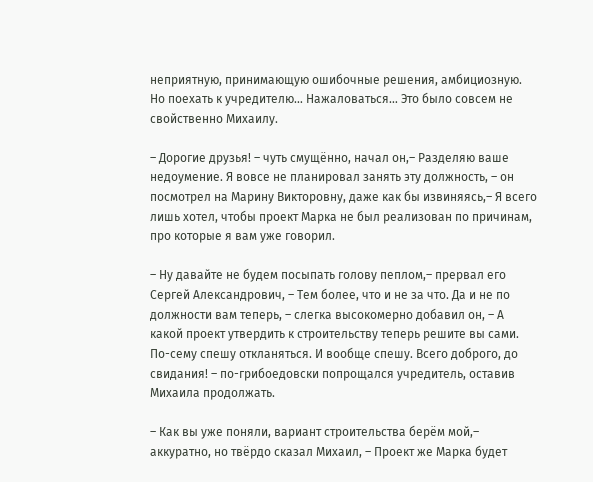неприятную, принимающую ошибочные решения, амбициозную. Но поехать к учредителю… Нажаловаться… Это было совсем не свойственно Михаилу.

– Дорогие друзья! – чуть смущённо, начал он,– Разделяю ваше недоумение. Я вовсе не планировал занять эту должность, – он посмотрел на Марину Викторовну, даже как бы извиняясь,– Я всего лишь хотел, чтобы проект Марка не был реализован по причинам, про которые я вам уже говорил.

– Ну давайте не будем посыпать голову пеплом,– прервал его Сергей Александрович, – Тем более, что и не за что. Да и не по должности вам теперь, – слегка высокомерно добавил он, – А какой проект утвердить к строительству теперь решите вы сами. По-сему спешу откланяться. И вообще спешу. Всего доброго, до свидания! – по-грибоедовски попрощался учредитель, оставив Михаила продолжать.

– Как вы уже поняли, вариант строительства берём мой,– аккуратно, но твёрдо сказал Михаил, – Проект же Марка будет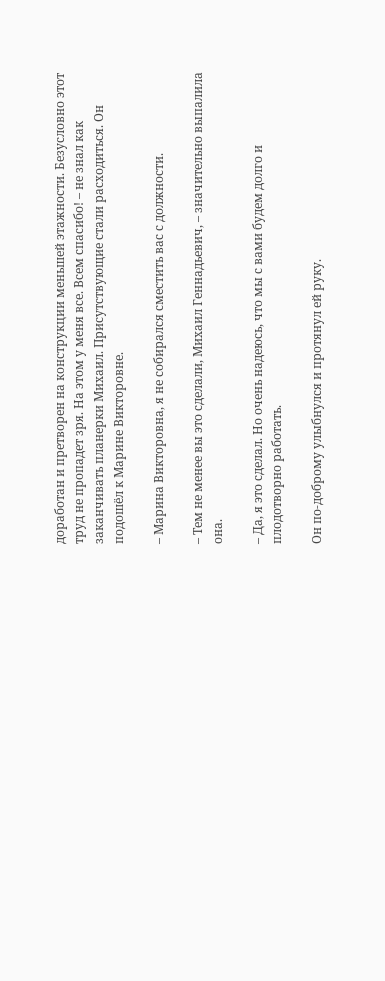доработан и претворен на конструкции меньшей этажности. Безусловно этот труд не пропадет зря. На этом у меня все. Всем спасибо! – не знал как заканчивать планерки Михаил. Присутствующие стали расходиться. Он подошёл к Марине Викторовне.

– Марина Викторовна, я не собирался сместить вас с должности.

– Тем не менее вы это сделали, Михаил Геннадьевич, – значительно выпалила она.

– Да, я это сделал. Но очень надеюсь, что мы с вами будем долго и плодотворно работать.

Он по-доброму улыбнулся и протянул ей руку.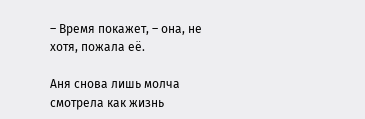– Время покажет, – она, не хотя, пожала её.

Аня снова лишь молча смотрела как жизнь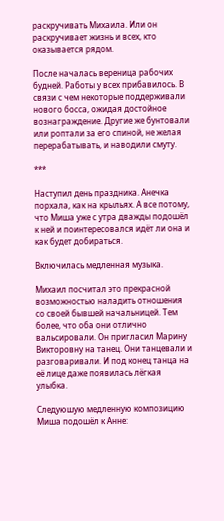раскручивать Михаила. Или он раскручивает жизнь и всех, кто оказывается рядом.

После началась вереница рабочих будней. Работы у всех прибавилось. В связи с чем некоторые поддерживали нового босса, ожидая достойное вознаграждение. Другие же бунтовали или роптали за его спиной, не желая перерабатывать, и наводили смуту.

***

Наступил день праздника. Анечка порхала, как на крыльях. А все потому, что Миша уже с утра дважды подошёл к ней и поинтересовался идёт ли она и как будет добираться.

Включилась медленная музыка.

Михаил посчитал это прекрасной возможностью наладить отношения со своей бывшей начальницей. Тем более, что оба они отлично вальсировали. Он пригласил Марину Викторовну на танец. Они танцевали и разговаривали. И под конец танца на её лице даже появилась лёгкая улыбка.

Следуюшую медленную композицию Миша подошёл к Анне: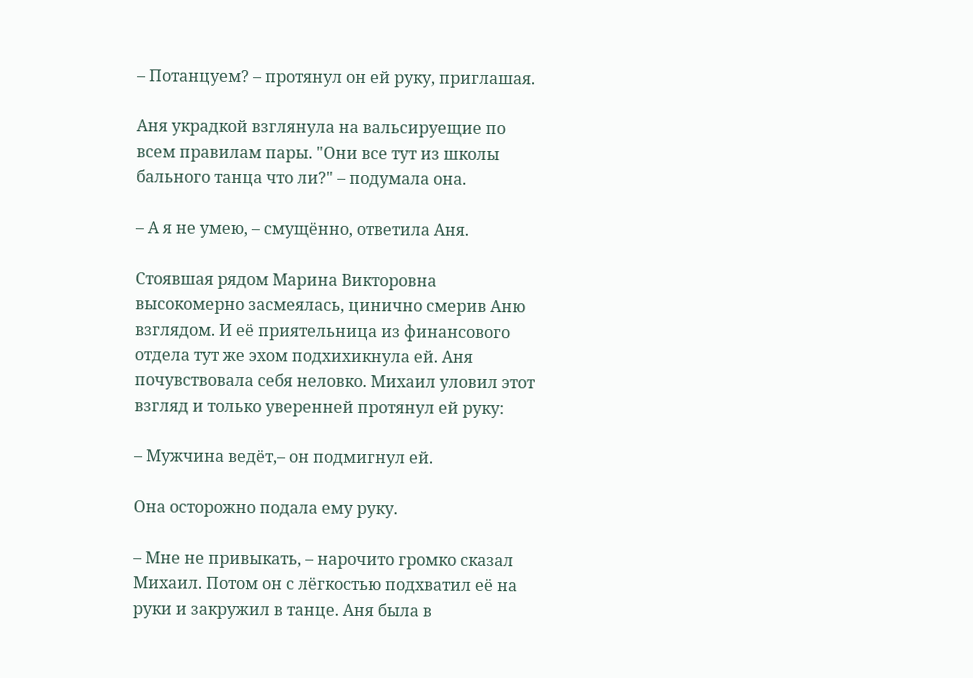– Потанцуем? – протянул он ей руку, приглашая.

Аня украдкой взглянула на вальсируещие по всем правилам пары. "Они все тут из школы бального танца что ли?" – подумала она.

– А я не умею, – смущённо, ответила Аня.

Стоявшая рядом Марина Викторовна высокомерно засмеялась, цинично смерив Аню взглядом. И её приятельница из финансового отдела тут же эхом подхихикнула ей. Аня почувствовала себя неловко. Михаил уловил этот взгляд и только уверенней протянул ей руку:

– Мужчина ведёт,– он подмигнул ей.

Она осторожно подала ему руку.

– Мне не привыкать, – нарочито громко сказал Михаил. Потом он с лёгкостью подхватил её на руки и закружил в танце. Аня была в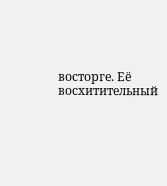восторге. Её восхитительный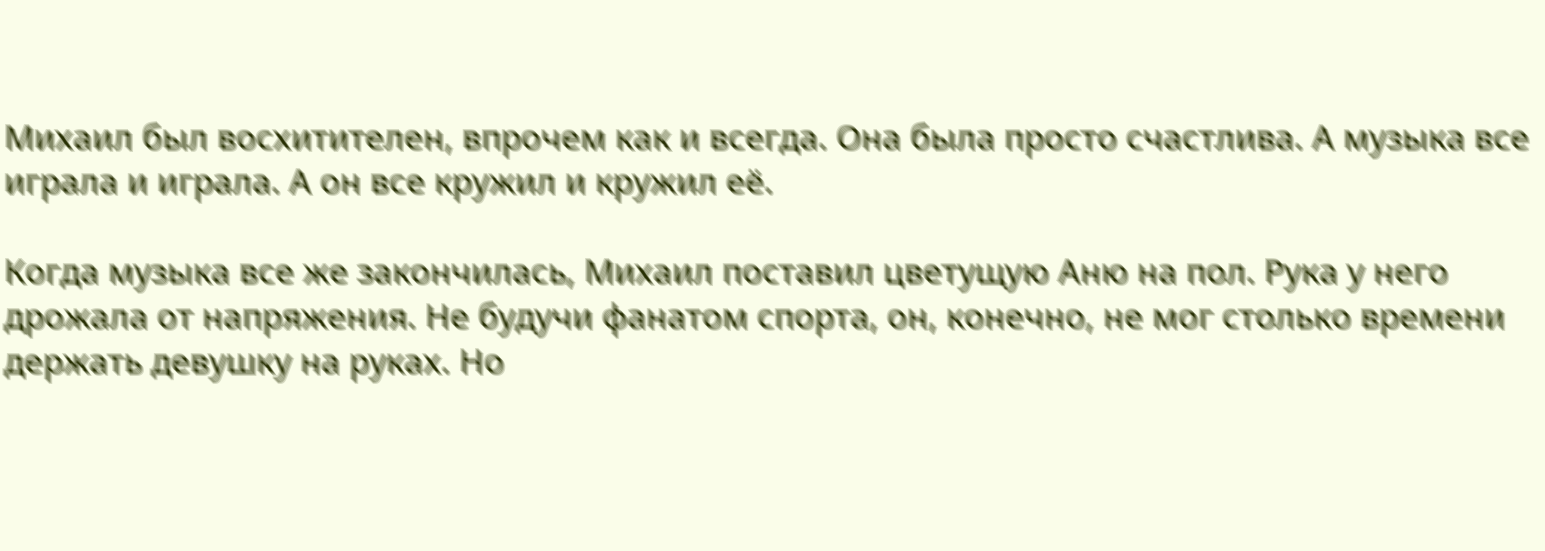Михаил был восхитителен, впрочем как и всегда. Она была просто счастлива. А музыка все играла и играла. А он все кружил и кружил её.

Когда музыка все же закончилась, Михаил поставил цветущую Аню на пол. Рука у него дрожала от напряжения. Не будучи фанатом спорта, он, конечно, не мог столько времени держать девушку на руках. Но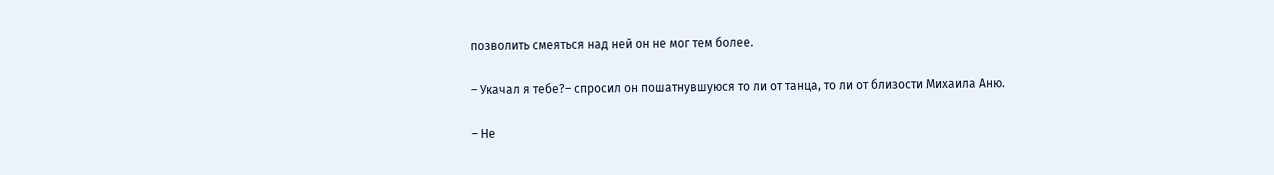позволить смеяться над ней он не мог тем более.

– Укачал я тебе?– спросил он пошатнувшуюся то ли от танца, то ли от близости Михаила Аню.

– Не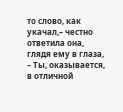то слово, как укачал,– честно ответила она, глядя ему в глаза, – Ты, оказывается, в отличной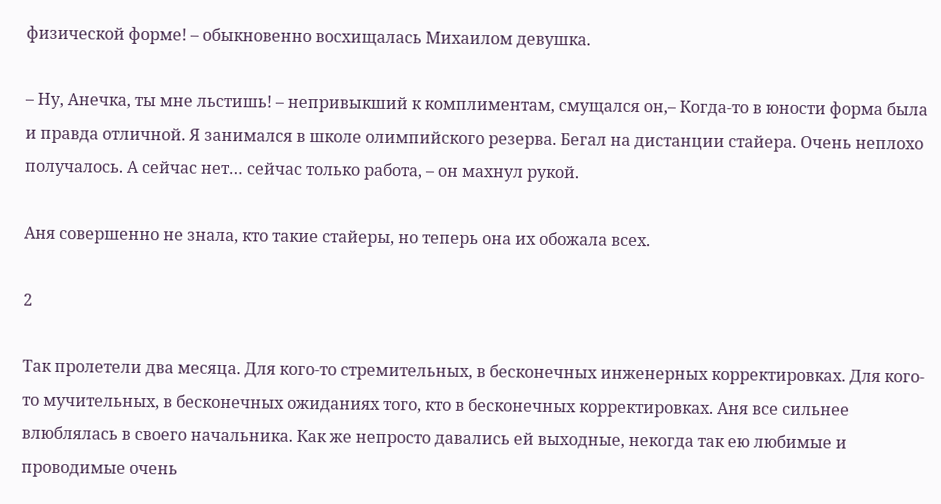физической форме! – обыкновенно восхищалась Михаилом девушка.

– Ну, Анечка, ты мне льстишь! – непривыкший к комплиментам, смущался он,– Когда-то в юности форма была и правда отличной. Я занимался в школе олимпийского резерва. Бегал на дистанции стайера. Очень неплохо получалось. А сейчас нет… сейчас только работа, – он махнул рукой.

Аня совершенно не знала, кто такие стайеры, но теперь она их обожала всех.

2

Так пролетели два месяца. Для кого-то стремительных, в бесконечных инженерных корректировках. Для кого-то мучительных, в бесконечных ожиданиях того, кто в бесконечных корректировках. Аня все сильнее влюблялась в своего начальника. Как же непросто давались ей выходные, некогда так ею любимые и проводимые очень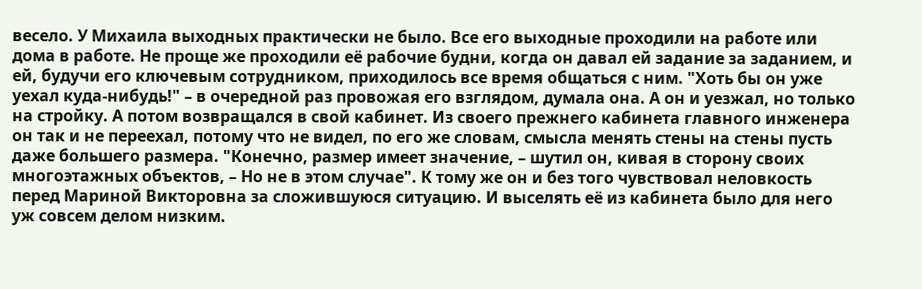весело. У Михаила выходных практически не было. Все его выходные проходили на работе или дома в работе. Не проще же проходили её рабочие будни, когда он давал ей задание за заданием, и ей, будучи его ключевым сотрудником, приходилось все время общаться с ним. "Хоть бы он уже уехал куда-нибудь!" – в очередной раз провожая его взглядом, думала она. А он и уезжал, но только на стройку. А потом возвращался в свой кабинет. Из своего прежнего кабинета главного инженера он так и не переехал, потому что не видел, по его же словам, смысла менять стены на стены пусть даже большего размера. "Конечно, размер имеет значение, – шутил он, кивая в сторону своих многоэтажных объектов, – Но не в этом случае". К тому же он и без того чувствовал неловкость перед Мариной Викторовна за сложившуюся ситуацию. И выселять её из кабинета было для него уж совсем делом низким.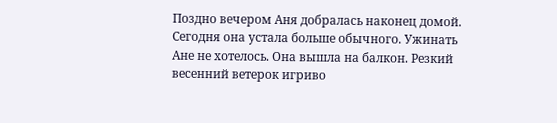Поздно вечером Аня добралась наконец домой. Сегодня она устала больше обычного. Ужинать Ане не хотелось. Она вышла на балкон. Резкий весенний ветерок игриво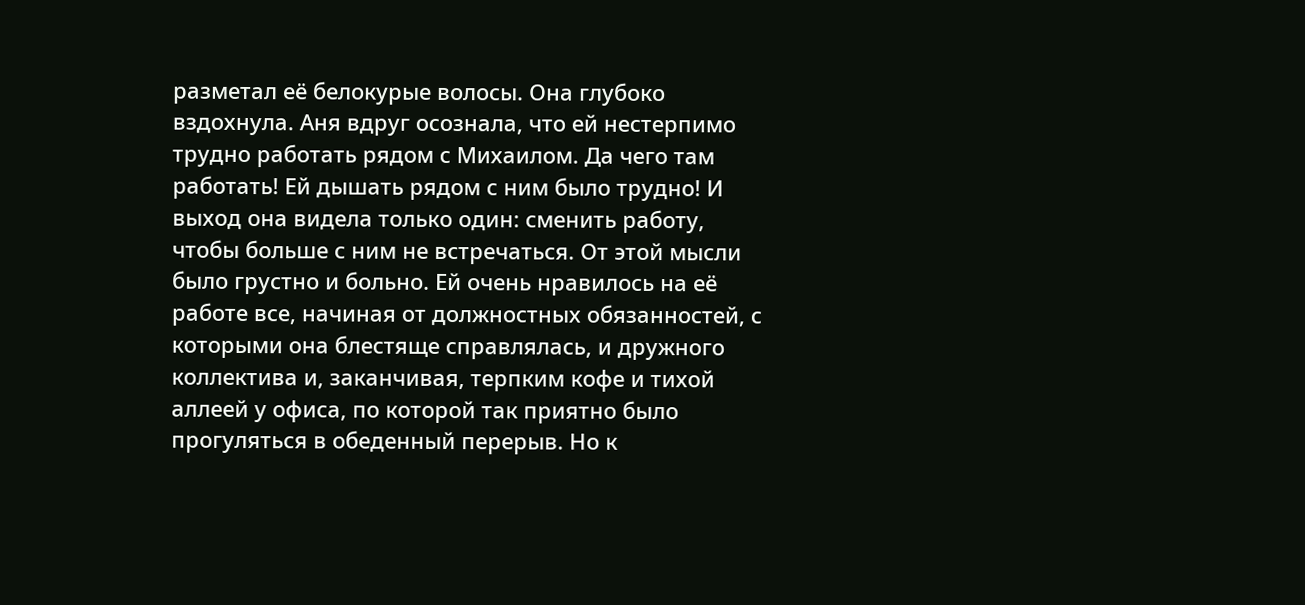разметал её белокурые волосы. Она глубоко вздохнула. Аня вдруг осознала, что ей нестерпимо трудно работать рядом с Михаилом. Да чего там работать! Ей дышать рядом с ним было трудно! И выход она видела только один: сменить работу, чтобы больше с ним не встречаться. От этой мысли было грустно и больно. Ей очень нравилось на её работе все, начиная от должностных обязанностей, с которыми она блестяще справлялась, и дружного коллектива и, заканчивая, терпким кофе и тихой аллеей у офиса, по которой так приятно было прогуляться в обеденный перерыв. Но к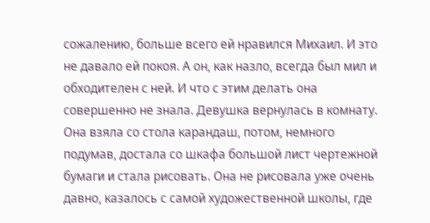сожалению, больше всего ей нравился Михаил. И это не давало ей покоя. А он, как назло, всегда был мил и обходителен с ней. И что с этим делать она совершенно не знала. Девушка вернулась в комнату. Она взяла со стола карандаш, потом, немного подумав, достала со шкафа большой лист чертежной бумаги и стала рисовать. Она не рисовала уже очень давно, казалось с самой художественной школы, где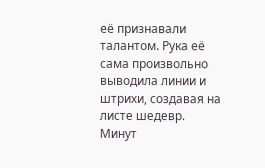её признавали талантом. Рука её сама произвольно выводила линии и штрихи, создавая на листе шедевр. Минут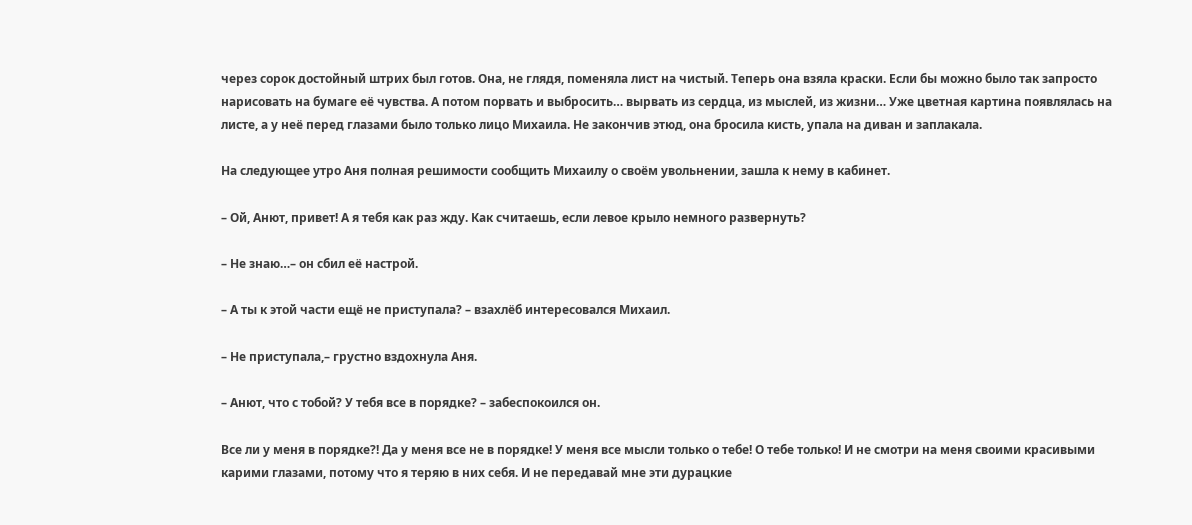через сорок достойный штрих был готов. Она, не глядя, поменяла лист на чистый. Теперь она взяла краски. Если бы можно было так запросто нарисовать на бумаге её чувства. А потом порвать и выбросить… вырвать из сердца, из мыслей, из жизни… Уже цветная картина появлялась на листе, а у неё перед глазами было только лицо Михаила. Не закончив этюд, она бросила кисть, упала на диван и заплакала.

На следующее утро Аня полная решимости сообщить Михаилу о своём увольнении, зашла к нему в кабинет.

– Ой, Анют, привет! А я тебя как раз жду. Как считаешь, если левое крыло немного развернуть?

– Не знаю…– он сбил её настрой.

– А ты к этой части ещё не приступала? – взахлёб интересовался Михаил.

– Не приступала,– грустно вздохнула Аня.

– Анют, что с тобой? У тебя все в порядке? – забеспокоился он.

Все ли у меня в порядке?! Да у меня все не в порядке! У меня все мысли только о тебе! О тебе только! И не смотри на меня своими красивыми карими глазами, потому что я теряю в них себя. И не передавай мне эти дурацкие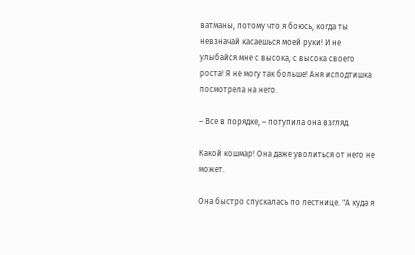ватманы, потому что я боюсь, когда ты невзначай касаешься моей руки! И не улыбайся мне с высока, с высока своего роста! Я не могу так больше! Аня исподтишка посмотрела на него.

– Все в порядке, – потупила она взгляд.

Какой кошмар! Она даже уволиться от него не может.

Она быстро спускалась по лестнице. "А куда я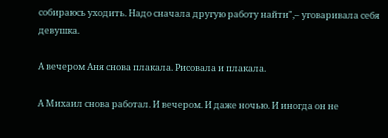собираюсь уходить. Надо сначала другую работу найти",– уговаривала себя девушка.

А вечером Аня снова плакала. Рисовала и плакала.

А Михаил снова работал. И вечером. И даже ночью. И иногда он не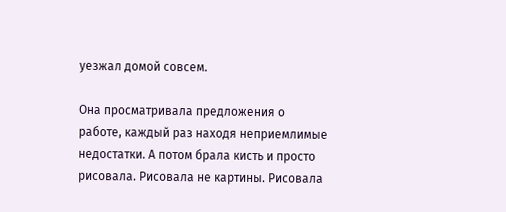уезжал домой совсем.

Она просматривала предложения о работе, каждый раз находя неприемлимые недостатки. А потом брала кисть и просто рисовала. Рисовала не картины. Рисовала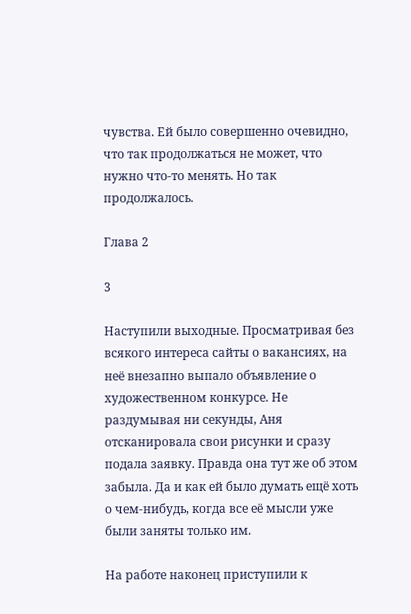чувства. Ей было совершенно очевидно, что так продолжаться не может, что нужно что-то менять. Но так продолжалось.

Глава 2

3

Наступили выходные. Просматривая без всякого интереса сайты о вакансиях, на неё внезапно выпало объявление о художественном конкурсе. Не раздумывая ни секунды, Аня отсканировала свои рисунки и сразу подала заявку. Правда она тут же об этом забыла. Да и как ей было думать ещё хоть о чем-нибудь, когда все её мысли уже были заняты только им.

На работе наконец приступили к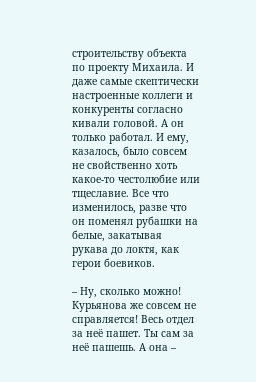строительству объекта по проекту Михаила. И даже самые скептически настроенные коллеги и конкуренты согласно кивали головой. А он только работал. И ему, казалось, было совсем не свойственно хоть какое-то честолюбие или тщеславие. Все что изменилось, разве что он поменял рубашки на белые, закатывая рукава до локтя, как герои боевиков.

– Ну, сколько можно! Курьянова же совсем не справляется! Весь отдел за неё пашет. Ты сам за неё пашешь. А она –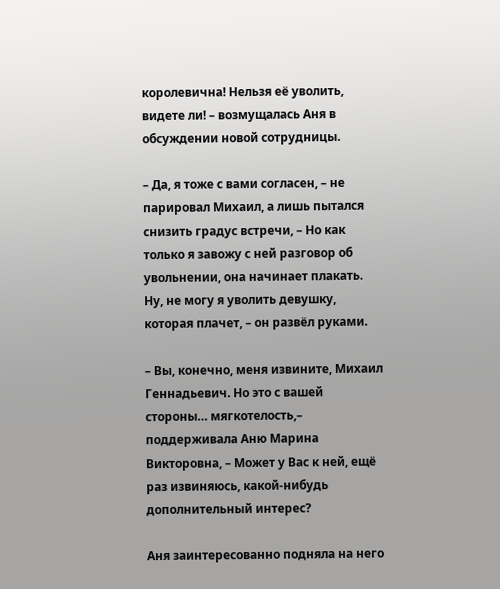королевична! Нельзя её уволить, видете ли! – возмущалась Аня в обсуждении новой сотрудницы.

– Да, я тоже с вами согласен, – не парировал Михаил, а лишь пытался снизить градус встречи, – Но как только я завожу с ней разговор об увольнении, она начинает плакать. Ну, не могу я уволить девушку, которая плачет, – он развёл руками.

– Вы, конечно, меня извините, Михаил Геннадьевич. Но это с вашей стороны… мягкотелость,– поддерживала Аню Марина Викторовна, – Может у Вас к ней, ещё раз извиняюсь, какой-нибудь дополнительный интерес?

Аня заинтересованно подняла на него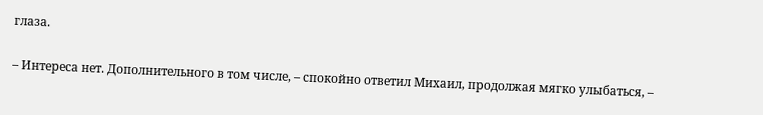глаза.

– Интереса нет. Дополнительного в том числе, – спокойно ответил Михаил, продолжая мягко улыбаться, –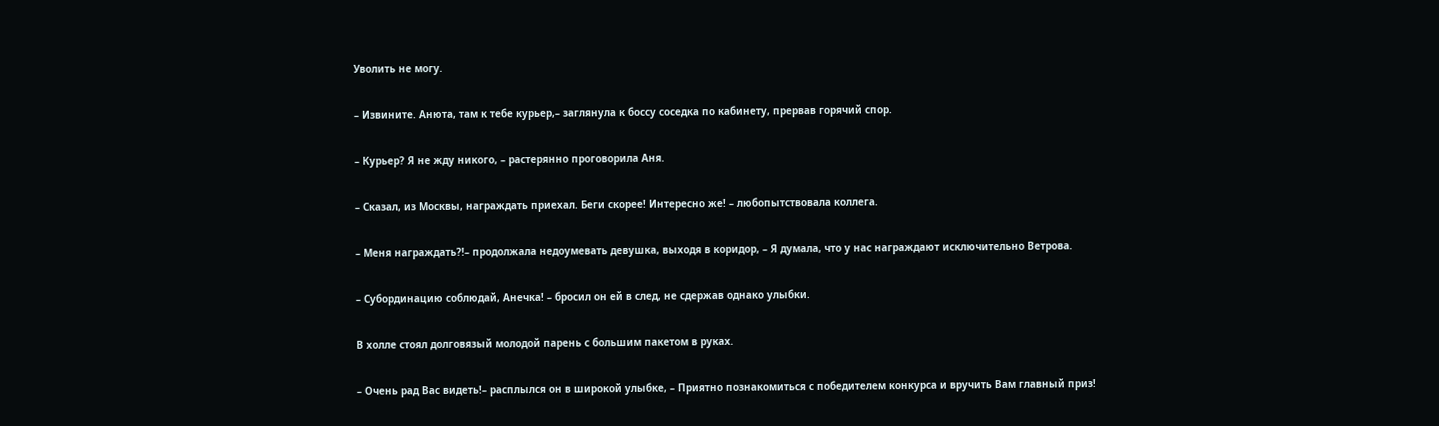Уволить не могу.

– Извините. Анюта, там к тебе курьер,– заглянула к боссу соседка по кабинету, прервав горячий спор.

– Курьер? Я не жду никого, – растерянно проговорила Аня.

– Сказал, из Москвы, награждать приехал. Беги скорее! Интересно же! – любопытствовала коллега.

– Меня награждать?!– продолжала недоумевать девушка, выходя в коридор, – Я думала, что у нас награждают исключительно Ветрова.

– Субординацию соблюдай, Анечка! – бросил он ей в след, не сдержав однако улыбки.

В холле стоял долговязый молодой парень с большим пакетом в руках.

– Очень рад Вас видеть!– расплылся он в широкой улыбке, – Приятно познакомиться с победителем конкурса и вручить Вам главный приз!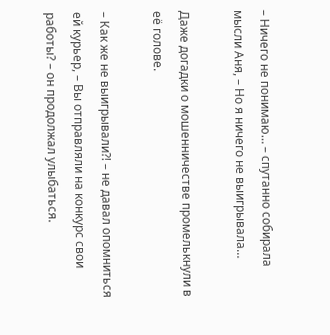– Ничего не понимаю… – спутанно собирала мысли Аня, – Но я ничего не выигрывала…

Даже догадки о мошенничестве промелькнули в её голове.

– Как же не выигрывали?! – не давал опомниться ей курьер, – Вы отправляли на конкурс свои работы? – он продолжал улыбаться.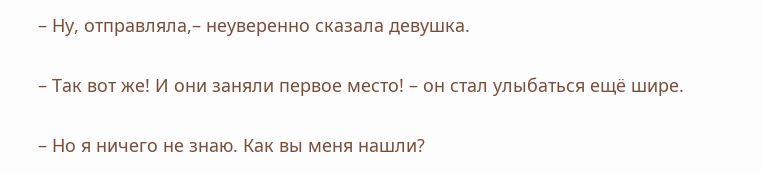– Ну, отправляла,– неуверенно сказала девушка.

– Так вот же! И они заняли первое место! – он стал улыбаться ещё шире.

– Но я ничего не знаю. Как вы меня нашли?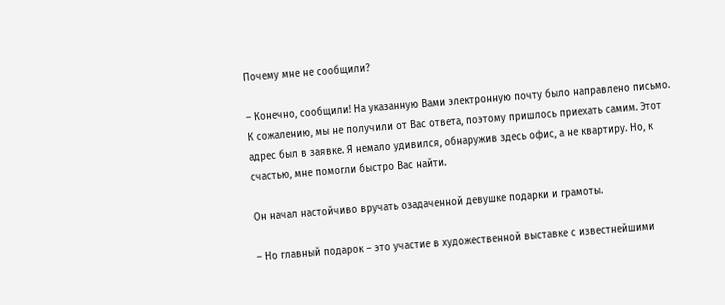Почему мне не сообщили?

– Конечно, сообщили! На указанную Вами электронную почту было направлено письмо. К сожалению, мы не получили от Вас ответа, поэтому пришлось приехать самим. Этот адрес был в заявке. Я немало удивился, обнаружив здесь офис, а не квартиру. Но, к счастью, мне помогли быстро Вас найти.

Он начал настойчиво вручать озадаченной девушке подарки и грамоты.

– Но главный подарок – это участие в художественной выставке с известнейшими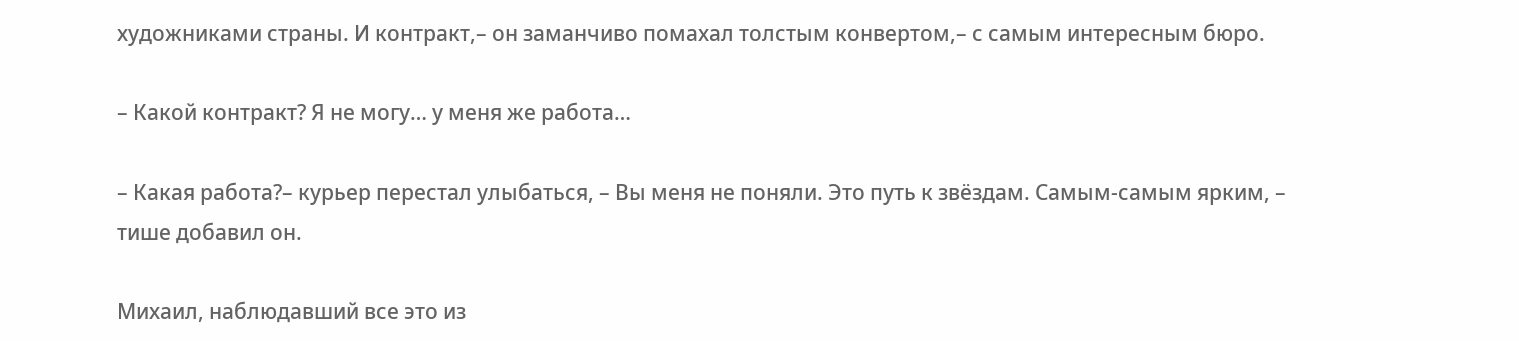художниками страны. И контракт,– он заманчиво помахал толстым конвертом,– с самым интересным бюро.

– Какой контракт? Я не могу… у меня же работа…

– Какая работа?– курьер перестал улыбаться, – Вы меня не поняли. Это путь к звёздам. Самым-самым ярким, – тише добавил он.

Михаил, наблюдавший все это из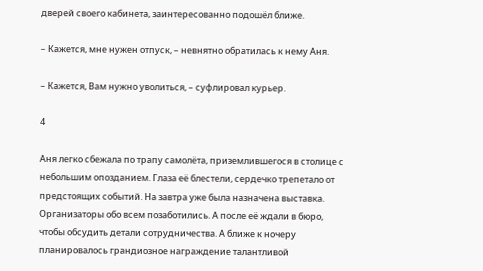дверей своего кабинета, заинтересованно подошёл ближе.

– Кажется, мне нужен отпуск, – невнятно обратилась к нему Аня.

– Кажется, Вам нужно уволиться, – суфлировал курьер.

4

Аня легко сбежала по трапу самолёта, приземлившегося в столице с небольшим опозданием. Глаза её блестели, сердечко трепетало от предстоящих событий. На завтра уже была назначена выставка. Организаторы обо всем позаботились. А после её ждали в бюро, чтобы обсудить детали сотрудничества. А ближе к ночеру планировалось грандиозное награждение талантливой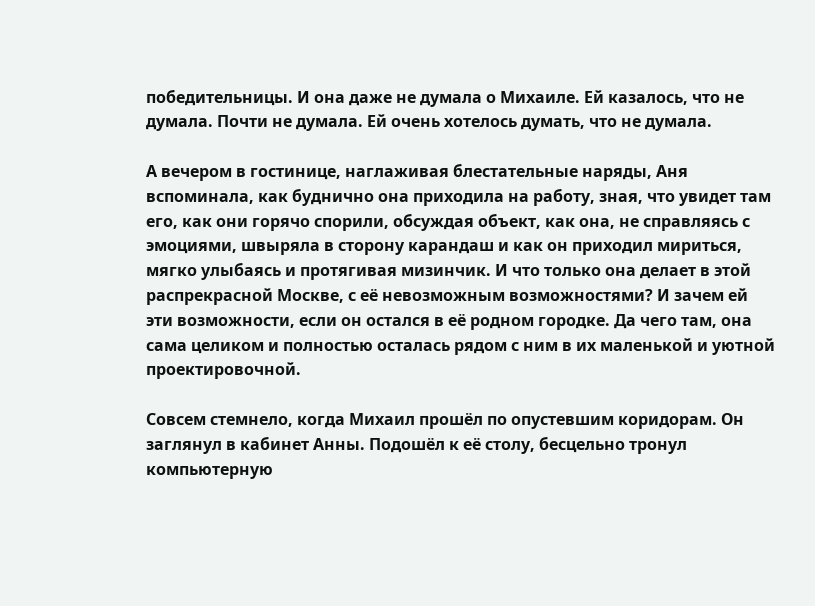победительницы. И она даже не думала о Михаиле. Ей казалось, что не думала. Почти не думала. Ей очень хотелось думать, что не думала.

А вечером в гостинице, наглаживая блестательные наряды, Аня вспоминала, как буднично она приходила на работу, зная, что увидет там его, как они горячо спорили, обсуждая объект, как она, не справляясь с эмоциями, швыряла в сторону карандаш и как он приходил мириться, мягко улыбаясь и протягивая мизинчик. И что только она делает в этой распрекрасной Москве, с её невозможным возможностями? И зачем ей эти возможности, если он остался в её родном городке. Да чего там, она сама целиком и полностью осталась рядом с ним в их маленькой и уютной проектировочной.

Совсем стемнело, когда Михаил прошёл по опустевшим коридорам. Он заглянул в кабинет Анны. Подошёл к её столу, бесцельно тронул компьютерную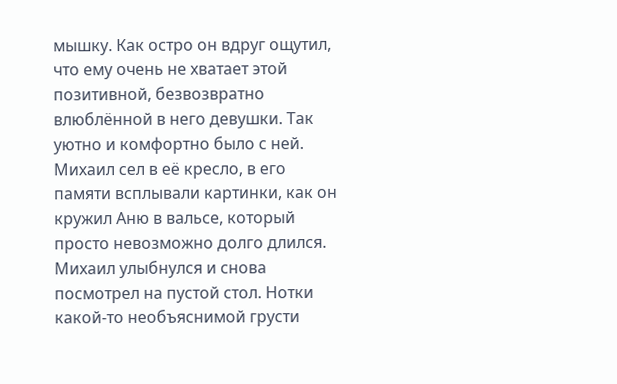мышку. Как остро он вдруг ощутил, что ему очень не хватает этой позитивной, безвозвратно влюблённой в него девушки. Так уютно и комфортно было с ней. Михаил сел в её кресло, в его памяти всплывали картинки, как он кружил Аню в вальсе, который просто невозможно долго длился. Михаил улыбнулся и снова посмотрел на пустой стол. Нотки какой-то необъяснимой грусти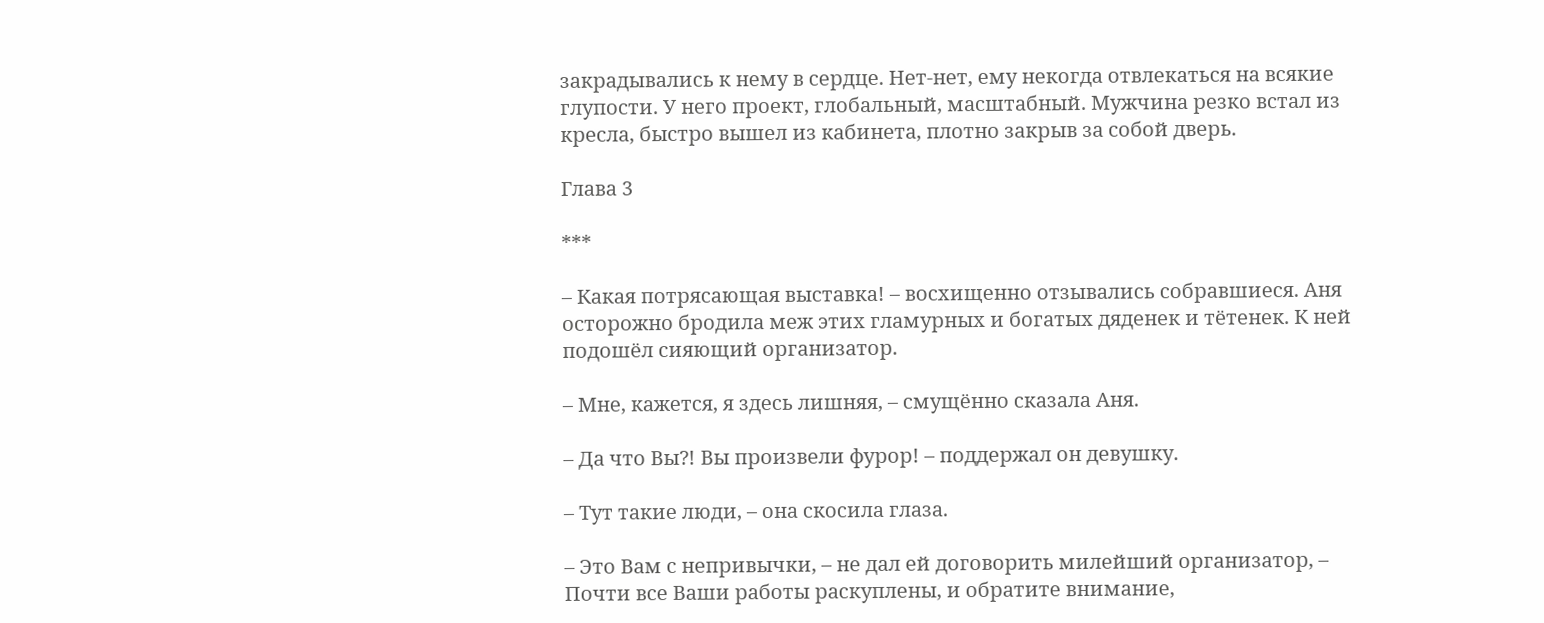закрадывались к нему в сердце. Нет-нет, ему некогда отвлекаться на всякие глупости. У него проект, глобальный, масштабный. Мужчина резко встал из кресла, быстро вышел из кабинета, плотно закрыв за собой дверь.

Глава 3

***

– Какая потрясающая выставка! – восхищенно отзывались собравшиеся. Аня осторожно бродила меж этих гламурных и богатых дяденек и тётенек. К ней подошёл сияющий организатор.

– Мне, кажется, я здесь лишняя, – смущённо сказала Аня.

– Да что Вы?! Вы произвели фурор! – поддержал он девушку.

– Тут такие люди, – она скосила глаза.

– Это Вам с непривычки, – не дал ей договорить милейший организатор, – Почти все Ваши работы раскуплены, и обратите внимание,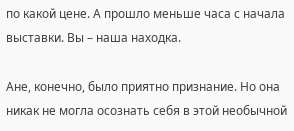по какой цене. А прошло меньше часа с начала выставки. Вы – наша находка.

Ане, конечно, было приятно признание. Но она никак не могла осознать себя в этой необычной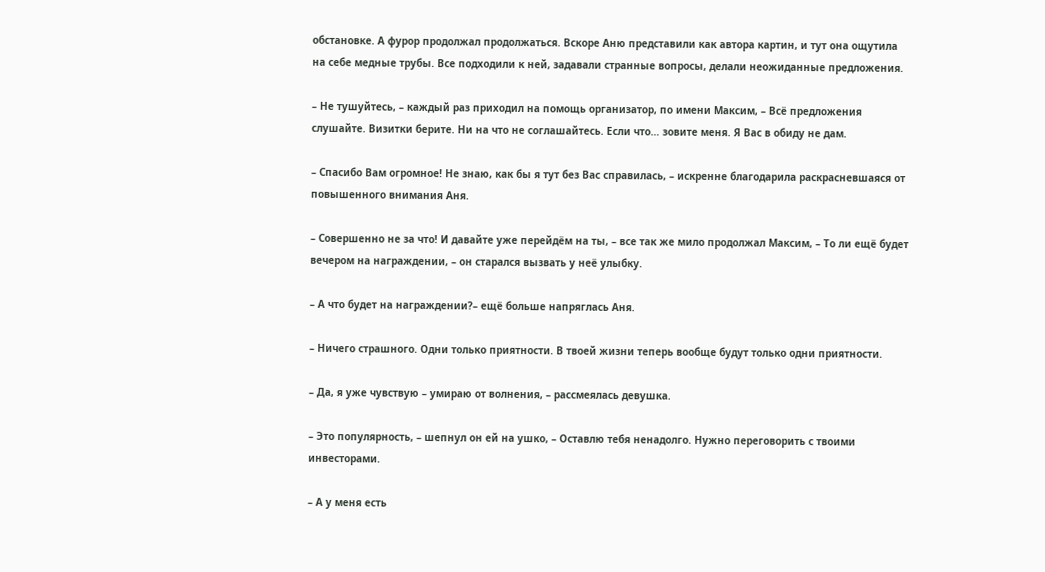обстановке. А фурор продолжал продолжаться. Вскоре Аню представили как автора картин, и тут она ощутила на себе медные трубы. Все подходили к ней, задавали странные вопросы, делали неожиданные предложения.

– Не тушуйтесь, – каждый раз приходил на помощь организатор, по имени Максим, – Всё предложения слушайте. Визитки берите. Ни на что не соглашайтесь. Если что… зовите меня. Я Вас в обиду не дам.

– Спасибо Вам огромное! Не знаю, как бы я тут без Вас справилась, – искренне благодарила раскрасневшаяся от повышенного внимания Аня.

– Совершенно не за что! И давайте уже перейдём на ты, – все так же мило продолжал Максим, – То ли ещё будет вечером на награждении, – он старался вызвать у неё улыбку.

– А что будет на награждении?– ещё больше напряглась Аня.

– Ничего страшного. Одни только приятности. В твоей жизни теперь вообще будут только одни приятности.

– Да, я уже чувствую – умираю от волнения, – рассмеялась девушка.

– Это популярность, – шепнул он ей на ушко, – Оставлю тебя ненадолго. Нужно переговорить с твоими инвесторами.

– А у меня есть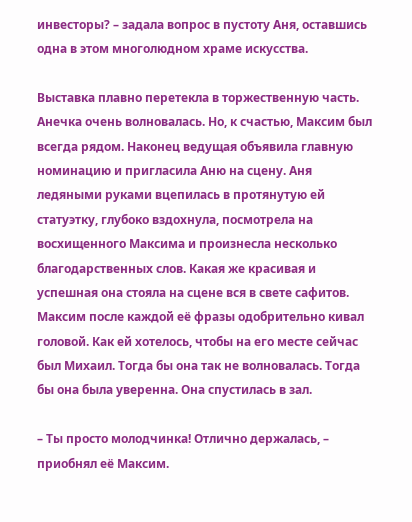инвесторы? – задала вопрос в пустоту Аня, оставшись одна в этом многолюдном храме искусства.

Выставка плавно перетекла в торжественную часть. Анечка очень волновалась. Но, к счастью, Максим был всегда рядом. Наконец ведущая объявила главную номинацию и пригласила Аню на сцену. Аня ледяными руками вцепилась в протянутую ей статуэтку, глубоко вздохнула, посмотрела на восхищенного Максима и произнесла несколько благодарственных слов. Какая же красивая и успешная она стояла на сцене вся в свете сафитов. Максим после каждой её фразы одобрительно кивал головой. Как ей хотелось, чтобы на его месте сейчас был Михаил. Тогда бы она так не волновалась. Тогда бы она была уверенна. Она спустилась в зал.

– Ты просто молодчинка! Отлично держалась, – приобнял её Максим.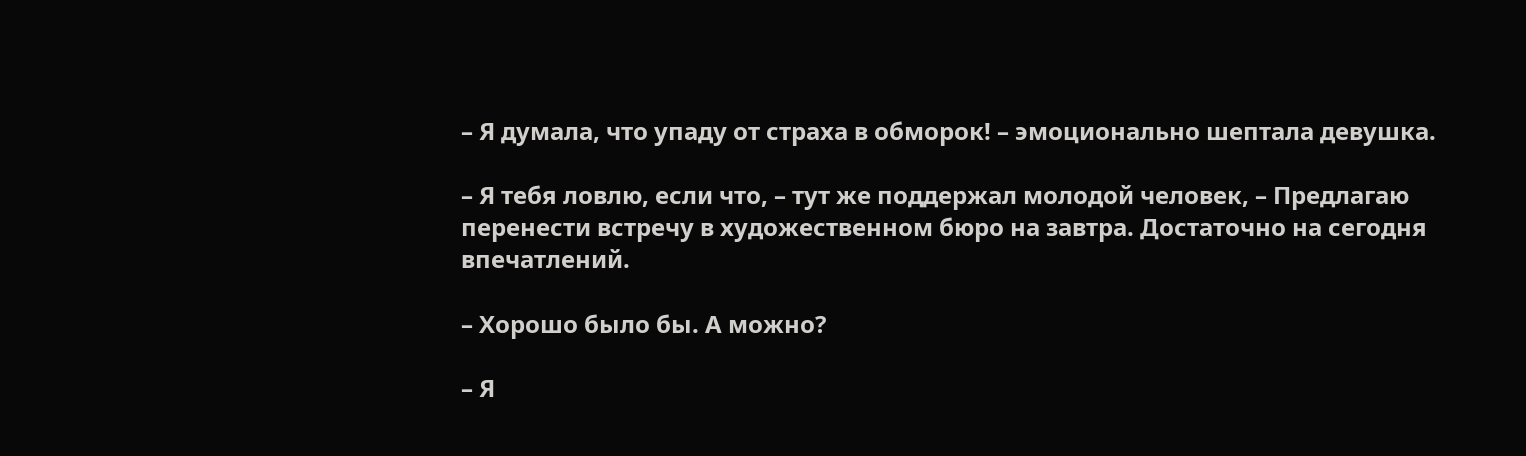– Я думала, что упаду от страха в обморок! – эмоционально шептала девушка.

– Я тебя ловлю, если что, – тут же поддержал молодой человек, – Предлагаю перенести встречу в художественном бюро на завтра. Достаточно на сегодня впечатлений.

– Хорошо было бы. А можно?

– Я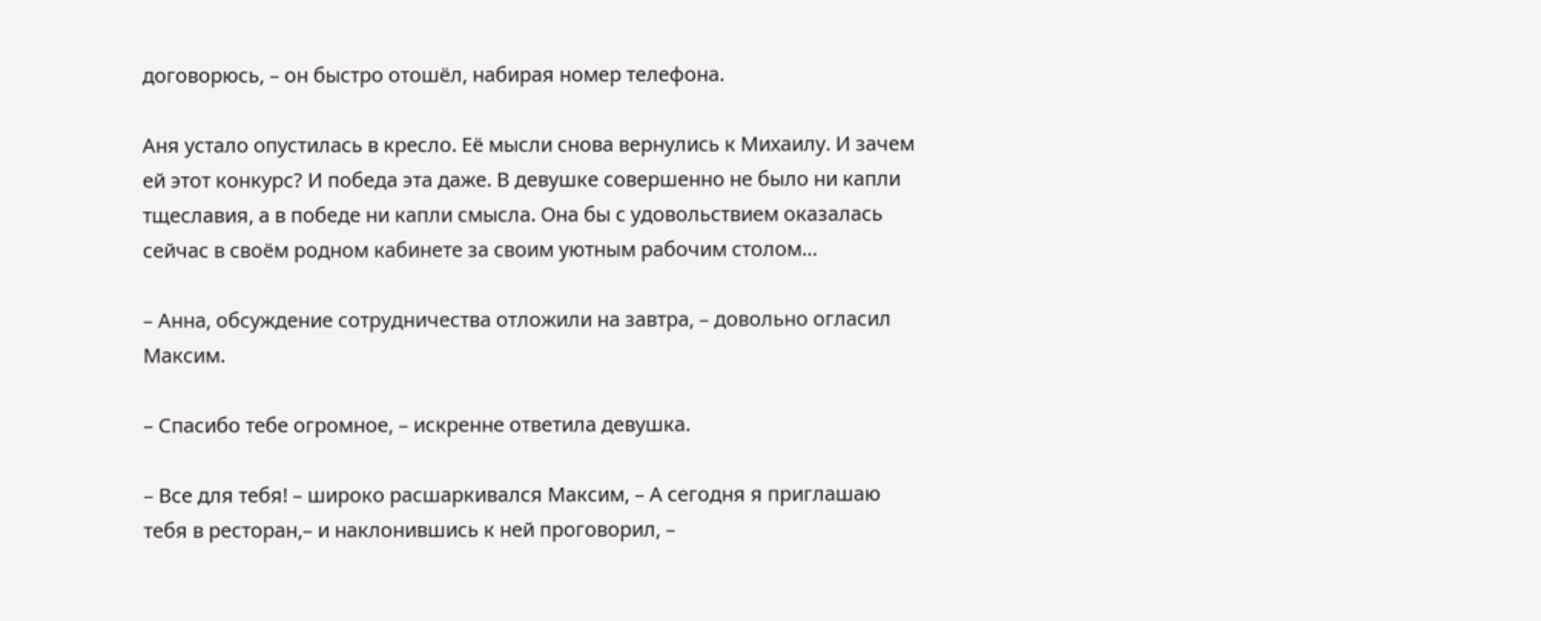договорюсь, – он быстро отошёл, набирая номер телефона.

Аня устало опустилась в кресло. Её мысли снова вернулись к Михаилу. И зачем ей этот конкурс? И победа эта даже. В девушке совершенно не было ни капли тщеславия, а в победе ни капли смысла. Она бы с удовольствием оказалась сейчас в своём родном кабинете за своим уютным рабочим столом…

– Анна, обсуждение сотрудничества отложили на завтра, – довольно огласил Максим.

– Спасибо тебе огромное, – искренне ответила девушка.

– Все для тебя! – широко расшаркивался Максим, – А сегодня я приглашаю тебя в ресторан,– и наклонившись к ней проговорил, –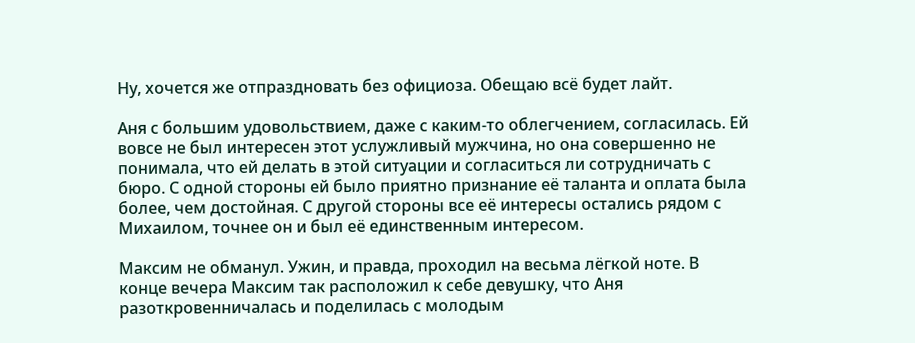Ну, хочется же отпраздновать без официоза. Обещаю всё будет лайт.

Аня с большим удовольствием, даже с каким-то облегчением, согласилась. Ей вовсе не был интересен этот услужливый мужчина, но она совершенно не понимала, что ей делать в этой ситуации и согласиться ли сотрудничать с бюро. С одной стороны ей было приятно признание её таланта и оплата была более, чем достойная. С другой стороны все её интересы остались рядом с Михаилом, точнее он и был её единственным интересом.

Максим не обманул. Ужин, и правда, проходил на весьма лёгкой ноте. В конце вечера Максим так расположил к себе девушку, что Аня разоткровенничалась и поделилась с молодым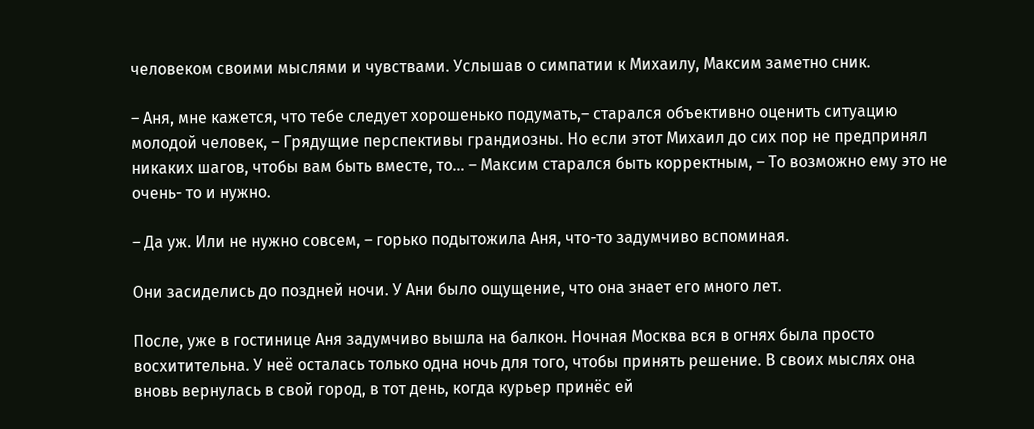человеком своими мыслями и чувствами. Услышав о симпатии к Михаилу, Максим заметно сник.

– Аня, мне кажется, что тебе следует хорошенько подумать,– старался объективно оценить ситуацию молодой человек, – Грядущие перспективы грандиозны. Но если этот Михаил до сих пор не предпринял никаких шагов, чтобы вам быть вместе, то… – Максим старался быть корректным, – То возможно ему это не очень- то и нужно.

– Да уж. Или не нужно совсем, – горько подытожила Аня, что-то задумчиво вспоминая.

Они засиделись до поздней ночи. У Ани было ощущение, что она знает его много лет.

После, уже в гостинице Аня задумчиво вышла на балкон. Ночная Москва вся в огнях была просто восхитительна. У неё осталась только одна ночь для того, чтобы принять решение. В своих мыслях она вновь вернулась в свой город, в тот день, когда курьер принёс ей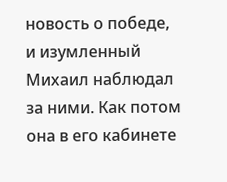новость о победе, и изумленный Михаил наблюдал за ними. Как потом она в его кабинете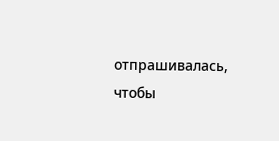отпрашивалась, чтобы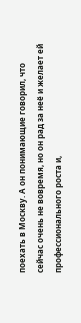поехать в Москву. А он понимающие говорил, что сейчас очень не вовремя, но он рад за неё и желает ей профессионального роста и,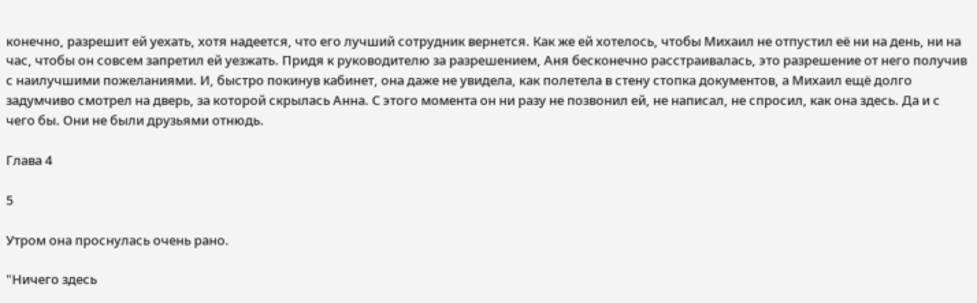конечно, разрешит ей уехать, хотя надеется, что его лучший сотрудник вернется. Как же ей хотелось, чтобы Михаил не отпустил её ни на день, ни на час, чтобы он совсем запретил ей уезжать. Придя к руководителю за разрешением, Аня бесконечно расстраивалась, это разрешение от него получив с наилучшими пожеланиями. И, быстро покинув кабинет, она даже не увидела, как полетела в стену стопка документов, а Михаил ещё долго задумчиво смотрел на дверь, за которой скрылась Анна. С этого момента он ни разу не позвонил ей, не написал, не спросил, как она здесь. Да и с чего бы. Они не были друзьями отнюдь.

Глава 4

5

Утром она проснулась очень рано.

"Ничего здесь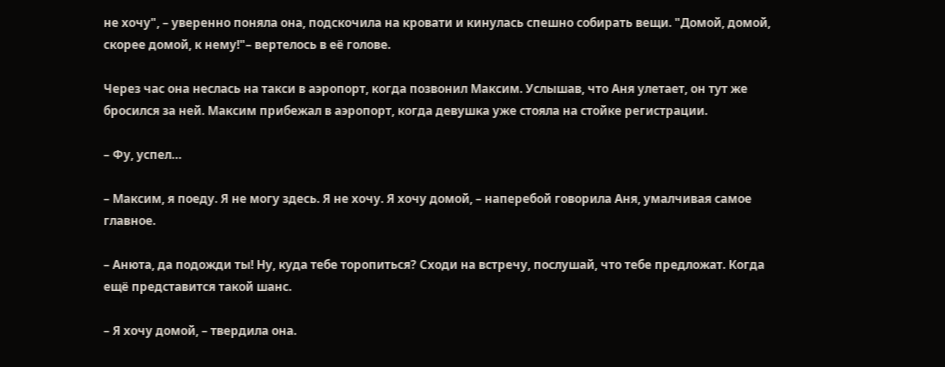не хочу", – уверенно поняла она, подскочила на кровати и кинулась спешно собирать вещи. "Домой, домой, скорее домой, к нему!"– вертелось в её голове.

Через час она неслась на такси в аэропорт, когда позвонил Максим. Услышав, что Аня улетает, он тут же бросился за ней. Максим прибежал в аэропорт, когда девушка уже стояла на стойке регистрации.

– Фу, успел…

– Максим, я поеду. Я не могу здесь. Я не хочу. Я хочу домой, – наперебой говорила Аня, умалчивая самое главное.

– Анюта, да подожди ты! Ну, куда тебе торопиться? Сходи на встречу, послушай, что тебе предложат. Когда ещё представится такой шанс.

– Я хочу домой, – твердила она.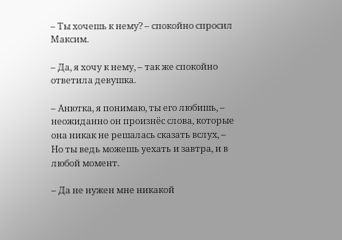– Ты хочешь к нему? – спокойно спросил Максим.

– Да, я хочу к нему, – так же спокойно ответила девушка.

– Анютка, я понимаю, ты его любишь, – неожиданно он произнёс слова, которые она никак не решалась сказать вслух, – Но ты ведь можешь уехать и завтра, и в любой момент.

– Да не нужен мне никакой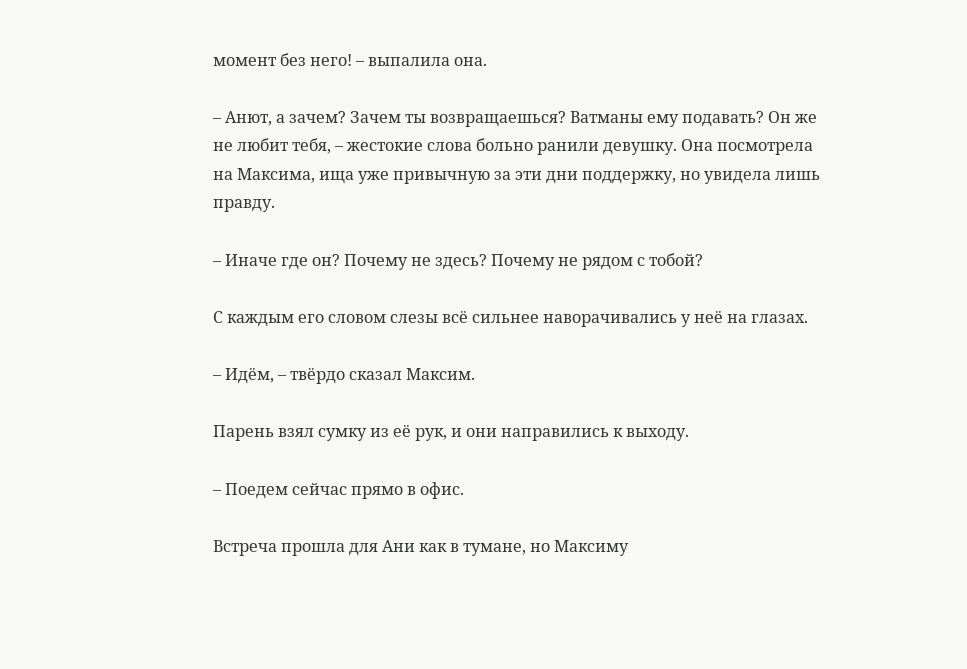момент без него! – выпалила она.

– Анют, а зачем? Зачем ты возвращаешься? Ватманы ему подавать? Он же не любит тебя, – жестокие слова больно ранили девушку. Она посмотрела на Максима, ища уже привычную за эти дни поддержку, но увидела лишь правду.

– Иначе где он? Почему не здесь? Почему не рядом с тобой?

С каждым его словом слезы всё сильнее наворачивались у неё на глазах.

– Идём, – твёрдо сказал Максим.

Парень взял сумку из её рук, и они направились к выходу.

– Поедем сейчас прямо в офис.

Встреча прошла для Ани как в тумане, но Максиму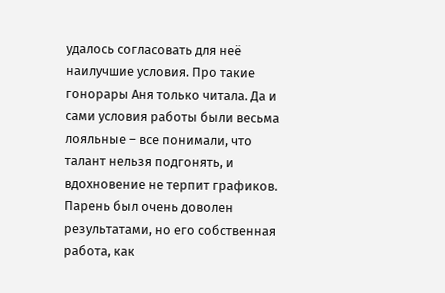удалось согласовать для неё наилучшие условия. Про такие гонорары Аня только читала. Да и сами условия работы были весьма лояльные – все понимали, что талант нельзя подгонять, и вдохновение не терпит графиков. Парень был очень доволен результатами, но его собственная работа, как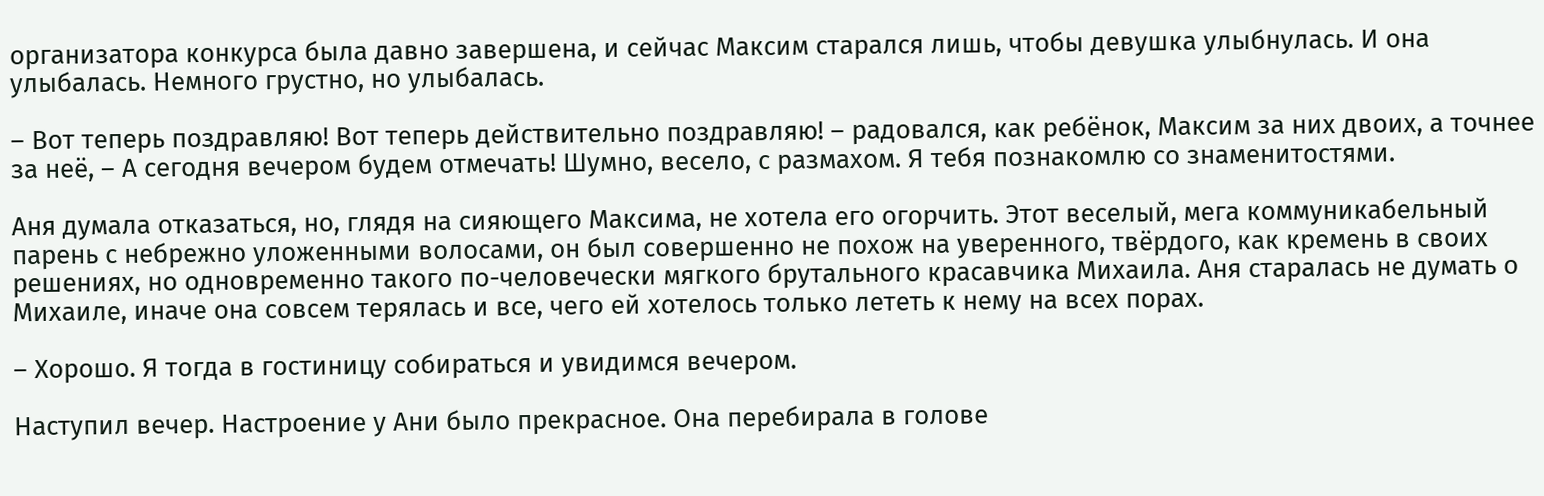организатора конкурса была давно завершена, и сейчас Максим старался лишь, чтобы девушка улыбнулась. И она улыбалась. Немного грустно, но улыбалась.

– Вот теперь поздравляю! Вот теперь действительно поздравляю! – радовался, как ребёнок, Максим за них двоих, а точнее за неё, – А сегодня вечером будем отмечать! Шумно, весело, с размахом. Я тебя познакомлю со знаменитостями.

Аня думала отказаться, но, глядя на сияющего Максима, не хотела его огорчить. Этот веселый, мега коммуникабельный парень с небрежно уложенными волосами, он был совершенно не похож на уверенного, твёрдого, как кремень в своих решениях, но одновременно такого по-человечески мягкого брутального красавчика Михаила. Аня старалась не думать о Михаиле, иначе она совсем терялась и все, чего ей хотелось только лететь к нему на всех порах.

– Хорошо. Я тогда в гостиницу собираться и увидимся вечером.

Наступил вечер. Настроение у Ани было прекрасное. Она перебирала в голове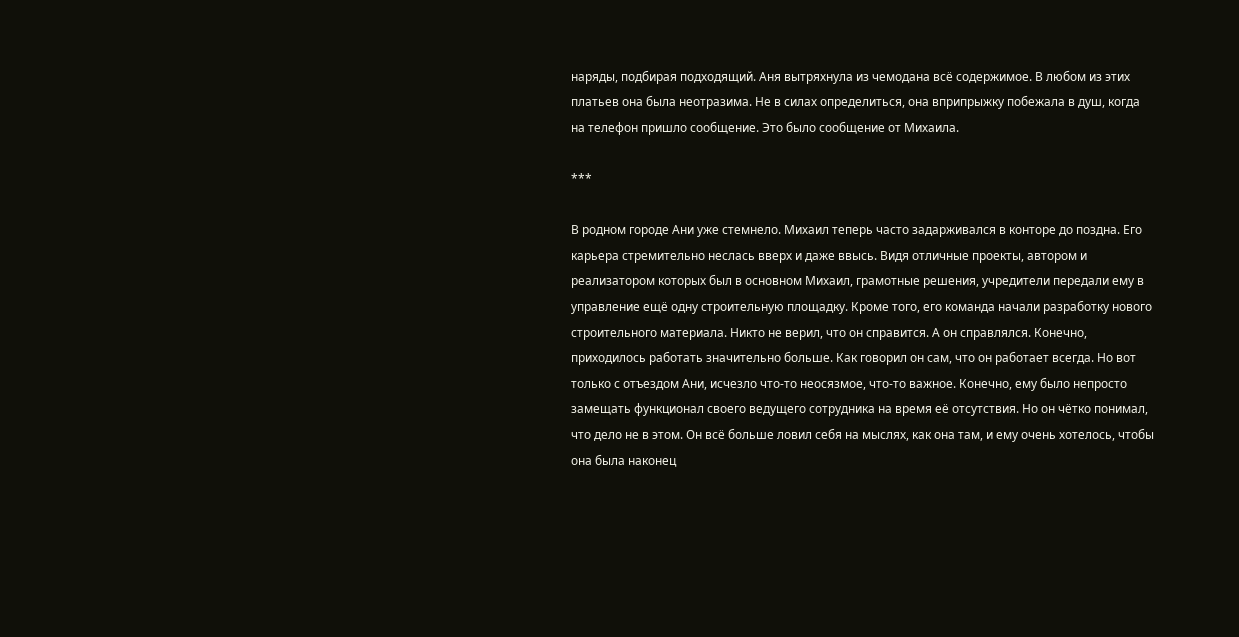наряды, подбирая подходящий. Аня вытряхнула из чемодана всё содержимое. В любом из этих платьев она была неотразима. Не в силах определиться, она вприпрыжку побежала в душ, когда на телефон пришло сообщение. Это было сообщение от Михаила.

***

В родном городе Ани уже стемнело. Михаил теперь часто задарживался в конторе до поздна. Его карьера стремительно неслась вверх и даже ввысь. Видя отличные проекты, автором и реализатором которых был в основном Михаил, грамотные решения, учредители передали ему в управление ещё одну строительную площадку. Кроме того, его команда начали разработку нового строительного материала. Никто не верил, что он справится. А он справлялся. Конечно, приходилось работать значительно больше. Как говорил он сам, что он работает всегда. Но вот только с отъездом Ани, исчезло что-то неосязмое, что-то важное. Конечно, ему было непросто замещать функционал своего ведущего сотрудника на время её отсутствия. Но он чётко понимал, что дело не в этом. Он всё больше ловил себя на мыслях, как она там, и ему очень хотелось, чтобы она была наконец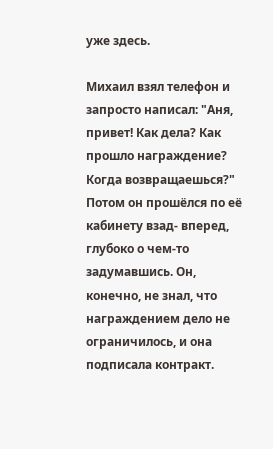уже здесь.

Михаил взял телефон и запросто написал: "Аня, привет! Как дела? Как прошло награждение? Когда возвращаешься?" Потом он прошёлся по её кабинету взад- вперед, глубоко о чем-то задумавшись. Он, конечно, не знал, что награждением дело не ограничилось, и она подписала контракт.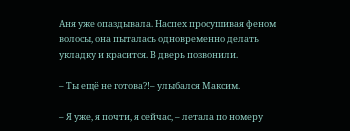Аня уже опаздывала. Наспех просушивая феном волосы, она пыталась одновременно делать укладку и красится. В дверь позвонили.

– Ты ещё не готова?!– улыбался Максим.

– Я уже, я почти, я сейчас, – летала по номеру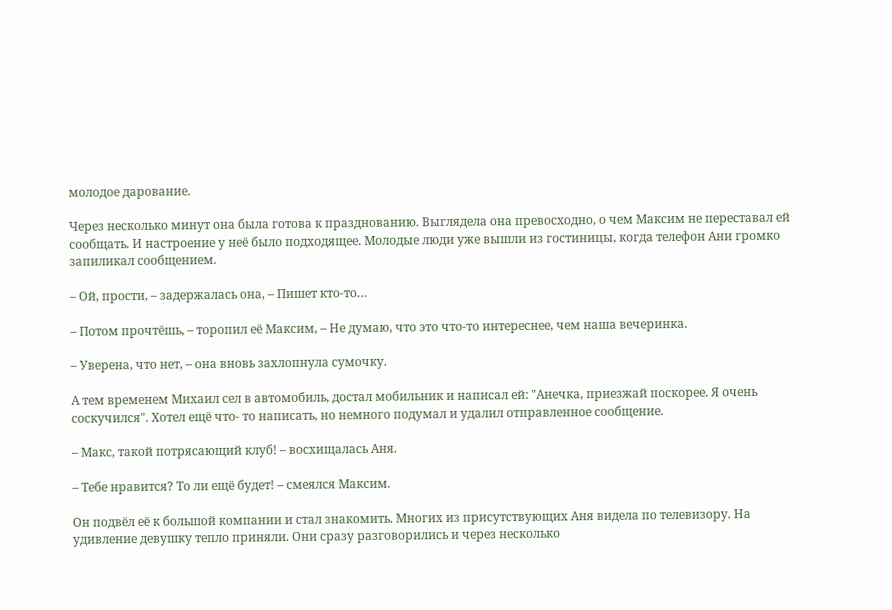молодое дарование.

Через несколько минут она была готова к празднованию. Выглядела она превосходно, о чем Максим не переставал ей сообщать. И настроение у неё было подходящее. Молодые люди уже вышли из гостиницы, когда телефон Ани громко запиликал сообщением.

– Ой, прости, – задержалась она, – Пишет кто-то…

– Потом прочтёшь, – торопил её Максим, – Не думаю, что это что-то интереснее, чем наша вечеринка.

– Уверена, что нет, – она вновь захлопнула сумочку.

А тем временем Михаил сел в автомобиль, достал мобильник и написал ей: "Анечка, приезжай поскорее. Я очень соскучился". Хотел ещё что- то написать, но немного подумал и удалил отправленное сообщение.

– Макс, такой потрясающий клуб! – восхищалась Аня.

– Тебе нравится? То ли ещё будет! – смеялся Максим.

Он подвёл её к большой компании и стал знакомить. Многих из присутствующих Аня видела по телевизору. На удивление девушку тепло приняли. Они сразу разговорились и через несколько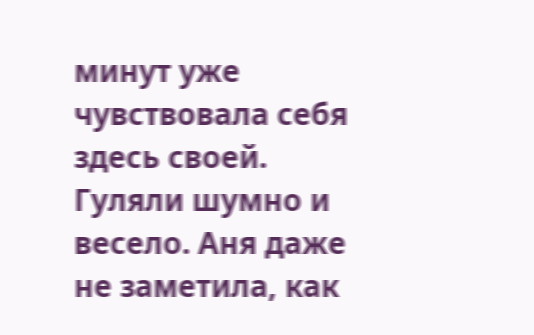минут уже чувствовала себя здесь своей. Гуляли шумно и весело. Аня даже не заметила, как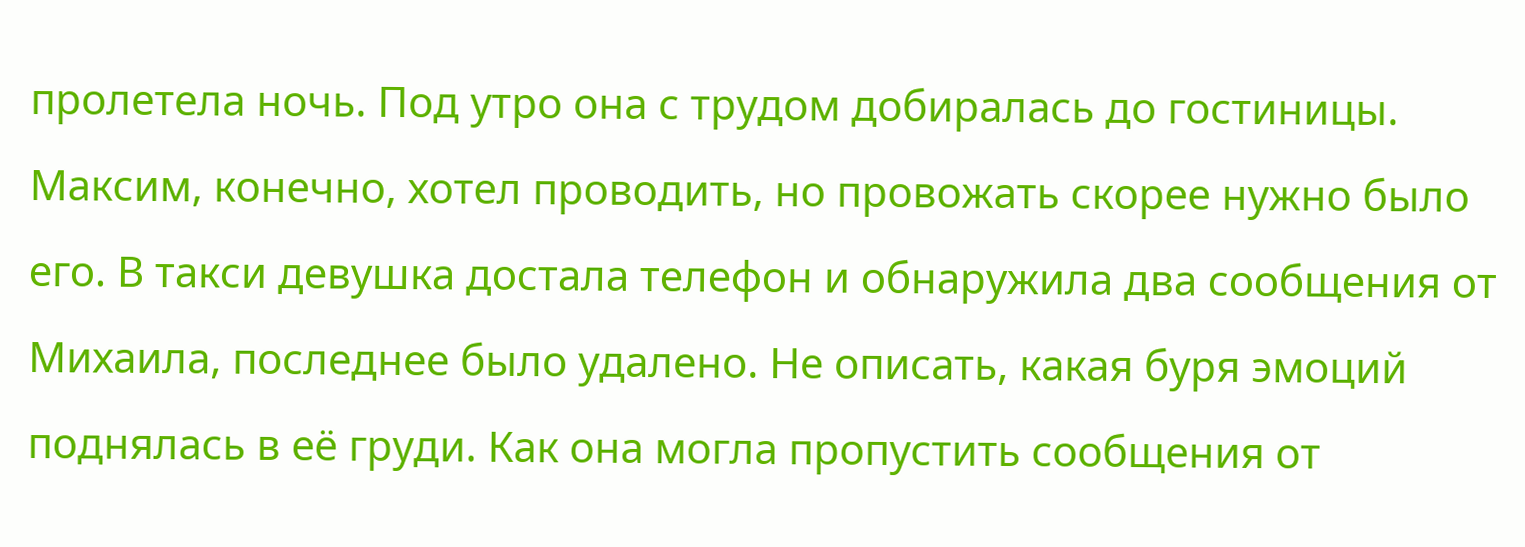пролетела ночь. Под утро она с трудом добиралась до гостиницы. Максим, конечно, хотел проводить, но провожать скорее нужно было его. В такси девушка достала телефон и обнаружила два сообщения от Михаила, последнее было удалено. Не описать, какая буря эмоций поднялась в её груди. Как она могла пропустить сообщения от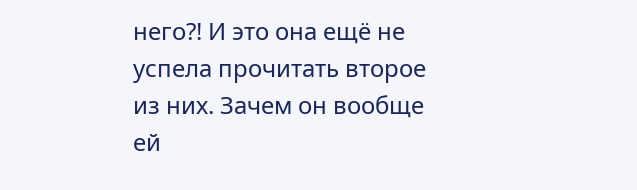него?! И это она ещё не успела прочитать второе из них. Зачем он вообще ей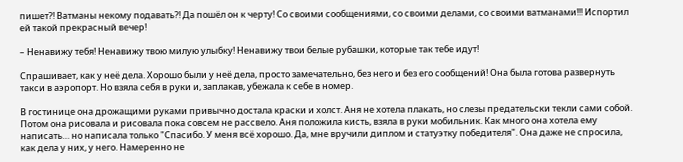пишет?! Ватманы некому подавать?! Да пошёл он к черту! Со своими сообщениями, со своими делами, со своими ватманами!!! Испортил ей такой прекрасный вечер!

– Ненавижу тебя! Ненавижу твою милую улыбку! Ненавижу твои белые рубашки, которые так тебе идут!

Спрашивает, как у неё дела. Хорошо были у неё дела, просто замечательно, без него и без его сообщений! Она была готова развернуть такси в аэропорт. Но взяла себя в руки и, заплакав, убежала к себе в номер.

В гостинице она дрожащими руками привычно достала краски и холст. Аня не хотела плакать, но слезы предательски текли сами собой. Потом она рисовала и рисовала пока совсем не рассвело. Аня положила кисть, взяла в руки мобильник. Как много она хотела ему написать… но написала только "Спасибо. У меня всё хорошо. Да, мне вручили диплом и статуэтку победителя". Она даже не спросила, как дела у них, у него. Намеренно не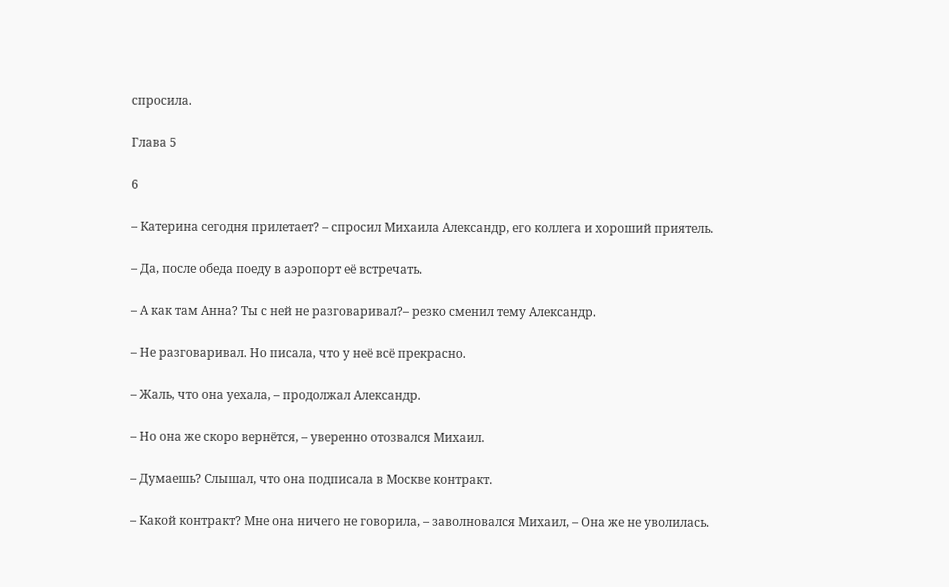спросила.

Глава 5

6

– Катерина сегодня прилетает? – спросил Михаила Александр, его коллега и хороший приятель.

– Да, после обеда поеду в аэропорт её встречать.

– А как там Анна? Ты с ней не разговаривал?– резко сменил тему Александр.

– Не разговаривал. Но писала, что у неё всё прекрасно.

– Жаль, что она уехала, – продолжал Александр.

– Но она же скоро вернётся, – уверенно отозвался Михаил.

– Думаешь? Слышал, что она подписала в Москве контракт.

– Какой контракт? Мне она ничего не говорила, – заволновался Михаил, – Она же не уволилась.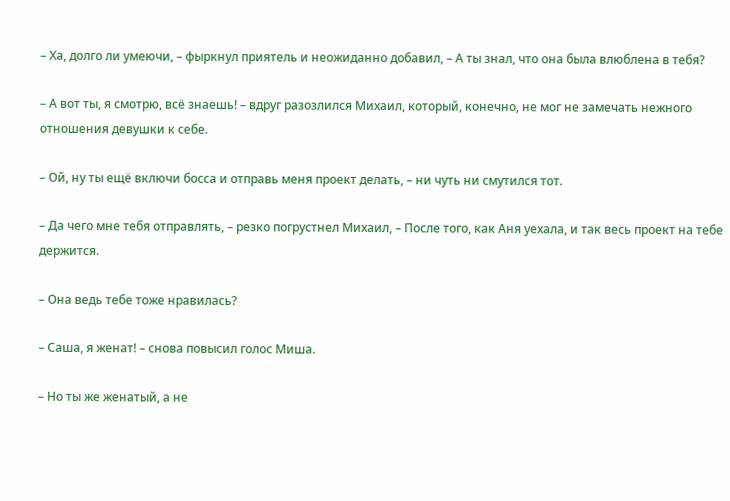– Ха, долго ли умеючи, – фыркнул приятель и неожиданно добавил, – А ты знал, что она была влюблена в тебя?

– А вот ты, я смотрю, всё знаешь! – вдруг разозлился Михаил, который, конечно, не мог не замечать нежного отношения девушки к себе.

– Ой, ну ты ещё включи босса и отправь меня проект делать, – ни чуть ни смутился тот.

– Да чего мне тебя отправлять, – резко погрустнел Михаил, – После того, как Аня уехала, и так весь проект на тебе держится.

– Она ведь тебе тоже нравилась?

– Саша, я женат! – снова повысил голос Миша.

– Но ты же женатый, а не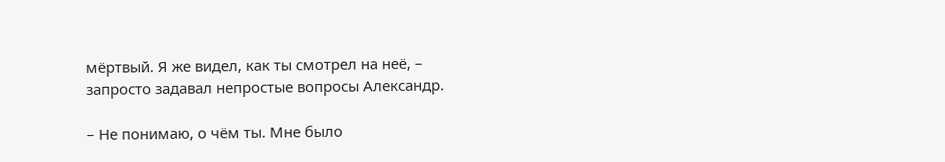мёртвый. Я же видел, как ты смотрел на неё, – запросто задавал непростые вопросы Александр.

– Не понимаю, о чём ты. Мне было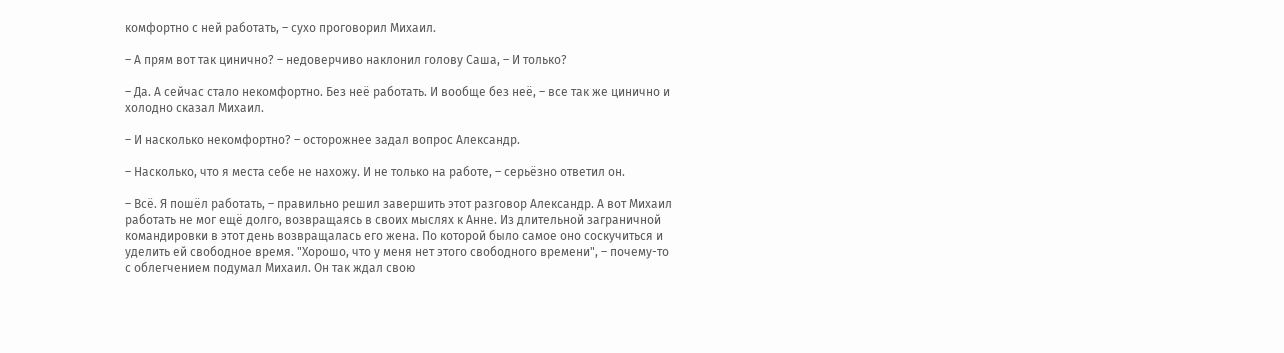комфортно с ней работать, – сухо проговорил Михаил.

– А прям вот так цинично? – недоверчиво наклонил голову Саша, – И только?

– Да. А сейчас стало некомфортно. Без неё работать. И вообще без неё, – все так же цинично и холодно сказал Михаил.

– И насколько некомфортно? – осторожнее задал вопрос Александр.

– Насколько, что я места себе не нахожу. И не только на работе, – серьёзно ответил он.

– Всё. Я пошёл работать, – правильно решил завершить этот разговор Александр. А вот Михаил работать не мог ещё долго, возвращаясь в своих мыслях к Анне. Из длительной заграничной командировки в этот день возвращалась его жена. По которой было самое оно соскучиться и уделить ей свободное время. "Хорошо, что у меня нет этого свободного времени", – почему-то с облегчением подумал Михаил. Он так ждал свою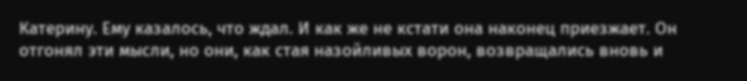Катерину. Ему казалось, что ждал. И как же не кстати она наконец приезжает. Он отгонял эти мысли, но они, как стая назойливых ворон, возвращались вновь и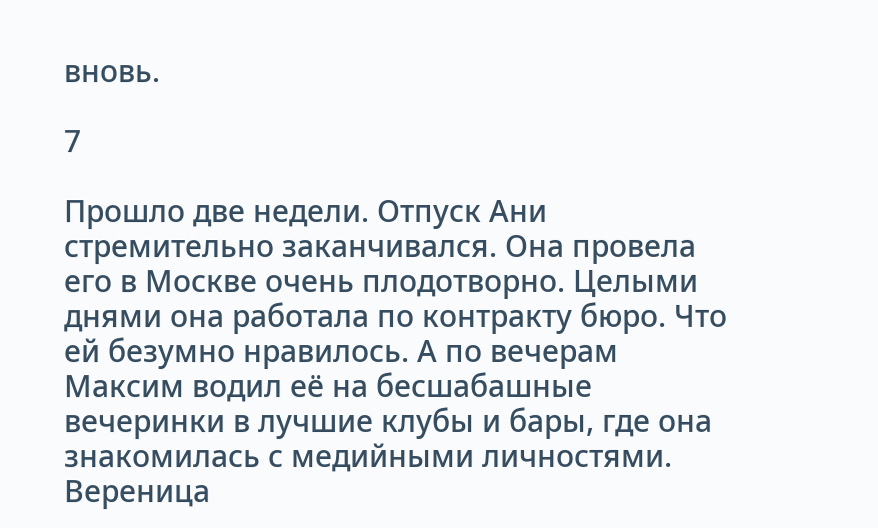вновь.

7

Прошло две недели. Отпуск Ани стремительно заканчивался. Она провела его в Москве очень плодотворно. Целыми днями она работала по контракту бюро. Что ей безумно нравилось. А по вечерам Максим водил её на бесшабашные вечеринки в лучшие клубы и бары, где она знакомилась с медийными личностями. Вереница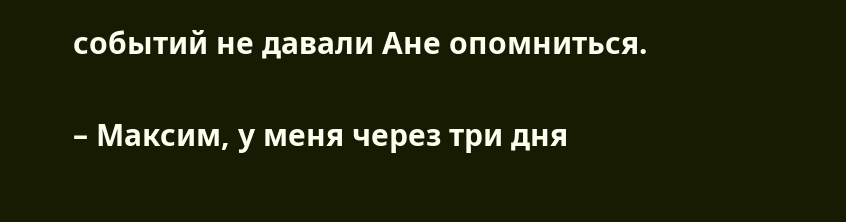событий не давали Ане опомниться.

– Максим, у меня через три дня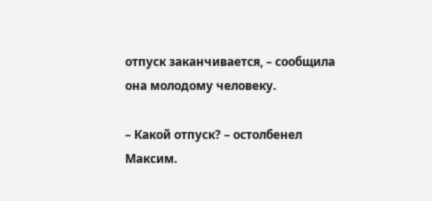отпуск заканчивается, – сообщила она молодому человеку.

– Какой отпуск? – остолбенел Максим.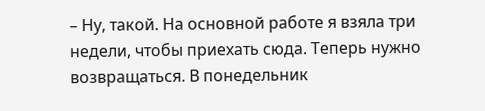– Ну, такой. На основной работе я взяла три недели, чтобы приехать сюда. Теперь нужно возвращаться. В понедельник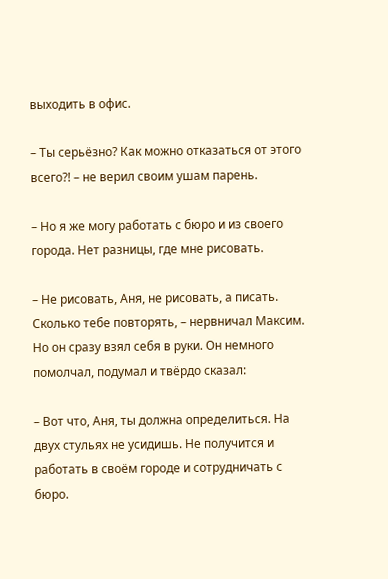выходить в офис.

– Ты серьёзно? Как можно отказаться от этого всего?! – не верил своим ушам парень.

– Но я же могу работать с бюро и из своего города. Нет разницы, где мне рисовать.

– Не рисовать, Аня, не рисовать, а писать. Сколько тебе повторять, – нервничал Максим. Но он сразу взял себя в руки. Он немного помолчал, подумал и твёрдо сказал:

– Вот что, Аня, ты должна определиться. На двух стульях не усидишь. Не получится и работать в своём городе и сотрудничать с бюро.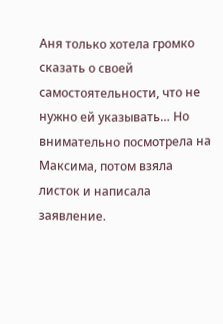Аня только хотела громко сказать о своей самостоятельности, что не нужно ей указывать… Но внимательно посмотрела на Максима, потом взяла листок и написала заявление.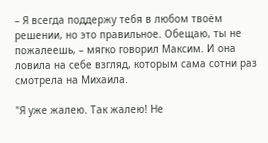– Я всегда поддержу тебя в любом твоём решении, но это правильное. Обещаю, ты не пожалеешь, – мягко говорил Максим. И она ловила на себе взгляд, которым сама сотни раз смотрела на Михаила.

"Я уже жалею. Так жалею! Не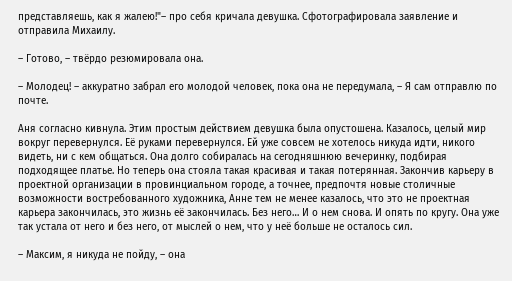представляешь, как я жалею!"– про себя кричала девушка. Сфотографировала заявление и отправила Михаилу.

– Готово, – твёрдо резюмировала она.

– Молодец! – аккуратно забрал его молодой человек, пока она не передумала, – Я сам отправлю по почте.

Аня согласно кивнула. Этим простым действием девушка была опустошена. Казалось, целый мир вокруг перевернулся. Её руками перевернулся. Ей уже совсем не хотелось никуда идти, никого видеть, ни с кем общаться. Она долго собиралась на сегодняшнюю вечеринку, подбирая подходящее платье. Но теперь она стояла такая красивая и такая потерянная. Закончив карьеру в проектной организации в провинциальном городе, а точнее, предпочтя новые столичные возможности востребованного художника, Анне тем не менее казалось, что это не проектная карьера закончилась, это жизнь её закончилась. Без него… И о нем снова. И опять по кругу. Она уже так устала от него и без него, от мыслей о нем, что у неё больше не осталось сил.

– Максим, я никуда не пойду, – она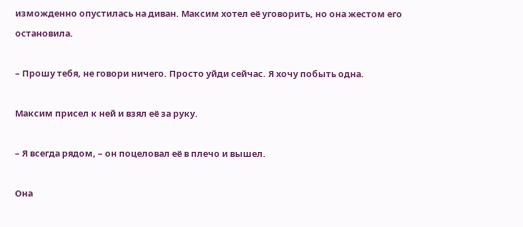изможденно опустилась на диван. Максим хотел её уговорить, но она жестом его остановила.

– Прошу тебя, не говори ничего. Просто уйди сейчас. Я хочу побыть одна.

Максим присел к ней и взял её за руку.

– Я всегда рядом, – он поцеловал её в плечо и вышел.

Она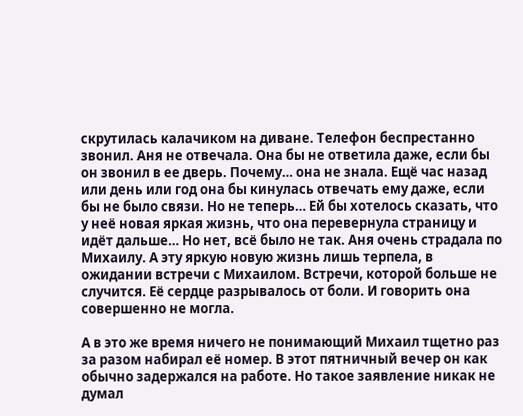скрутилась калачиком на диване. Телефон беспрестанно звонил. Аня не отвечала. Она бы не ответила даже, если бы он звонил в ее дверь. Почему… она не знала. Ещё час назад или день или год она бы кинулась отвечать ему даже, если бы не было связи. Но не теперь… Ей бы хотелось сказать, что у неё новая яркая жизнь, что она перевернула страницу и идёт дальше… Но нет, всё было не так. Аня очень страдала по Михаилу. А эту яркую новую жизнь лишь терпела, в ожидании встречи с Михаилом. Встречи, которой больше не случится. Её сердце разрывалось от боли. И говорить она совершенно не могла.

А в это же время ничего не понимающий Михаил тщетно раз за разом набирал её номер. В этот пятничный вечер он как обычно задержался на работе. Но такое заявление никак не думал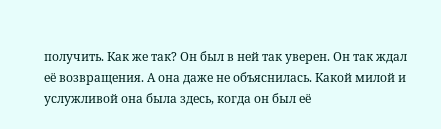получить. Как же так? Он был в ней так уверен. Он так ждал её возвращения. А она даже не объяснилась. Какой милой и услужливой она была здесь, когда он был её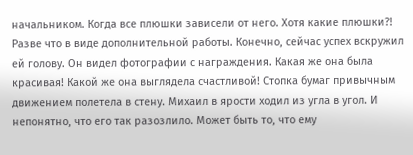начальником. Когда все плюшки зависели от него. Хотя какие плюшки?! Разве что в виде дополнительной работы. Конечно, сейчас успех вскружил ей голову. Он видел фотографии с награждения. Какая же она была красивая! Какой же она выглядела счастливой! Стопка бумаг привычным движением полетела в стену. Михаил в ярости ходил из угла в угол. И непонятно, что его так разозлило. Может быть то, что ему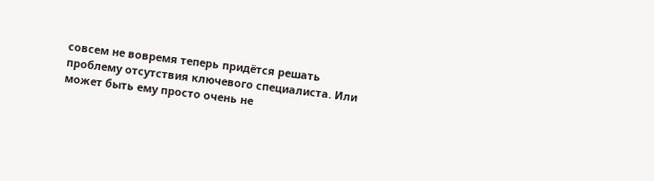совсем не вовремя теперь придётся решать проблему отсутствия ключевого специалиста. Или может быть ему просто очень не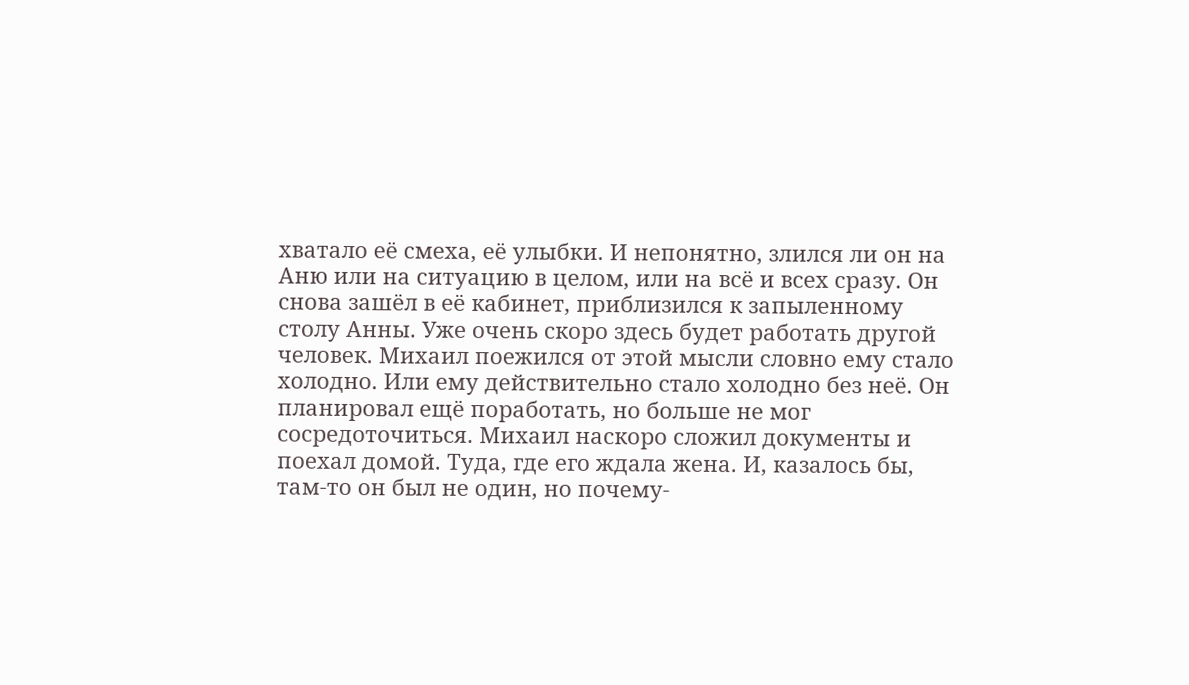хватало её смеха, её улыбки. И непонятно, злился ли он на Аню или на ситуацию в целом, или на всё и всех сразу. Он снова зашёл в её кабинет, приблизился к запыленному столу Анны. Уже очень скоро здесь будет работать другой человек. Михаил поежился от этой мысли словно ему стало холодно. Или ему действительно стало холодно без неё. Он планировал ещё поработать, но больше не мог сосредоточиться. Михаил наскоро сложил документы и поехал домой. Туда, где его ждала жена. И, казалось бы, там-то он был не один, но почему-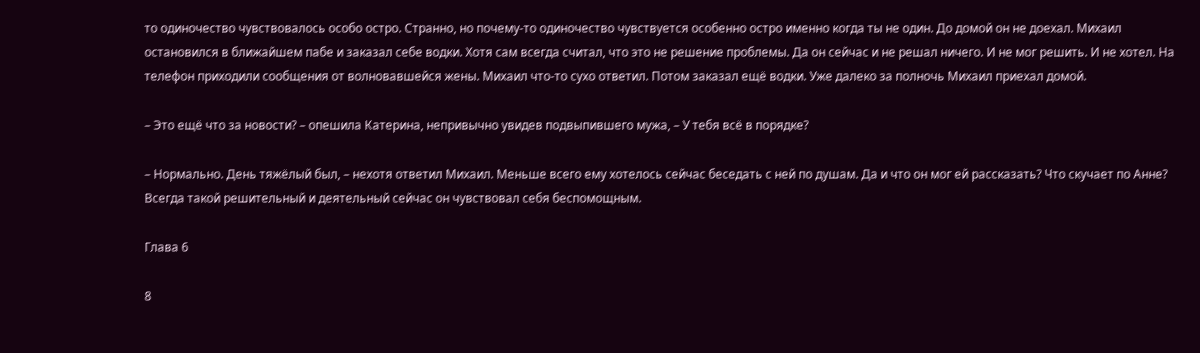то одиночество чувствовалось особо остро. Странно, но почему-то одиночество чувствуется особенно остро именно когда ты не один. До домой он не доехал. Михаил остановился в ближайшем пабе и заказал себе водки. Хотя сам всегда считал, что это не решение проблемы. Да он сейчас и не решал ничего. И не мог решить. И не хотел. На телефон приходили сообщения от волновавшейся жены. Михаил что-то сухо ответил. Потом заказал ещё водки. Уже далеко за полночь Михаил приехал домой.

– Это ещё что за новости? – опешила Катерина, непривычно увидев подвыпившего мужа, – У тебя всё в порядке?

– Нормально. День тяжёлый был, – нехотя ответил Михаил. Меньше всего ему хотелось сейчас беседать с ней по душам. Да и что он мог ей рассказать? Что скучает по Анне? Всегда такой решительный и деятельный сейчас он чувствовал себя беспомощным.

Глава 6

8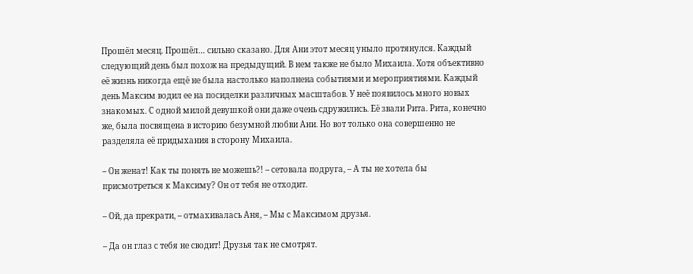Прошёл месяц. Прошёл… сильно сказано. Для Ани этот месяц уныло протянулся. Каждый следующий день был похож на предыдущий. В нем также не было Михаила. Хотя объективно её жизнь никогда ещё не была настолько наполнена событиями и мероприятиями. Каждый день Максим водил ее на посиделки различных масштабов. У неё появилось много новых знакомых. С одной милой девушкой они даже очень сдружились. Её звали Рита. Рита, конечно же, была посвящена в историю безумной любви Ани. Но вот только она совершенно не разделяла её придыхания в сторону Михаила.

– Он женат! Как ты понять не можешь?! – сетовала подруга, – А ты не хотела бы присмотреться к Максиму? Он от тебя не отходит.

– Ой, да прекрати, – отмахивалась Аня, – Мы с Максимом друзья.

– Да он глаз с тебя не сводит! Друзья так не смотрят.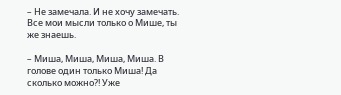– Не замечала. И не хочу замечать. Все мои мысли только о Мише, ты же знаешь.

– Миша, Миша, Миша, Миша. В голове один только Миша! Да сколько можно?! Уже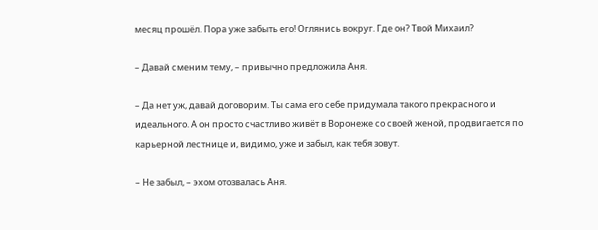месяц прошёл. Пора уже забыть его! Оглянись вокруг. Где он? Твой Михаил?

– Давай сменим тему, – привычно предложила Аня.

– Да нет уж, давай договорим. Ты сама его себе придумала такого прекрасного и идеального. А он просто счастливо живёт в Воронеже со своей женой, продвигается по карьерной лестнице и, видимо, уже и забыл, как тебя зовут.

– Не забыл, – эхом отозвалась Аня.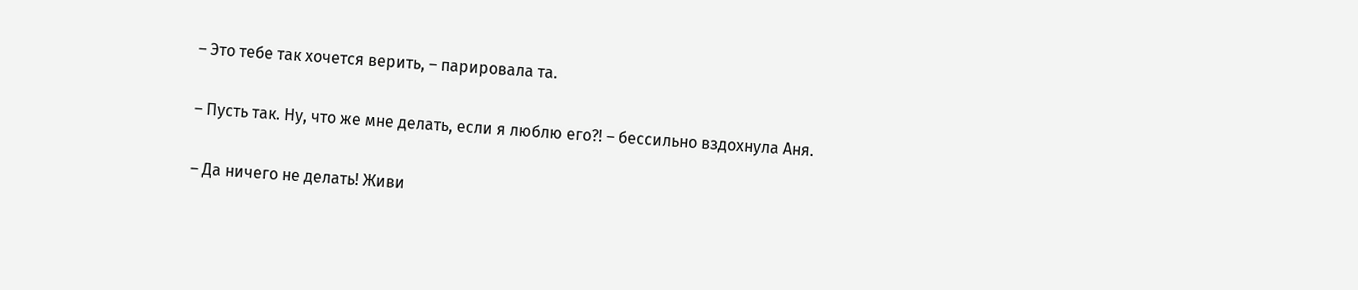– Это тебе так хочется верить, – парировала та.

– Пусть так. Ну, что же мне делать, если я люблю его?! – бессильно вздохнула Аня.

– Да ничего не делать! Живи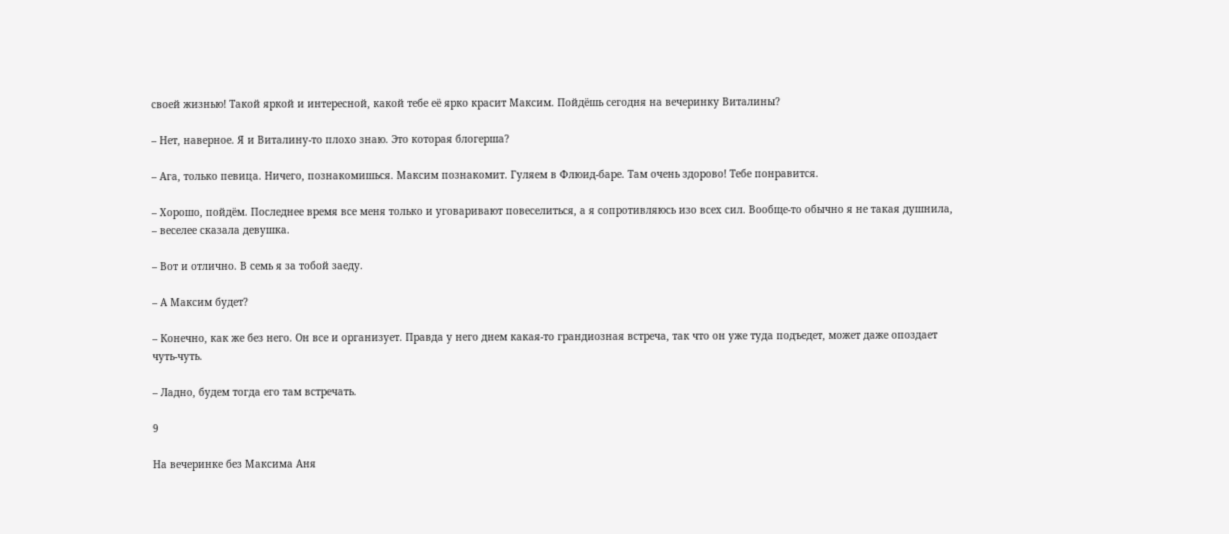своей жизнью! Такой яркой и интересной, какой тебе её ярко красит Максим. Пойдёшь сегодня на вечеринку Виталины?

– Нет, наверное. Я и Виталину-то плохо знаю. Это которая блогерша?

– Ага, только певица. Ничего, познакомишься. Максим познакомит. Гуляем в Флюид-баре. Там очень здорово! Тебе понравится.

– Хорошо, пойдём. Последнее время все меня только и уговаривают повеселиться, а я сопротивляюсь изо всех сил. Вообще-то обычно я не такая душнила, – веселее сказала девушка.

– Вот и отлично. В семь я за тобой заеду.

– А Максим будет?

– Конечно, как же без него. Он все и организует. Правда у него днем какая-то грандиозная встреча, так что он уже туда подъедет, может даже опоздает чуть-чуть.

– Ладно, будем тогда его там встречать.

9

На вечеринке без Максима Аня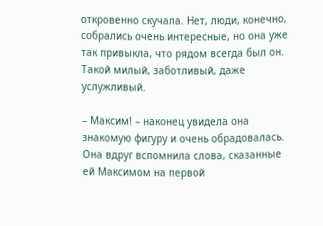откровенно скучала. Нет, люди, конечно, собрались очень интересные, но она уже так привыкла, что рядом всегда был он. Такой милый, заботливый, даже услужливый.

– Максим! – наконец увидела она знакомую фигуру и очень обрадовалась. Она вдруг вспомнила слова, сказанные ей Максимом на первой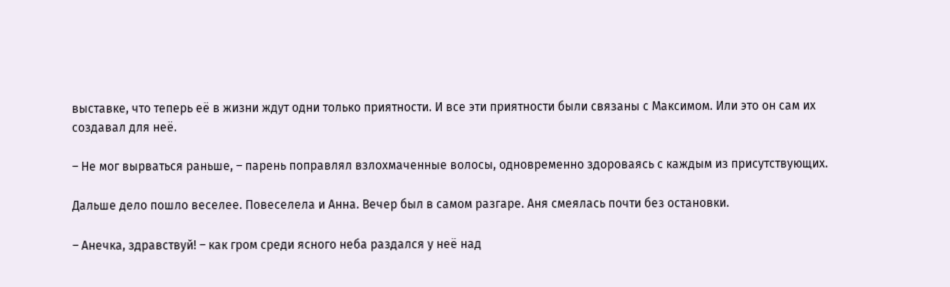выставке, что теперь её в жизни ждут одни только приятности. И все эти приятности были связаны с Максимом. Или это он сам их создавал для неё.

– Не мог вырваться раньше, – парень поправлял взлохмаченные волосы, одновременно здороваясь с каждым из присутствующих.

Дальше дело пошло веселее. Повеселела и Анна. Вечер был в самом разгаре. Аня смеялась почти без остановки.

– Анечка, здравствуй! – как гром среди ясного неба раздался у неё над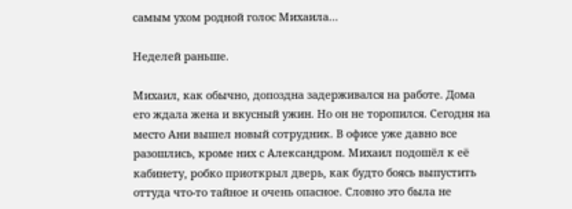самым ухом родной голос Михаила…

Неделей раньше.

Михаил, как обычно, допоздна задерживался на работе. Дома его ждала жена и вкусный ужин. Но он не торопился. Сегодня на место Ани вышел новый сотрудник. В офисе уже давно все разошлись, кроме них с Александром. Михаил подошёл к её кабинету, робко приоткрыл дверь, как будто боясь выпустить оттуда что-то тайное и очень опасное. Словно это была не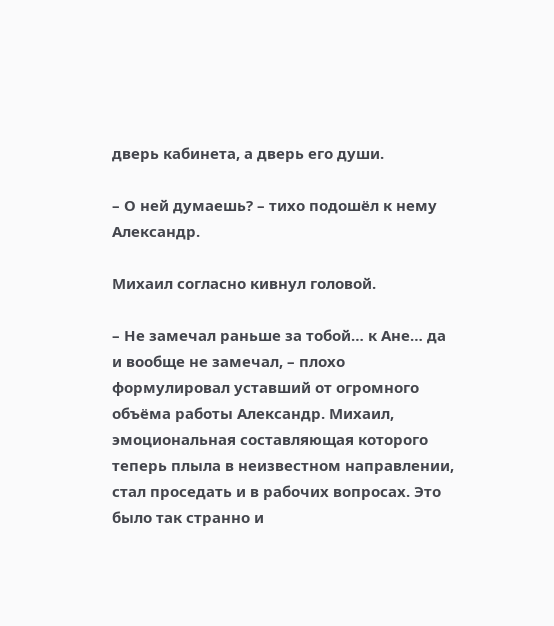дверь кабинета, а дверь его души.

– О ней думаешь? – тихо подошёл к нему Александр.

Михаил согласно кивнул головой.

– Не замечал раньше за тобой… к Ане… да и вообще не замечал, – плохо формулировал уставший от огромного объёма работы Александр. Михаил, эмоциональная составляющая которого теперь плыла в неизвестном направлении, стал проседать и в рабочих вопросах. Это было так странно и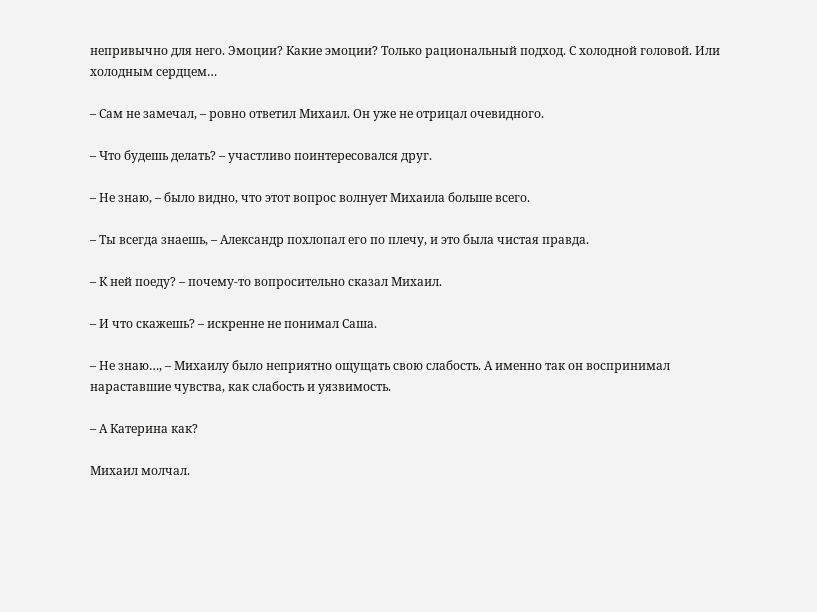непривычно для него. Эмоции? Какие эмоции? Только рациональный подход. С холодной головой. Или холодным сердцем…

– Сам не замечал, – ровно ответил Михаил. Он уже не отрицал очевидного.

– Что будешь делать? – участливо поинтересовался друг.

– Не знаю, – было видно, что этот вопрос волнует Михаила больше всего.

– Ты всегда знаешь, – Александр похлопал его по плечу, и это была чистая правда.

– К ней поеду? – почему-то вопросительно сказал Михаил.

– И что скажешь? – искренне не понимал Саша.

– Не знаю…, – Михаилу было неприятно ощущать свою слабость. А именно так он воспринимал нараставшие чувства, как слабость и уязвимость.

– А Катерина как?

Михаил молчал.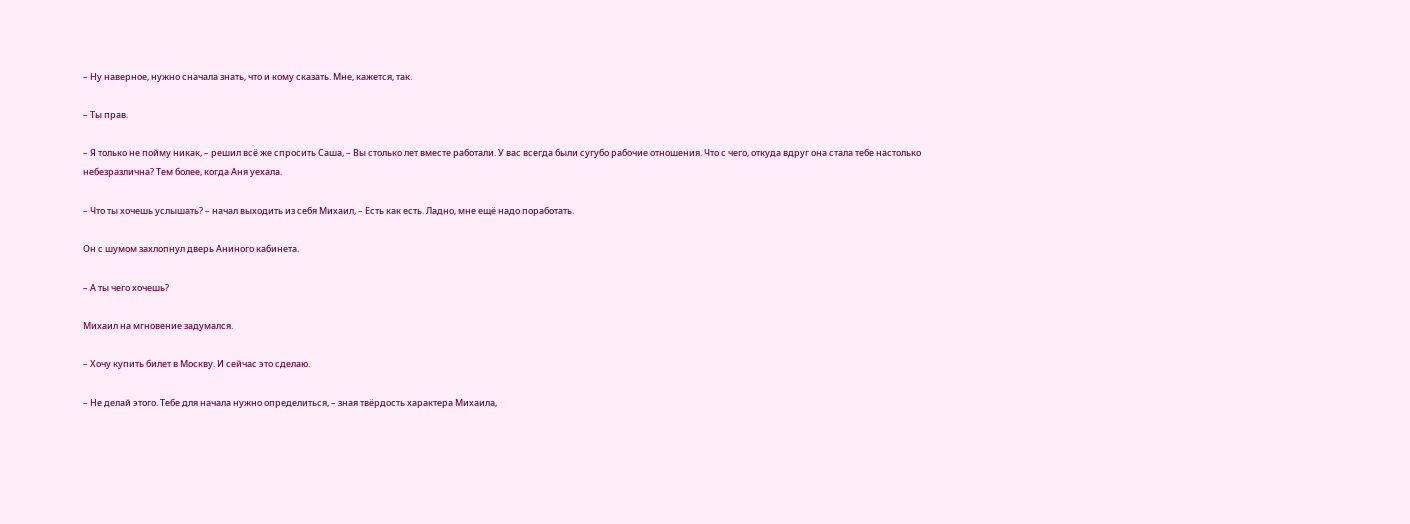– Ну наверное, нужно сначала знать, что и кому сказать. Мне, кажется, так.

– Ты прав.

– Я только не пойму никак, – решил всё же спросить Саша, – Вы столько лет вместе работали. У вас всегда были сугубо рабочие отношения. Что с чего, откуда вдруг она стала тебе настолько небезразлична? Тем более, когда Аня уехала.

– Что ты хочешь услышать? – начал выходить из себя Михаил, – Есть как есть. Ладно, мне ещё надо поработать.

Он с шумом захлопнул дверь Аниного кабинета.

– А ты чего хочешь?

Михаил на мгновение задумался.

– Хочу купить билет в Москву. И сейчас это сделаю.

– Не делай этого. Тебе для начала нужно определиться, – зная твёрдость характера Михаила,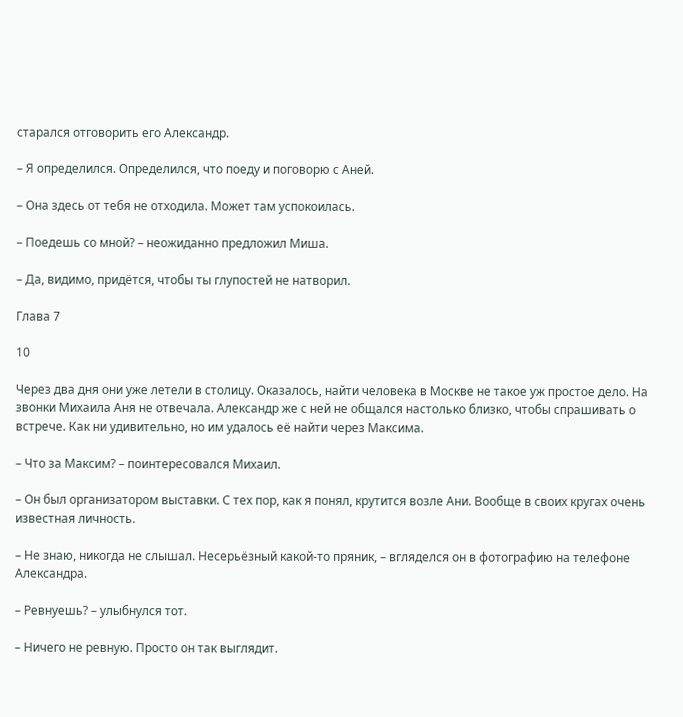старался отговорить его Александр.

– Я определился. Определился, что поеду и поговорю с Аней.

– Она здесь от тебя не отходила. Может там успокоилась.

– Поедешь со мной? – неожиданно предложил Миша.

– Да, видимо, придётся, чтобы ты глупостей не натворил.

Глава 7

10

Через два дня они уже летели в столицу. Оказалось, найти человека в Москве не такое уж простое дело. На звонки Михаила Аня не отвечала. Александр же с ней не общался настолько близко, чтобы спрашивать о встрече. Как ни удивительно, но им удалось её найти через Максима.

– Что за Максим? – поинтересовался Михаил.

– Он был организатором выставки. С тех пор, как я понял, крутится возле Ани. Вообще в своих кругах очень известная личность.

– Не знаю, никогда не слышал. Несерьёзный какой-то пряник, – вгляделся он в фотографию на телефоне Александра.

– Ревнуешь? – улыбнулся тот.

– Ничего не ревную. Просто он так выглядит.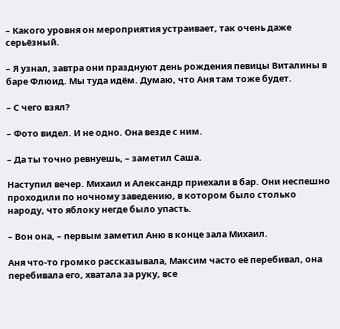– Какого уровня он мероприятия устраивает, так очень даже серьёзный.

– Я узнал, завтра они празднуют день рождения певицы Виталины в баре Флюид. Мы туда идём. Думаю, что Аня там тоже будет.

– С чего взял?

– Фото видел. И не одно. Она везде с ним.

– Да ты точно ревнуешь, – заметил Саша.

Наступил вечер. Михаил и Александр приехали в бар. Они неспешно проходили по ночному заведению, в котором было столько народу, что яблоку негде было упасть.

– Вон она, – первым заметил Аню в конце зала Михаил.

Аня что-то громко рассказывала, Максим часто её перебивал, она перебивала его, хватала за руку, все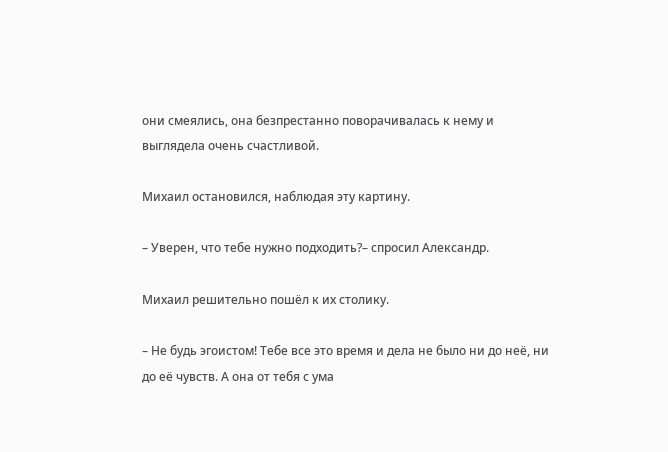они смеялись, она безпрестанно поворачивалась к нему и выглядела очень счастливой.

Михаил остановился, наблюдая эту картину.

– Уверен, что тебе нужно подходить?– спросил Александр.

Михаил решительно пошёл к их столику.

– Не будь эгоистом! Тебе все это время и дела не было ни до неё, ни до её чувств. А она от тебя с ума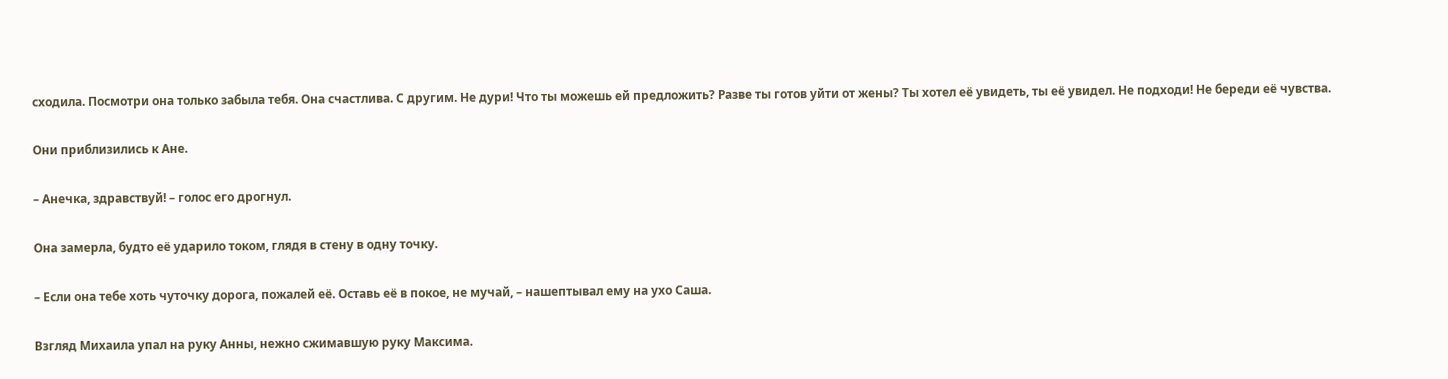сходила. Посмотри она только забыла тебя. Она счастлива. С другим. Не дури! Что ты можешь ей предложить? Разве ты готов уйти от жены? Ты хотел её увидеть, ты её увидел. Не подходи! Не береди её чувства.

Они приблизились к Ане.

– Анечка, здравствуй! – голос его дрогнул.

Она замерла, будто её ударило током, глядя в стену в одну точку.

– Если она тебе хоть чуточку дорога, пожалей её. Оставь её в покое, не мучай, – нашептывал ему на ухо Саша.

Взгляд Михаила упал на руку Анны, нежно сжимавшую руку Максима.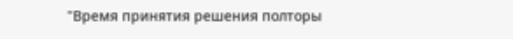"Время принятия решения полторы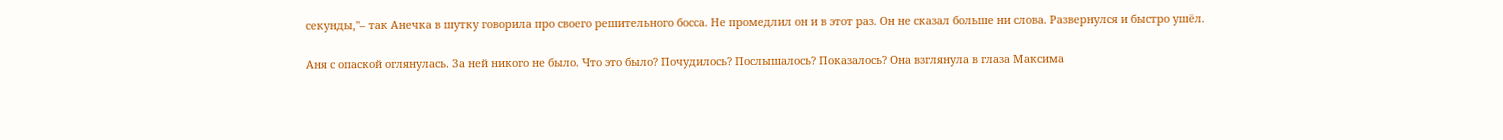секунды,"– так Анечка в шутку говорила про своего решительного босса. Не промедлил он и в этот раз. Он не сказал больше ни слова. Развернулся и быстро ушёл.

Аня с опаской оглянулась. За ней никого не было. Что это было? Почудилось? Послышалось? Показалось? Она взглянула в глаза Максима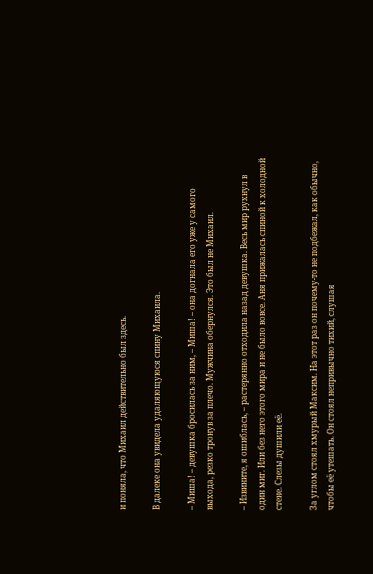и поняла, что Михаил действительно был здесь.

В далеке она увидела удаляющуюся спину Михаила.

– Миша! – девушка бросилась за ним, – Миша! – она догнала его уже у самого выхода, резко тронув за плечо. Мужчина обернулся. Это был не Михаил.

– Извините, я ошиблась, – растерянно отходила назад девушка. Весь мир рухнул в один миг. Или без него этого мира и не было вовсе. Аня прижалась спиной к холодной стене. Слезы душили её.

За углом стоял хмурый Максим. На этот раз он почему-то не подбежал, как обычно, чтобы её утешать. Он стоял непривычно тихий, слушая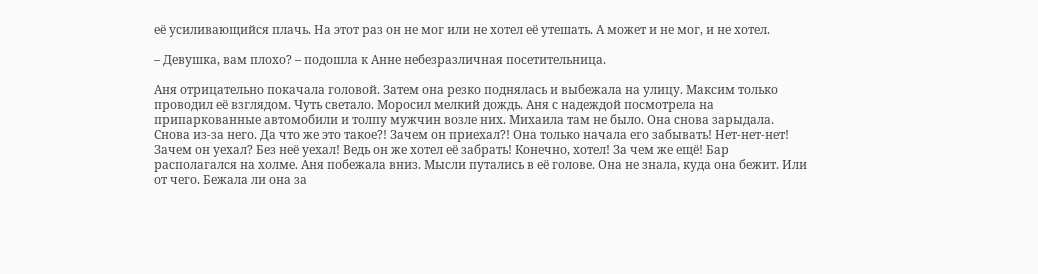её усиливающийся плачь. На этот раз он не мог или не хотел её утешать. А может и не мог, и не хотел.

– Девушка, вам плохо? – подошла к Анне небезразличная посетительница.

Аня отрицательно покачала головой. Затем она резко поднялась и выбежала на улицу. Максим только проводил её взглядом. Чуть светало. Моросил мелкий дождь. Аня с надеждой посмотрела на припаркованные автомобили и толпу мужчин возле них. Михаила там не было. Она снова зарыдала. Снова из-за него. Да что же это такое?! Зачем он приехал?! Она только начала его забывать! Нет-нет-нет! Зачем он уехал? Без неё уехал! Ведь он же хотел её забрать! Конечно, хотел! За чем же ещё! Бар располагался на холме. Аня побежала вниз. Мысли путались в её голове. Она не знала, куда она бежит. Или от чего. Бежала ли она за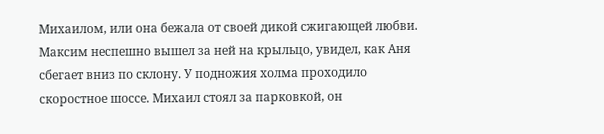Михаилом, или она бежала от своей дикой сжигающей любви. Максим неспешно вышел за ней на крыльцо, увидел, как Аня сбегает вниз по склону. У подножия холма проходило скоростное шоссе. Михаил стоял за парковкой, он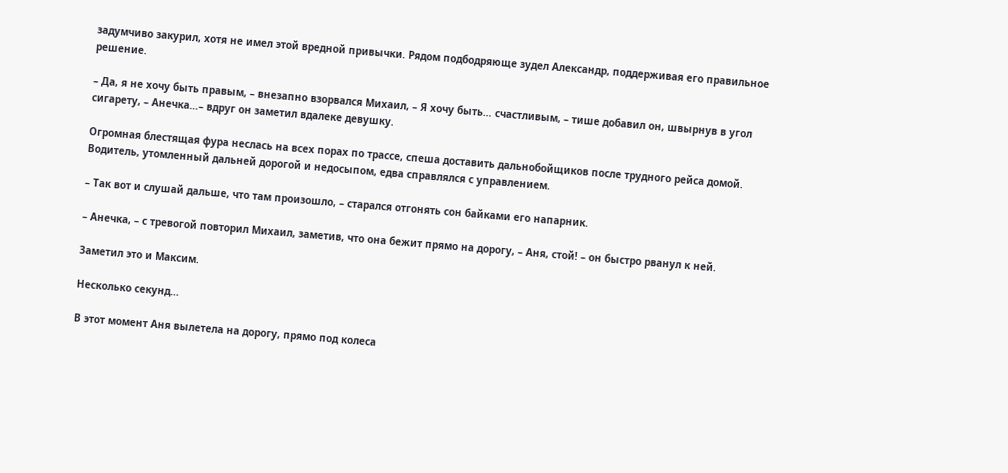задумчиво закурил, хотя не имел этой вредной привычки. Рядом подбодряюще зудел Александр, поддерживая его правильное решение.

– Да, я не хочу быть правым, – внезапно взорвался Михаил, – Я хочу быть… счастливым, – тише добавил он, швырнув в угол сигарету, – Анечка…– вдруг он заметил вдалеке девушку.

Огромная блестящая фура неслась на всех порах по трассе, спеша доставить дальнобойщиков после трудного рейса домой. Водитель, утомленный дальней дорогой и недосыпом, едва справлялся с управлением.

– Так вот и слушай дальше, что там произошло, – старался отгонять сон байками его напарник.

– Анечка, – с тревогой повторил Михаил, заметив, что она бежит прямо на дорогу, – Аня, стой! – он быстро рванул к ней.

Заметил это и Максим.

Несколько секунд…

В этот момент Аня вылетела на дорогу, прямо под колеса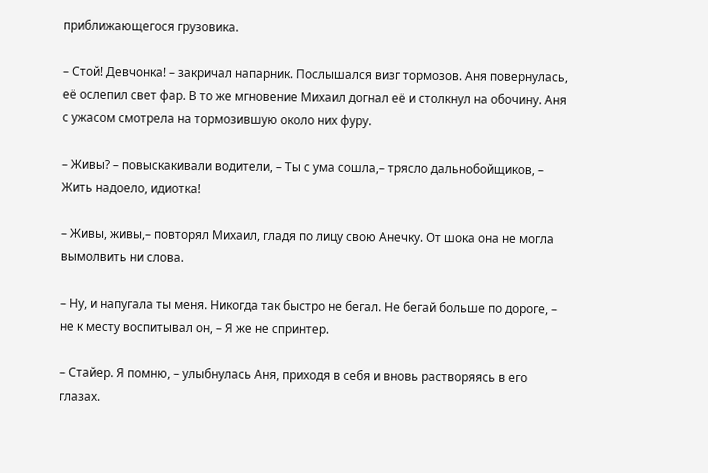приближающегося грузовика.

– Стой! Девчонка! – закричал напарник. Послышался визг тормозов. Аня повернулась, её ослепил свет фар. В то же мгновение Михаил догнал её и столкнул на обочину. Аня с ужасом смотрела на тормозившую около них фуру.

– Живы? – повыскакивали водители, – Ты с ума сошла,– трясло дальнобойщиков, – Жить надоело, идиотка!

– Живы, живы,– повторял Михаил, гладя по лицу свою Анечку. От шока она не могла вымолвить ни слова.

– Ну, и напугала ты меня. Никогда так быстро не бегал. Не бегай больше по дороге, – не к месту воспитывал он, – Я же не спринтер.

– Стайер. Я помню, – улыбнулась Аня, приходя в себя и вновь растворяясь в его глазах.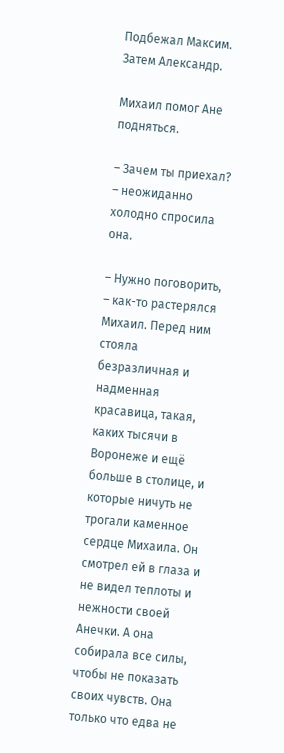Подбежал Максим. Затем Александр.

Михаил помог Ане подняться.

– Зачем ты приехал? – неожиданно холодно спросила она.

– Нужно поговорить, – как-то растерялся Михаил. Перед ним стояла безразличная и надменная красавица, такая, каких тысячи в Воронеже и ещё больше в столице, и которые ничуть не трогали каменное сердце Михаила. Он смотрел ей в глаза и не видел теплоты и нежности своей Анечки. А она собирала все силы, чтобы не показать своих чувств. Она только что едва не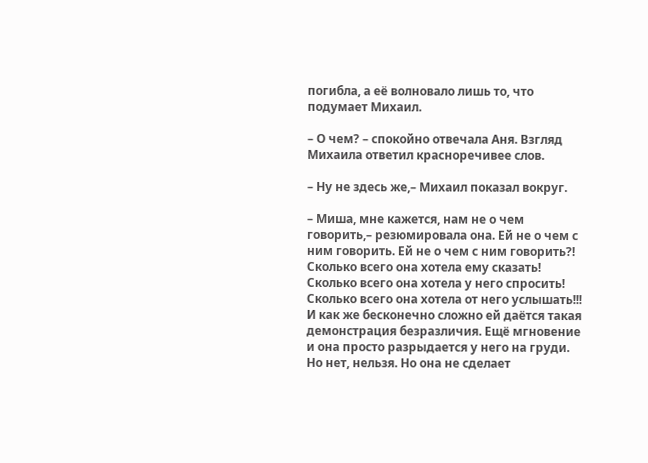погибла, а её волновало лишь то, что подумает Михаил.

– О чем? – спокойно отвечала Аня. Взгляд Михаила ответил красноречивее слов.

– Ну не здесь же,– Михаил показал вокруг.

– Миша, мне кажется, нам не о чем говорить,– резюмировала она. Ей не о чем с ним говорить. Ей не о чем с ним говорить?! Сколько всего она хотела ему сказать! Сколько всего она хотела у него спросить! Сколько всего она хотела от него услышать!!! И как же бесконечно сложно ей даётся такая демонстрация безразличия. Ещё мгновение и она просто разрыдается у него на груди. Но нет, нельзя. Но она не сделает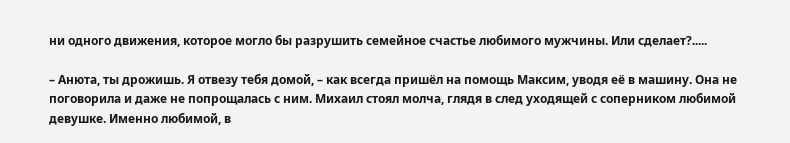ни одного движения, которое могло бы разрушить семейное счастье любимого мужчины. Или сделает?.....

– Анюта, ты дрожишь. Я отвезу тебя домой, – как всегда пришёл на помощь Максим, уводя её в машину. Она не поговорила и даже не попрощалась с ним. Михаил стоял молча, глядя в след уходящей с соперником любимой девушке. Именно любимой, в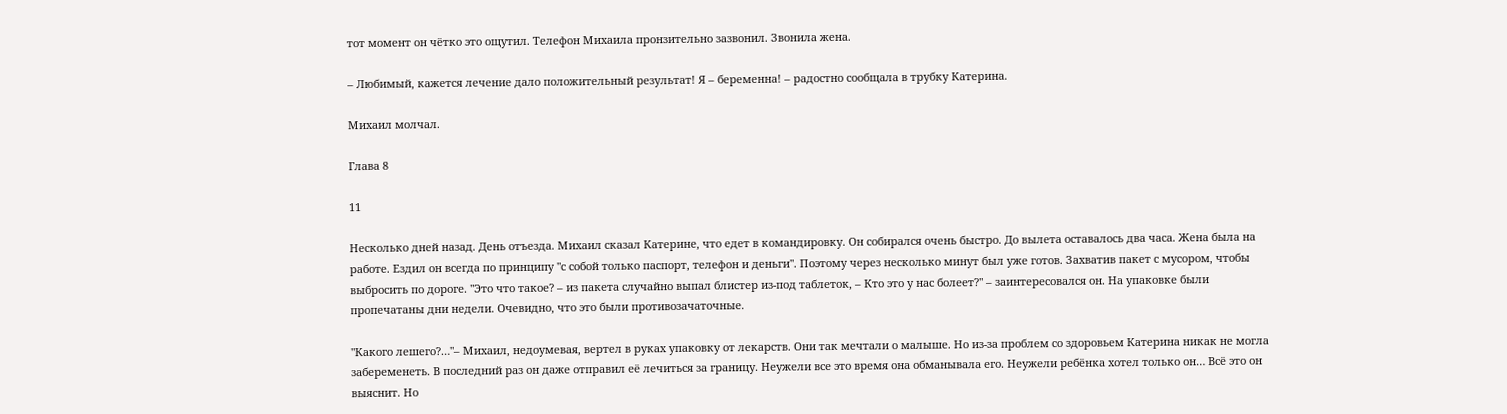тот момент он чётко это ощутил. Телефон Михаила пронзительно зазвонил. Звонила жена.

– Любимый, кажется лечение дало положительный результат! Я – беременна! – радостно сообщала в трубку Катерина.

Михаил молчал.

Глава 8

11

Несколько дней назад. День отъезда. Михаил сказал Катерине, что едет в командировку. Он собирался очень быстро. До вылета оставалось два часа. Жена была на работе. Ездил он всегда по принципу "с собой только паспорт, телефон и деньги". Поэтому через несколько минут был уже готов. Захватив пакет с мусором, чтобы выбросить по дороге. "Это что такое? – из пакета случайно выпал блистер из-под таблеток, – Кто это у нас болеет?" – заинтересовался он. На упаковке были пропечатаны дни недели. Очевидно, что это были противозачаточные.

"Какого лешего?…"– Михаил, недоумевая, вертел в руках упаковку от лекарств. Они так мечтали о малыше. Но из-за проблем со здоровьем Катерина никак не могла забеременеть. В последний раз он даже отправил её лечиться за границу. Неужели все это время она обманывала его. Неужели ребёнка хотел только он… Всё это он выяснит. Но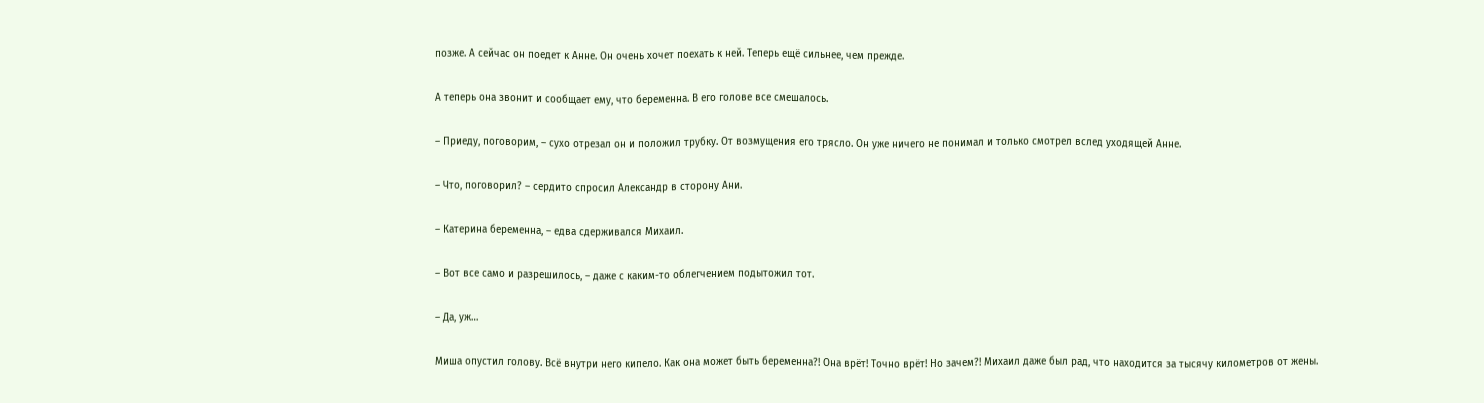позже. А сейчас он поедет к Анне. Он очень хочет поехать к ней. Теперь ещё сильнее, чем прежде.

А теперь она звонит и сообщает ему, что беременна. В его голове все смешалось.

– Приеду, поговорим, – сухо отрезал он и положил трубку. От возмущения его трясло. Он уже ничего не понимал и только смотрел вслед уходящей Анне.

– Что, поговорил? – сердито спросил Александр в сторону Ани.

– Катерина беременна, – едва сдерживался Михаил.

– Вот все само и разрешилось, – даже с каким-то облегчением подытожил тот.

– Да, уж…

Миша опустил голову. Всё внутри него кипело. Как она может быть беременна?! Она врёт! Точно врёт! Но зачем?! Михаил даже был рад, что находится за тысячу километров от жены.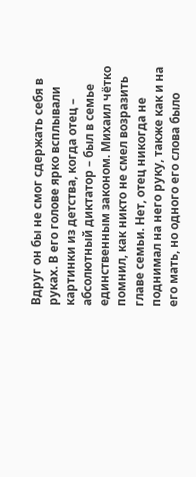Вдруг он бы не смог сдержать себя в руках. В его голове ярко всплывали картинки из детства, когда отец – абсолютный диктатор – был в семье единственным законом. Михаил чётко помнил, как никто не смел возразить главе семьи. Нет, отец никогда не поднимал на него руку, также как и на его мать, но одного его слова было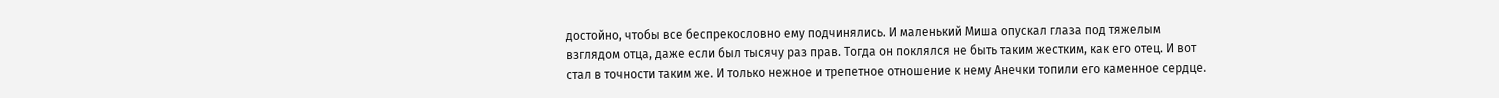достойно, чтобы все беспрекословно ему подчинялись. И маленький Миша опускал глаза под тяжелым взглядом отца, даже если был тысячу раз прав. Тогда он поклялся не быть таким жестким, как его отец. И вот стал в точности таким же. И только нежное и трепетное отношение к нему Анечки топили его каменное сердце.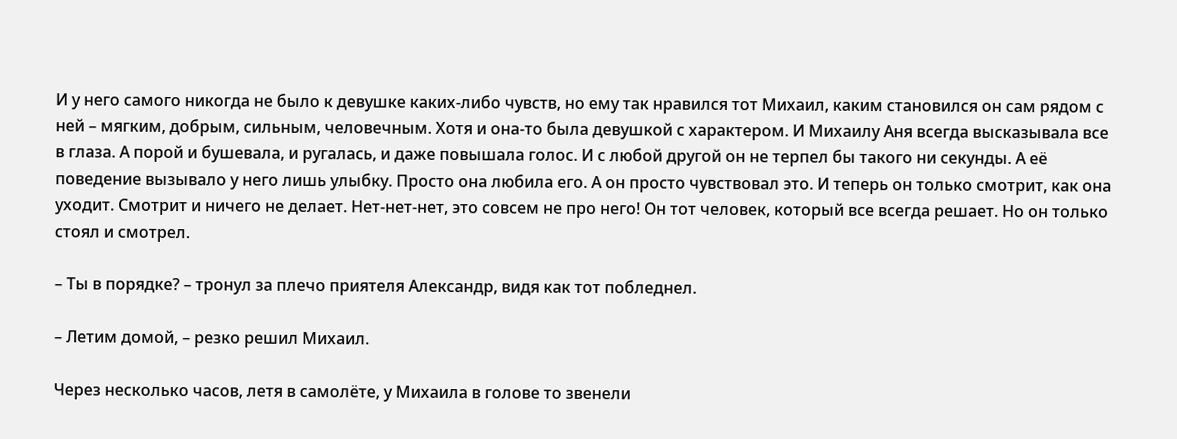И у него самого никогда не было к девушке каких-либо чувств, но ему так нравился тот Михаил, каким становился он сам рядом с ней – мягким, добрым, сильным, человечным. Хотя и она-то была девушкой с характером. И Михаилу Аня всегда высказывала все в глаза. А порой и бушевала, и ругалась, и даже повышала голос. И с любой другой он не терпел бы такого ни секунды. А её поведение вызывало у него лишь улыбку. Просто она любила его. А он просто чувствовал это. И теперь он только смотрит, как она уходит. Смотрит и ничего не делает. Нет-нет-нет, это совсем не про него! Он тот человек, который все всегда решает. Но он только стоял и смотрел.

– Ты в порядке? – тронул за плечо приятеля Александр, видя как тот побледнел.

– Летим домой, – резко решил Михаил.

Через несколько часов, летя в самолёте, у Михаила в голове то звенели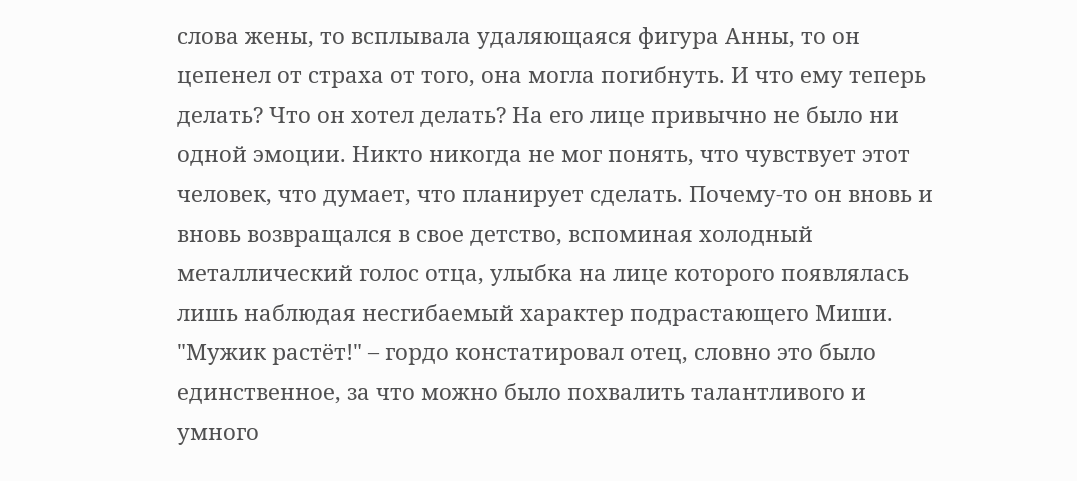слова жены, то всплывала удаляющаяся фигура Анны, то он цепенел от страха от того, она могла погибнуть. И что ему теперь делать? Что он хотел делать? На его лице привычно не было ни одной эмоции. Никто никогда не мог понять, что чувствует этот человек, что думает, что планирует сделать. Почему-то он вновь и вновь возвращался в свое детство, вспоминая холодный металлический голос отца, улыбка на лице которого появлялась лишь наблюдая несгибаемый характер подрастающего Миши. "Мужик растёт!" – гордо констатировал отец, словно это было единственное, за что можно было похвалить талантливого и умного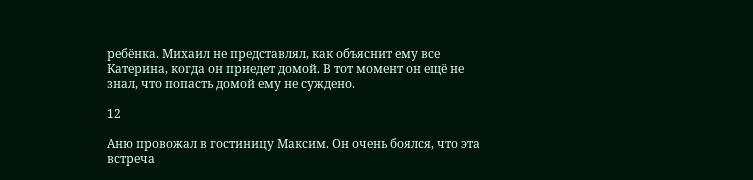ребёнка. Михаил не представлял, как объяснит ему все Катерина, когда он приедет домой. В тот момент он ещё не знал, что попасть домой ему не суждено.

12

Аню провожал в гостиницу Максим. Он очень боялся, что эта встреча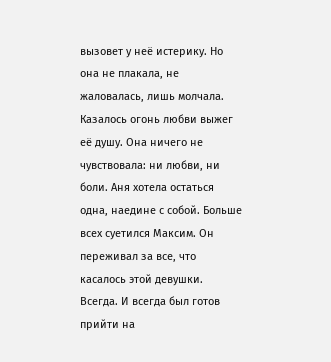вызовет у неё истерику. Но она не плакала, не жаловалась, лишь молчала. Казалось огонь любви выжег её душу. Она ничего не чувствовала: ни любви, ни боли. Аня хотела остаться одна, наедине с собой. Больше всех суетился Максим. Он переживал за все, что касалось этой девушки. Всегда. И всегда был готов прийти на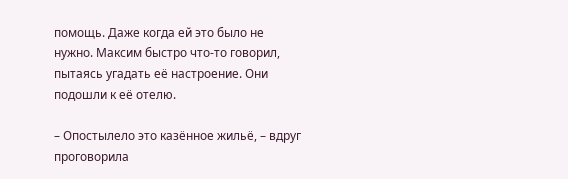помощь. Даже когда ей это было не нужно. Максим быстро что-то говорил, пытаясь угадать её настроение. Они подошли к её отелю.

– Опостылело это казённое жильё, – вдруг проговорила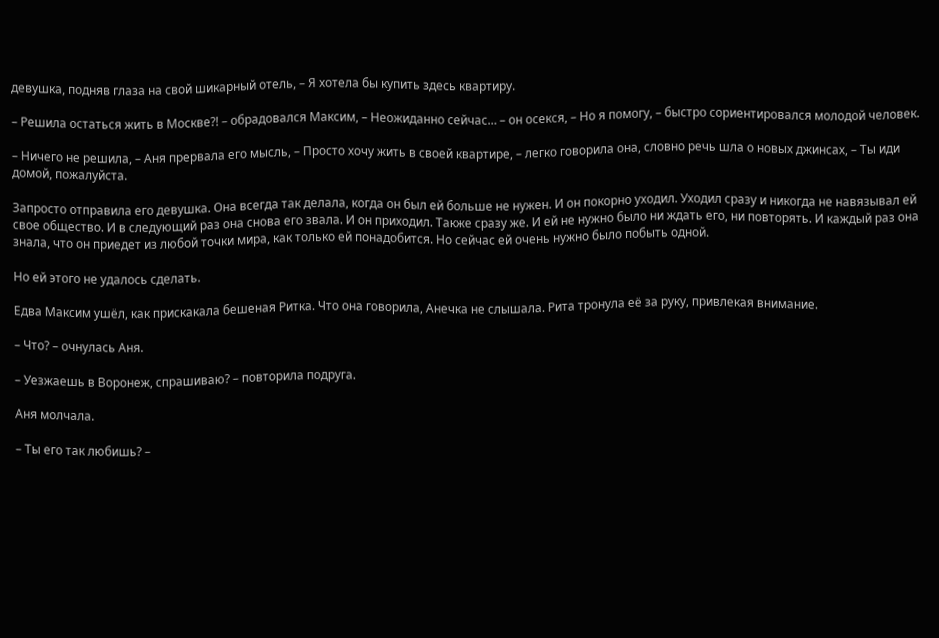девушка, подняв глаза на свой шикарный отель, – Я хотела бы купить здесь квартиру.

– Решила остаться жить в Москве?! – обрадовался Максим, – Неожиданно сейчас… – он осекся, – Но я помогу, – быстро сориентировался молодой человек.

– Ничего не решила, – Аня прервала его мысль, – Просто хочу жить в своей квартире, – легко говорила она, словно речь шла о новых джинсах, – Ты иди домой, пожалуйста.

Запросто отправила его девушка. Она всегда так делала, когда он был ей больше не нужен. И он покорно уходил. Уходил сразу и никогда не навязывал ей свое общество. И в следующий раз она снова его звала. И он приходил. Также сразу же. И ей не нужно было ни ждать его, ни повторять. И каждый раз она знала, что он приедет из любой точки мира, как только ей понадобится. Но сейчас ей очень нужно было побыть одной.

Но ей этого не удалось сделать.

Едва Максим ушёл, как прискакала бешеная Ритка. Что она говорила, Анечка не слышала. Рита тронула её за руку, привлекая внимание.

– Что? – очнулась Аня.

– Уезжаешь в Воронеж, спрашиваю? – повторила подруга.

Аня молчала.

– Ты его так любишь? –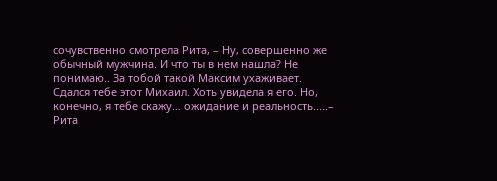сочувственно смотрела Рита, – Ну, совершенно же обычный мужчина. И что ты в нем нашла? Не понимаю.. За тобой такой Максим ухаживает. Сдался тебе этот Михаил. Хоть увидела я его. Но, конечно, я тебе скажу… ожидание и реальность.....– Рита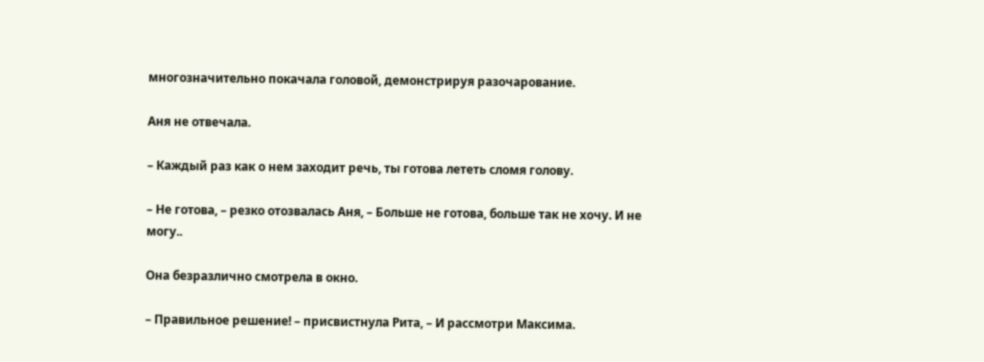многозначительно покачала головой, демонстрируя разочарование.

Аня не отвечала.

– Каждый раз как о нем заходит речь, ты готова лететь сломя голову.

– Не готова, – резко отозвалась Аня, – Больше не готова, больше так не хочу. И не могу..

Она безразлично смотрела в окно.

– Правильное решение! – присвистнула Рита, – И рассмотри Максима.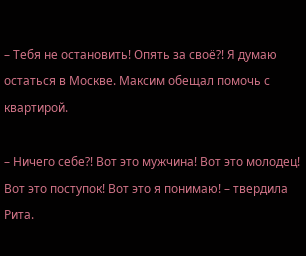– Тебя не остановить! Опять за своё?! Я думаю остаться в Москве. Максим обещал помочь с квартирой.

– Ничего себе?! Вот это мужчина! Вот это молодец! Вот это поступок! Вот это я понимаю! – твердила Рита.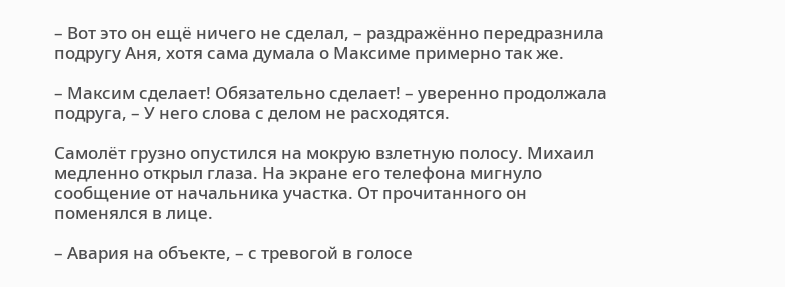– Вот это он ещё ничего не сделал, – раздражённо передразнила подругу Аня, хотя сама думала о Максиме примерно так же.

– Максим сделает! Обязательно сделает! – уверенно продолжала подруга, – У него слова с делом не расходятся.

Самолёт грузно опустился на мокрую взлетную полосу. Михаил медленно открыл глаза. На экране его телефона мигнуло сообщение от начальника участка. От прочитанного он поменялся в лице.

– Авария на объекте, – с тревогой в голосе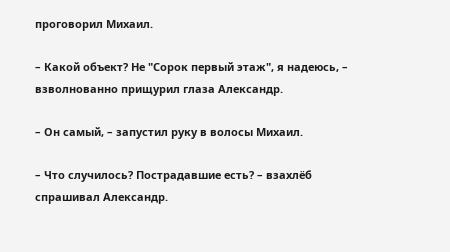проговорил Михаил.

– Какой объект? Не "Сорок первый этаж", я надеюсь, – взволнованно прищурил глаза Александр.

– Он самый, – запустил руку в волосы Михаил.

– Что случилось? Пострадавшие есть? – взахлёб спрашивал Александр.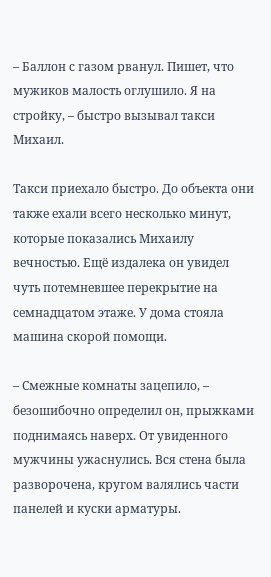– Баллон с газом рванул. Пишет, что мужиков малость оглушило. Я на стройку, – быстро вызывал такси Михаил.

Такси приехало быстро. До объекта они также ехали всего несколько минут, которые показались Михаилу вечностью. Ещё издалека он увидел чуть потемневшее перекрытие на семнадцатом этаже. У дома стояла машина скорой помощи.

– Смежные комнаты зацепило, – безошибочно определил он, прыжками поднимаясь наверх. От увиденного мужчины ужаснулись. Вся стена была разворочена, кругом валялись части панелей и куски арматуры.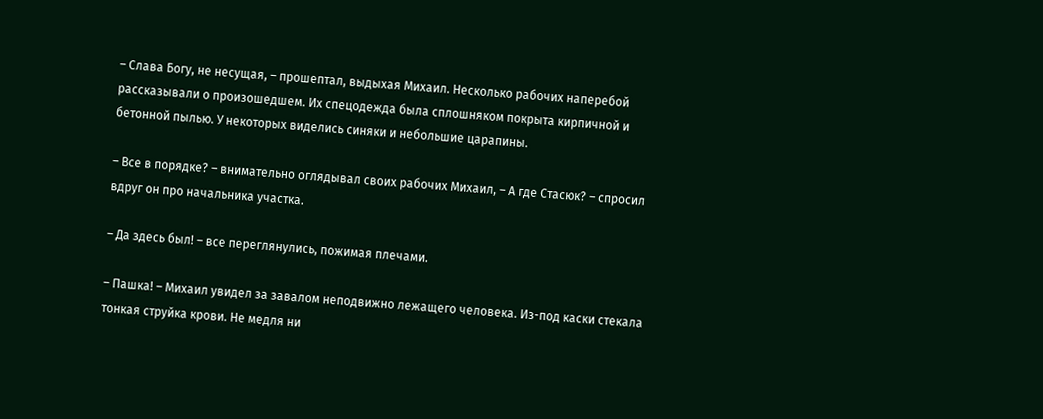– Слава Богу, не несущая, – прошептал, выдыхая Михаил. Несколько рабочих наперебой рассказывали о произошедшем. Их спецодежда была сплошняком покрыта кирпичной и бетонной пылью. У некоторых виделись синяки и небольшие царапины.

– Все в порядке? – внимательно оглядывал своих рабочих Михаил, – А где Стасюк? – спросил вдруг он про начальника участка.

– Да здесь был! – все переглянулись, пожимая плечами.

– Пашка! – Михаил увидел за завалом неподвижно лежащего человека. Из-под каски стекала тонкая струйка крови. Не медля ни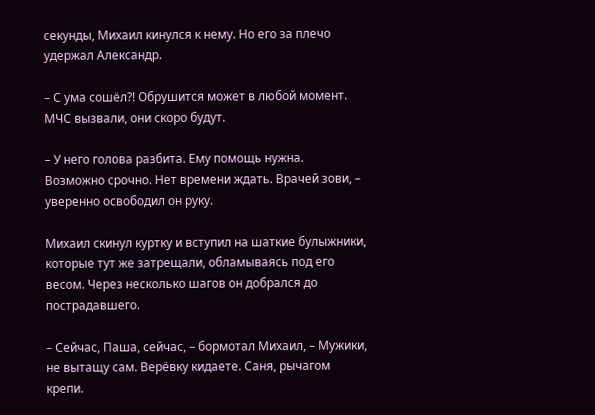секунды, Михаил кинулся к нему. Но его за плечо удержал Александр.

– С ума сошёл?! Обрушится может в любой момент. МЧС вызвали, они скоро будут.

– У него голова разбита. Ему помощь нужна. Возможно срочно. Нет времени ждать. Врачей зови, – уверенно освободил он руку.

Михаил скинул куртку и вступил на шаткие булыжники, которые тут же затрещали, обламываясь под его весом. Через несколько шагов он добрался до пострадавшего.

– Сейчас, Паша, сейчас, – бормотал Михаил, – Мужики, не вытащу сам. Верёвку кидаете. Саня, рычагом крепи.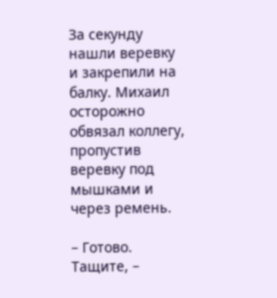За секунду нашли веревку и закрепили на балку. Михаил осторожно обвязал коллегу, пропустив веревку под мышками и через ремень.

– Готово. Тащите, –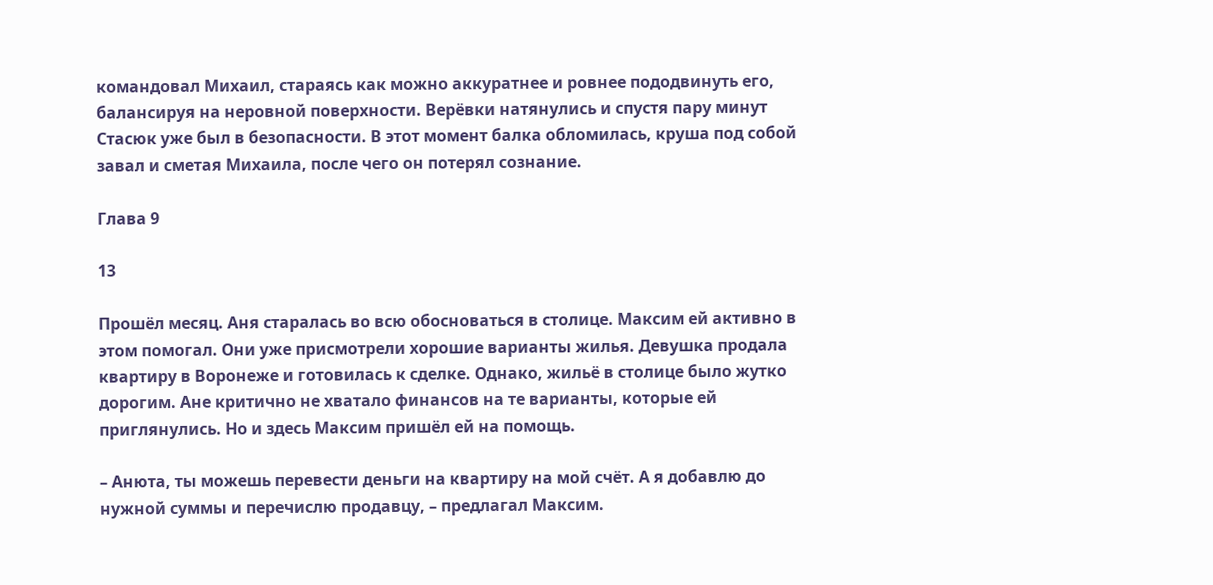командовал Михаил, стараясь как можно аккуратнее и ровнее пододвинуть его, балансируя на неровной поверхности. Верёвки натянулись и спустя пару минут Стасюк уже был в безопасности. В этот момент балка обломилась, круша под собой завал и сметая Михаила, после чего он потерял сознание.

Глава 9

13

Прошёл месяц. Аня старалась во всю обосноваться в столице. Максим ей активно в этом помогал. Они уже присмотрели хорошие варианты жилья. Девушка продала квартиру в Воронеже и готовилась к сделке. Однако, жильё в столице было жутко дорогим. Ане критично не хватало финансов на те варианты, которые ей приглянулись. Но и здесь Максим пришёл ей на помощь.

– Анюта, ты можешь перевести деньги на квартиру на мой счёт. А я добавлю до нужной суммы и перечислю продавцу, – предлагал Максим.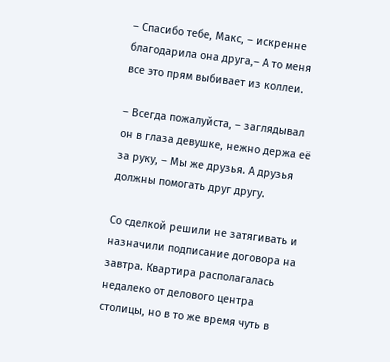– Спасибо тебе, Макс, – искренне благодарила она друга,– А то меня все это прям выбивает из коллеи.

– Всегда пожалуйста, – заглядывал он в глаза девушке, нежно держа её за руку, – Мы же друзья. А друзья должны помогать друг другу.

Со сделкой решили не затягивать и назначили подписание договора на завтра. Квартира располагалась недалеко от делового центра столицы, но в то же время чуть в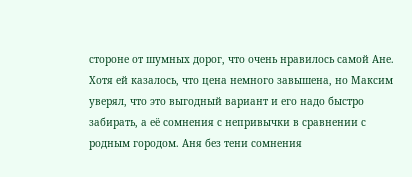стороне от шумных дорог, что очень нравилось самой Ане. Хотя ей казалось, что цена немного завышена, но Максим уверял, что это выгодный вариант и его надо быстро забирать, а её сомнения с непривычки в сравнении с родным городом. Аня без тени сомнения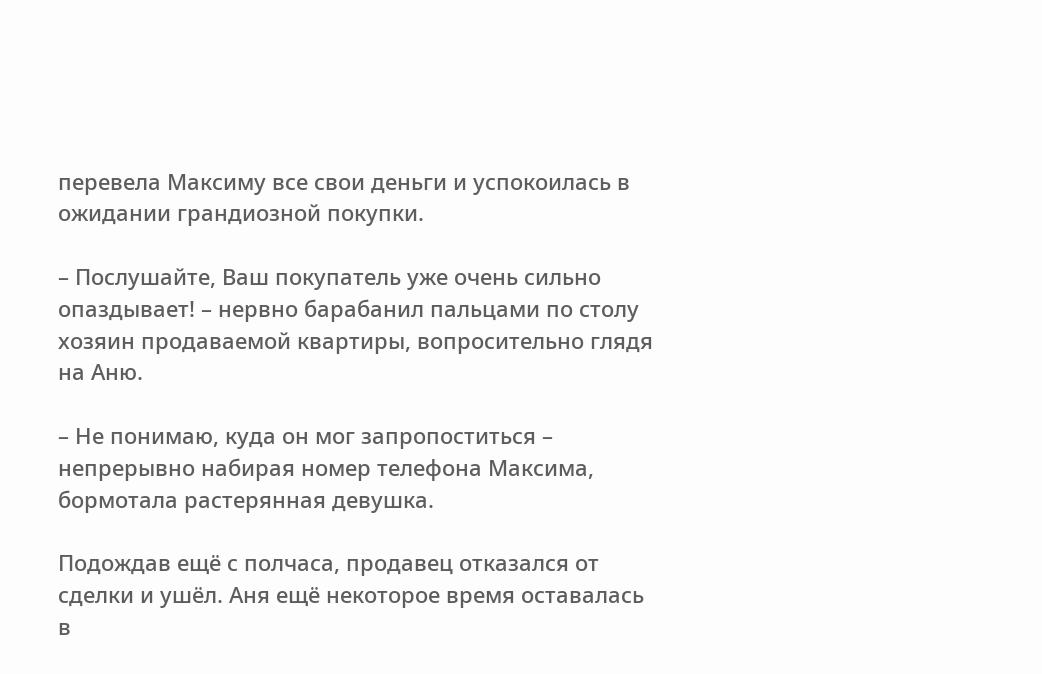перевела Максиму все свои деньги и успокоилась в ожидании грандиозной покупки.

– Послушайте, Ваш покупатель уже очень сильно опаздывает! – нервно барабанил пальцами по столу хозяин продаваемой квартиры, вопросительно глядя на Аню.

– Не понимаю, куда он мог запропоститься – непрерывно набирая номер телефона Максима, бормотала растерянная девушка.

Подождав ещё с полчаса, продавец отказался от сделки и ушёл. Аня ещё некоторое время оставалась в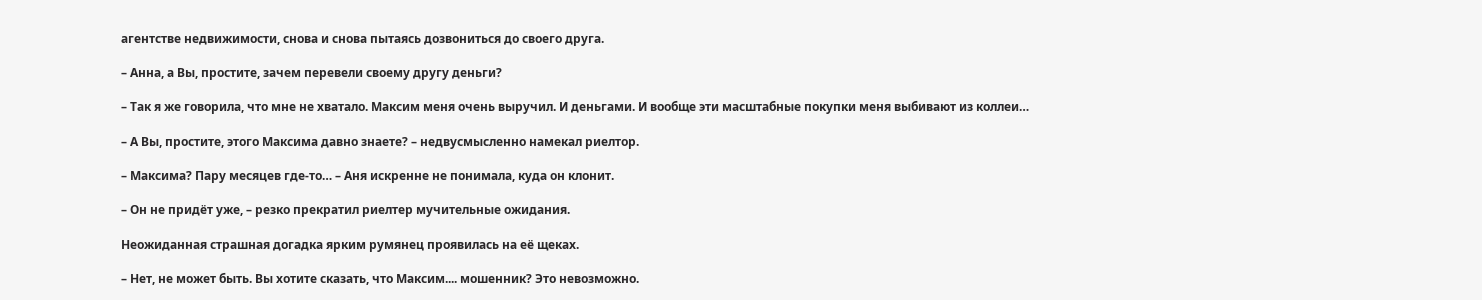агентстве недвижимости, снова и снова пытаясь дозвониться до своего друга.

– Анна, а Вы, простите, зачем перевели своему другу деньги?

– Так я же говорила, что мне не хватало. Максим меня очень выручил. И деньгами. И вообще эти масштабные покупки меня выбивают из коллеи…

– А Вы, простите, этого Максима давно знаете? – недвусмысленно намекал риелтор.

– Максима? Пару месяцев где-то… – Аня искренне не понимала, куда он клонит.

– Он не придёт уже, – резко прекратил риелтер мучительные ожидания.

Неожиданная страшная догадка ярким румянец проявилась на её щеках.

– Нет, не может быть. Вы хотите сказать, что Максим.... мошенник? Это невозможно.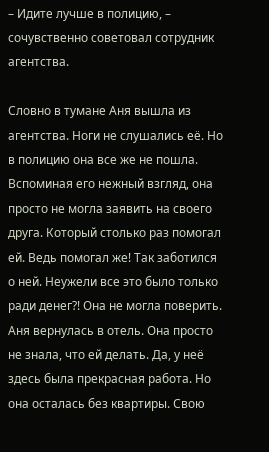– Идите лучше в полицию, – сочувственно советовал сотрудник агентства.

Словно в тумане Аня вышла из агентства. Ноги не слушались её. Но в полицию она все же не пошла. Вспоминая его нежный взгляд, она просто не могла заявить на своего друга. Который столько раз помогал ей. Ведь помогал же! Так заботился о ней. Неужели все это было только ради денег?! Она не могла поверить. Аня вернулась в отель. Она просто не знала, что ей делать. Да, у неё здесь была прекрасная работа. Но она осталась без квартиры. Свою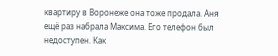квартиру в Воронеже она тоже продала. Аня ещё раз набрала Максима. Его телефон был недоступен. Как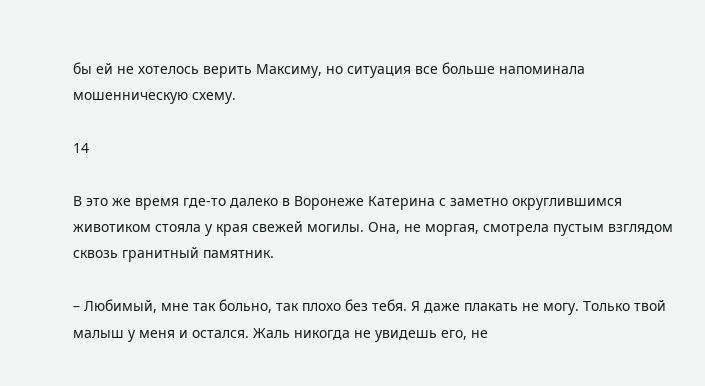бы ей не хотелось верить Максиму, но ситуация все больше напоминала мошенническую схему.

14

В это же время где-то далеко в Воронеже Катерина с заметно округлившимся животиком стояла у края свежей могилы. Она, не моргая, смотрела пустым взглядом сквозь гранитный памятник.

– Любимый, мне так больно, так плохо без тебя. Я даже плакать не могу. Только твой малыш у меня и остался. Жаль никогда не увидешь его, не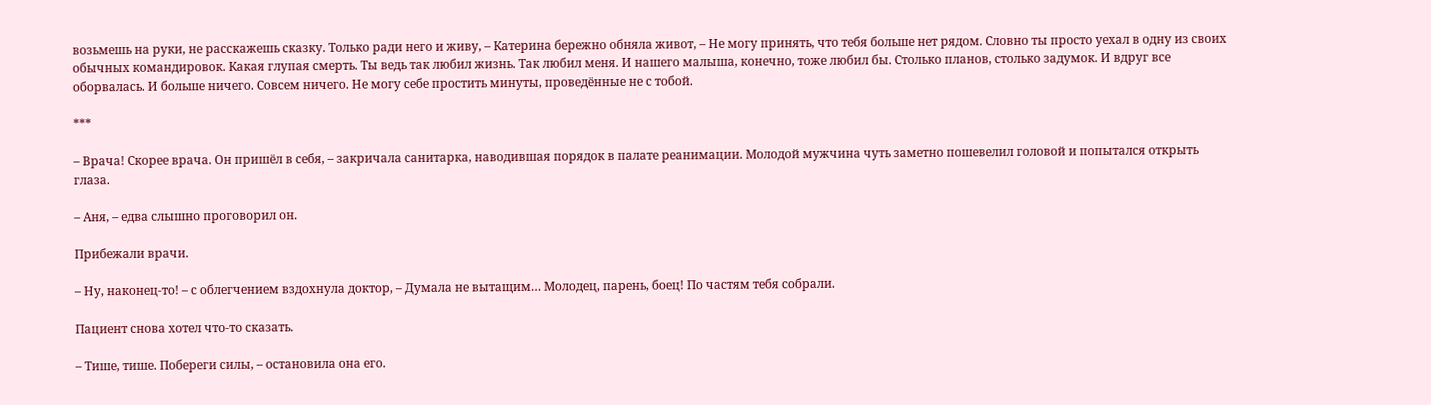возьмешь на руки, не расскажешь сказку. Только ради него и живу, – Катерина бережно обняла живот, – Не могу принять, что тебя больше нет рядом. Словно ты просто уехал в одну из своих обычных командировок. Какая глупая смерть. Ты ведь так любил жизнь. Так любил меня. И нашего малыша, конечно, тоже любил бы. Столько планов, столько задумок. И вдруг все оборвалась. И больше ничего. Совсем ничего. Не могу себе простить минуты, проведённые не с тобой.

***

– Врача! Скорее врача. Он пришёл в себя, – закричала санитарка, наводившая порядок в палате реанимации. Молодой мужчина чуть заметно пошевелил головой и попытался открыть глаза.

– Аня, – едва слышно проговорил он.

Прибежали врачи.

– Ну, наконец-то! – с облегчением вздохнула доктор, – Думала не вытащим… Молодец, парень, боец! По частям тебя собрали.

Пациент снова хотел что-то сказать.

– Тише, тише. Побереги силы, – остановила она его.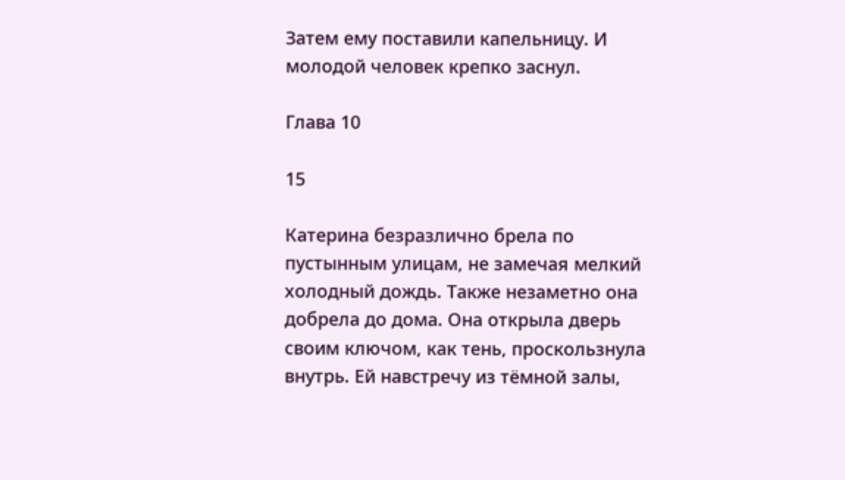Затем ему поставили капельницу. И молодой человек крепко заснул.

Глава 10

15

Катерина безразлично брела по пустынным улицам, не замечая мелкий холодный дождь. Также незаметно она добрела до дома. Она открыла дверь своим ключом, как тень, проскользнула внутрь. Ей навстречу из тёмной залы,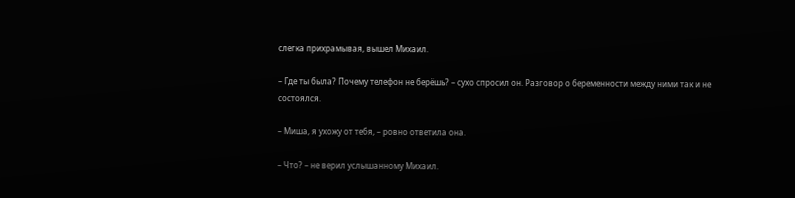слегка прихрамывая, вышел Михаил.

– Где ты была? Почему телефон не берёшь? – сухо спросил он. Разговор о беременности между ними так и не состоялся.

– Миша, я ухожу от тебя, – ровно ответила она.

– Что? – не верил услышанному Михаил.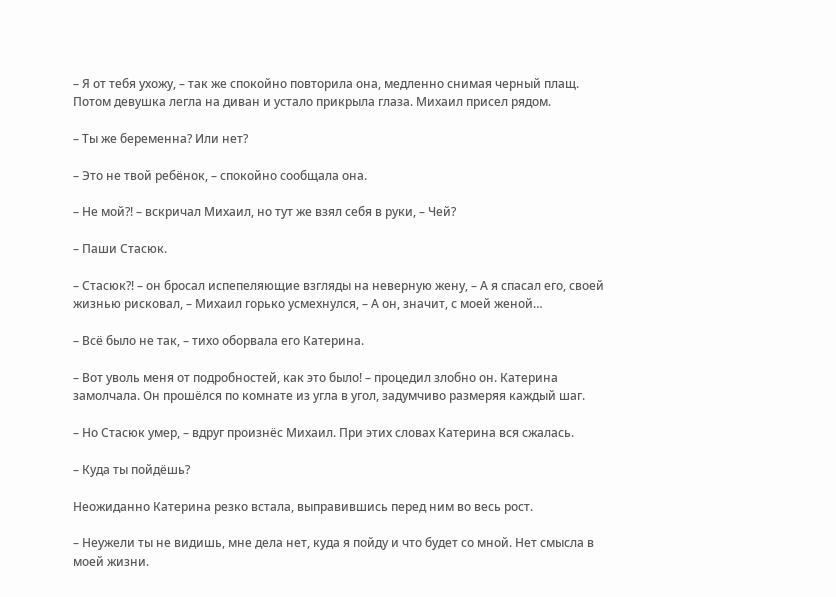– Я от тебя ухожу, – так же спокойно повторила она, медленно снимая черный плащ. Потом девушка легла на диван и устало прикрыла глаза. Михаил присел рядом.

– Ты же беременна? Или нет?

– Это не твой ребёнок, – спокойно сообщала она.

– Не мой?! – вскричал Михаил, но тут же взял себя в руки, – Чей?

– Паши Стасюк.

– Стасюк?! – он бросал испепеляющие взгляды на неверную жену, – А я спасал его, своей жизнью рисковал, – Михаил горько усмехнулся, – А он, значит, с моей женой…

– Всё было не так, – тихо оборвала его Катерина.

– Вот уволь меня от подробностей, как это было! – процедил злобно он. Катерина замолчала. Он прошёлся по комнате из угла в угол, задумчиво размеряя каждый шаг.

– Но Стасюк умер, – вдруг произнёс Михаил. При этих словах Катерина вся сжалась.

– Куда ты пойдёшь?

Неожиданно Катерина резко встала, выправившись перед ним во весь рост.

– Неужели ты не видишь, мне дела нет, куда я пойду и что будет со мной. Нет смысла в моей жизни.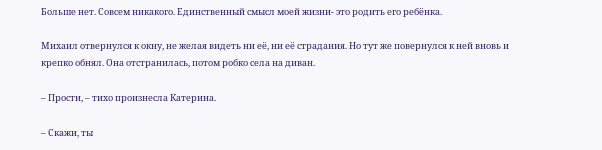Больше нет. Совсем никакого. Единственный смысл моей жизни- это родить его ребёнка.

Михаил отвернулся к окну, не желая видеть ни её, ни её страдания. Но тут же повернулся к ней вновь и крепко обнял. Она отстранилась, потом робко села на диван.

– Прости, – тихо произнесла Катерина.

– Скажи, ты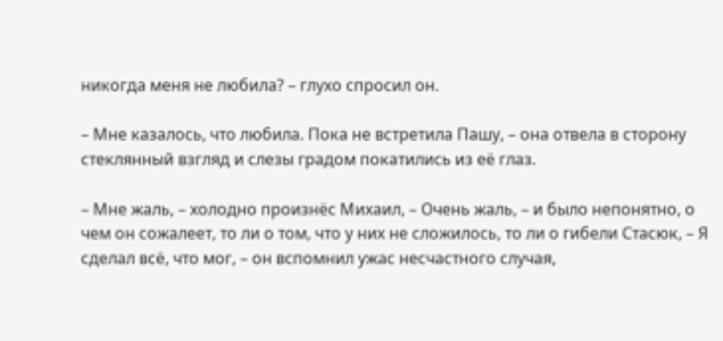никогда меня не любила? – глухо спросил он.

– Мне казалось, что любила. Пока не встретила Пашу, – она отвела в сторону стеклянный взгляд и слезы градом покатились из её глаз.

– Мне жаль, – холодно произнёс Михаил, – Очень жаль, – и было непонятно, о чем он сожалеет, то ли о том, что у них не сложилось, то ли о гибели Стасюк, – Я сделал всё, что мог, – он вспомнил ужас несчастного случая,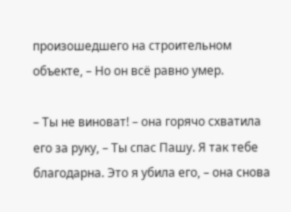произошедшего на строительном объекте, – Но он всё равно умер.

– Ты не виноват! – она горячо схватила его за руку, – Ты спас Пашу. Я так тебе благодарна. Это я убила его, – она снова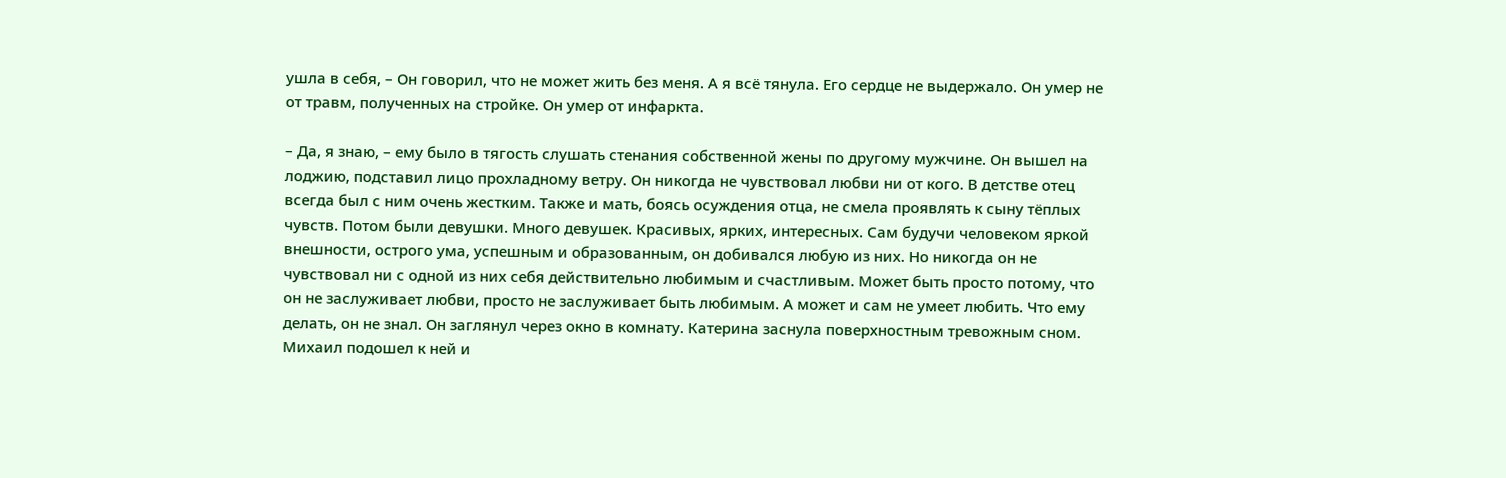ушла в себя, – Он говорил, что не может жить без меня. А я всё тянула. Его сердце не выдержало. Он умер не от травм, полученных на стройке. Он умер от инфаркта.

– Да, я знаю, – ему было в тягость слушать стенания собственной жены по другому мужчине. Он вышел на лоджию, подставил лицо прохладному ветру. Он никогда не чувствовал любви ни от кого. В детстве отец всегда был с ним очень жестким. Также и мать, боясь осуждения отца, не смела проявлять к сыну тёплых чувств. Потом были девушки. Много девушек. Красивых, ярких, интересных. Сам будучи человеком яркой внешности, острого ума, успешным и образованным, он добивался любую из них. Но никогда он не чувствовал ни с одной из них себя действительно любимым и счастливым. Может быть просто потому, что он не заслуживает любви, просто не заслуживает быть любимым. А может и сам не умеет любить. Что ему делать, он не знал. Он заглянул через окно в комнату. Катерина заснула поверхностным тревожным сном. Михаил подошел к ней и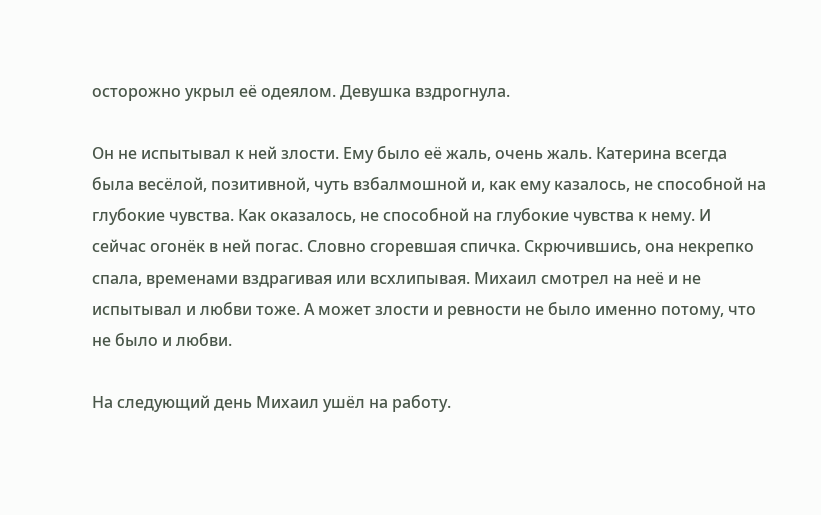осторожно укрыл её одеялом. Девушка вздрогнула.

Он не испытывал к ней злости. Ему было её жаль, очень жаль. Катерина всегда была весёлой, позитивной, чуть взбалмошной и, как ему казалось, не способной на глубокие чувства. Как оказалось, не способной на глубокие чувства к нему. И сейчас огонёк в ней погас. Словно сгоревшая спичка. Скрючившись, она некрепко спала, временами вздрагивая или всхлипывая. Михаил смотрел на неё и не испытывал и любви тоже. А может злости и ревности не было именно потому, что не было и любви.

На следующий день Михаил ушёл на работу.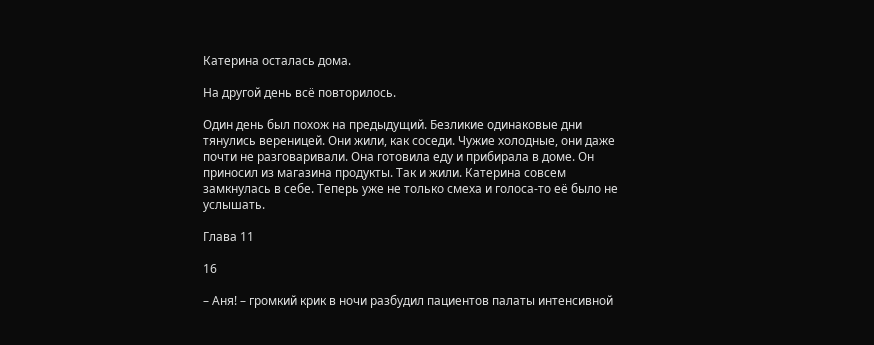Катерина осталась дома.

На другой день всё повторилось.

Один день был похож на предыдущий. Безликие одинаковые дни тянулись вереницей. Они жили, как соседи. Чужие холодные, они даже почти не разговаривали. Она готовила еду и прибирала в доме. Он приносил из магазина продукты. Так и жили. Катерина совсем замкнулась в себе. Теперь уже не только смеха и голоса-то её было не услышать.

Глава 11

16

– Аня! – громкий крик в ночи разбудил пациентов палаты интенсивной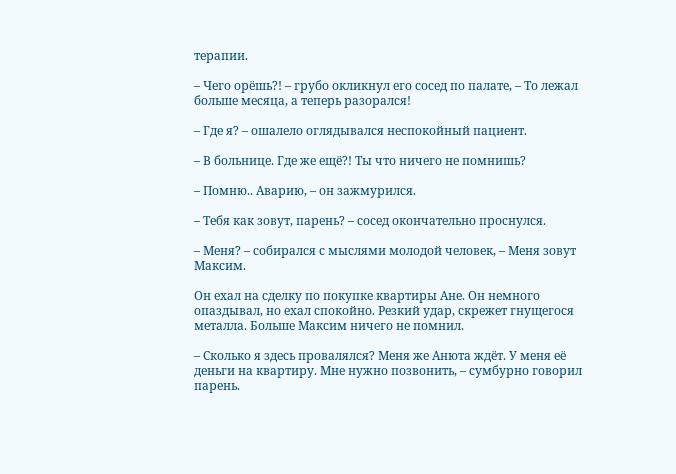терапии.

– Чего орёшь?! – грубо окликнул его сосед по палате, – То лежал больше месяца, а теперь разорался!

– Где я? – ошалело оглядывался неспокойный пациент.

– В больнице. Где же ещё?! Ты что ничего не помнишь?

– Помню.. Аварию, – он зажмурился.

– Тебя как зовут, парень? – сосед окончательно проснулся.

– Меня? – собирался с мыслями молодой человек, – Меня зовут Максим.

Он ехал на сделку по покупке квартиры Ане. Он немного опаздывал, но ехал спокойно. Резкий удар, скрежет гнущегося металла. Больше Максим ничего не помнил.

– Сколько я здесь провалялся? Меня же Анюта ждёт. У меня её деньги на квартиру. Мне нужно позвонить, – сумбурно говорил парень.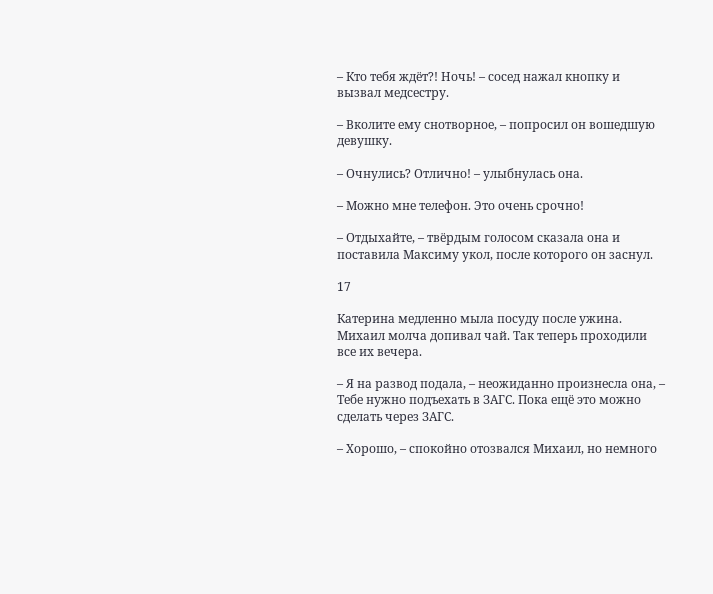– Кто тебя ждёт?! Ночь! – сосед нажал кнопку и вызвал медсестру.

– Вколите ему снотворное, – попросил он вошедшую девушку.

– Очнулись? Отлично! – улыбнулась она.

– Можно мне телефон. Это очень срочно!

– Отдыхайте, – твёрдым голосом сказала она и поставила Максиму укол, после которого он заснул.

17

Катерина медленно мыла посуду после ужина. Михаил молча допивал чай. Так теперь проходили все их вечера.

– Я на развод подала, – неожиданно произнесла она, – Тебе нужно подъехать в ЗАГС. Пока ещё это можно сделать через ЗАГС.

– Хорошо, – спокойно отозвался Михаил, но немного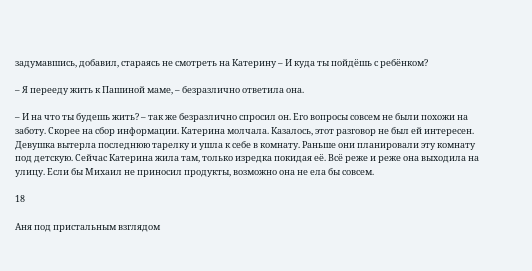задумавшись, добавил, стараясь не смотреть на Катерину – И куда ты пойдёшь с ребёнком?

– Я перееду жить к Пашиной маме, – безразлично ответила она.

– И на что ты будешь жить? – так же безразлично спросил он. Его вопросы совсем не были похожи на заботу. Скорее на сбор информации. Катерина молчала. Казалось, этот разговор не был ей интересен. Девушка вытерла последнюю тарелку и ушла к себе в комнату. Раньше они планировали эту комнату под детскую. Сейчас Катерина жила там, только изредка покидая её. Всё реже и реже она выходила на улицу. Если бы Михаил не приносил продукты, возможно она не ела бы совсем.

18

Аня под пристальным взглядом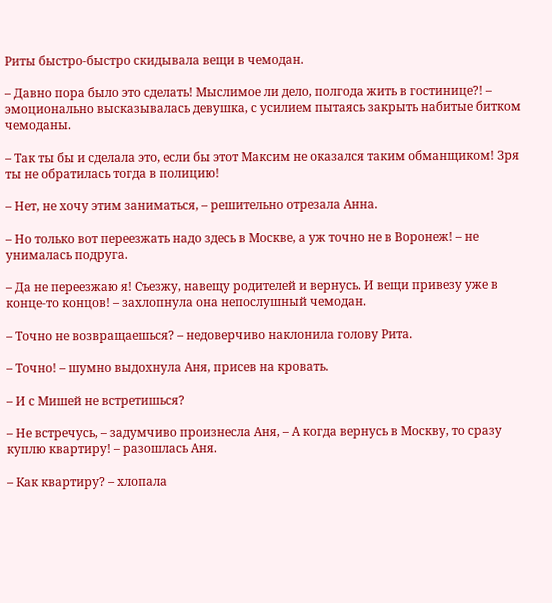Риты быстро-быстро скидывала вещи в чемодан.

– Давно пора было это сделать! Мыслимое ли дело, полгода жить в гостинице?! – эмоционально высказывалась девушка, с усилием пытаясь закрыть набитые битком чемоданы.

– Так ты бы и сделала это, если бы этот Максим не оказался таким обманщиком! Зря ты не обратилась тогда в полицию!

– Нет, не хочу этим заниматься, – решительно отрезала Анна.

– Но только вот переезжать надо здесь в Москве, а уж точно не в Воронеж! – не унималась подруга.

– Да не переезжаю я! Съезжу, навещу родителей и вернусь. И вещи привезу уже в конце-то концов! – захлопнула она непослушный чемодан.

– Точно не возвращаешься? – недоверчиво наклонила голову Рита.

– Точно! – шумно выдохнула Аня, присев на кровать.

– И с Мишей не встретишься?

– Не встречусь, – задумчиво произнесла Аня, – А когда вернусь в Москву, то сразу куплю квартиру! – разошлась Аня.

– Как квартиру? – хлопала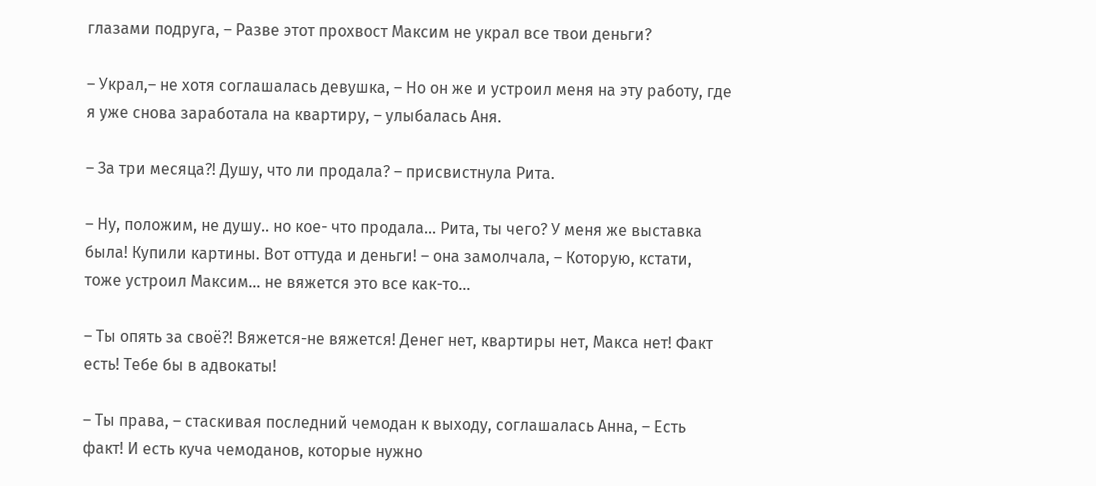глазами подруга, – Разве этот прохвост Максим не украл все твои деньги?

– Украл,– не хотя соглашалась девушка, – Но он же и устроил меня на эту работу, где я уже снова заработала на квартиру, – улыбалась Аня.

– За три месяца?! Душу, что ли продала? – присвистнула Рита.

– Ну, положим, не душу.. но кое- что продала… Рита, ты чего? У меня же выставка была! Купили картины. Вот оттуда и деньги! – она замолчала, – Которую, кстати, тоже устроил Максим… не вяжется это все как-то…

– Ты опять за своё?! Вяжется-не вяжется! Денег нет, квартиры нет, Макса нет! Факт есть! Тебе бы в адвокаты!

– Ты права, – стаскивая последний чемодан к выходу, соглашалась Анна, – Есть факт! И есть куча чемоданов, которые нужно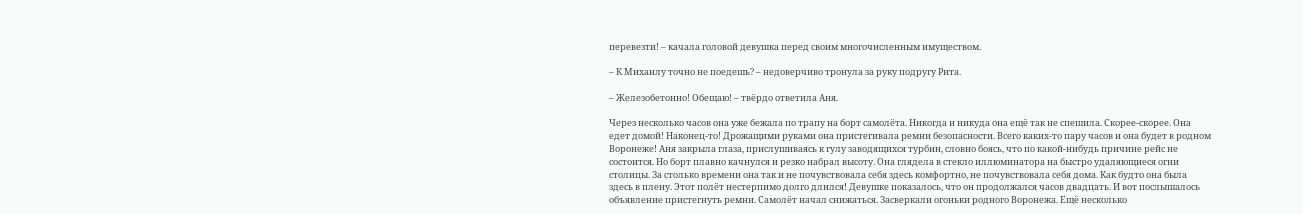перевезти! – качала головой девушка перед своим многочисленным имуществом.

– К Михаилу точно не поедешь? – недоверчиво тронула за руку подругу Рита.

– Железобетонно! Обещаю! – твёрдо ответила Аня.

Через несколько часов она уже бежала по трапу на борт самолёта. Никогда и никуда она ещё так не спешила. Скорее-скорее. Она едет домой! Наконец-то! Дрожащими руками она пристегивала ремни безопасности. Всего каких-то пару часов и она будет в родном Воронеже! Аня закрыла глаза, прислушиваясь к гулу заводящихся турбин, словно боясь, что по какой-нибудь причине рейс не состоится. Но борт плавно качнулся и резко набрал высоту. Она глядела в стекло иллюминатора на быстро удаляющиеся огни столицы. За столько времени она так и не почувствовала себя здесь комфортно, не почувствовала себя дома. Как будто она была здесь в плену. Этот полёт нестерпимо долго длился! Девушке показалось, что он продолжался часов двадцать. И вот послышалось объявление пристегнуть ремни. Самолёт начал снижаться. Засверкали огоньки родного Воронежа. Ещё несколько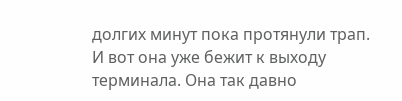долгих минут пока протянули трап. И вот она уже бежит к выходу терминала. Она так давно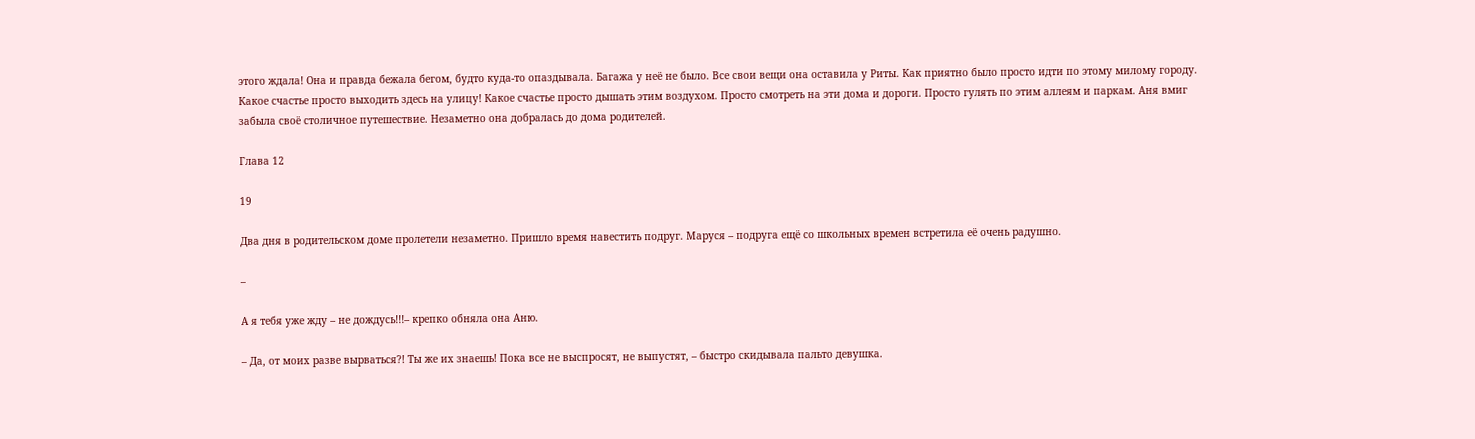этого ждала! Она и правда бежала бегом, будто куда-то опаздывала. Багажа у неё не было. Все свои вещи она оставила у Риты. Как приятно было просто идти по этому милому городу. Какое счастье просто выходить здесь на улицу! Какое счастье просто дышать этим воздухом. Просто смотреть на эти дома и дороги. Просто гулять по этим аллеям и паркам. Аня вмиг забыла своё столичное путешествие. Незаметно она добралась до дома родителей.

Глава 12

19

Два дня в родительском доме пролетели незаметно. Пришло время навестить подруг. Маруся – подруга ещё со школьных времен встретила её очень радушно.

–

А я тебя уже жду – не дождусь!!!– крепко обняла она Аню.

– Да, от моих разве вырваться?! Ты же их знаешь! Пока все не выспросят, не выпустят, – быстро скидывала пальто девушка.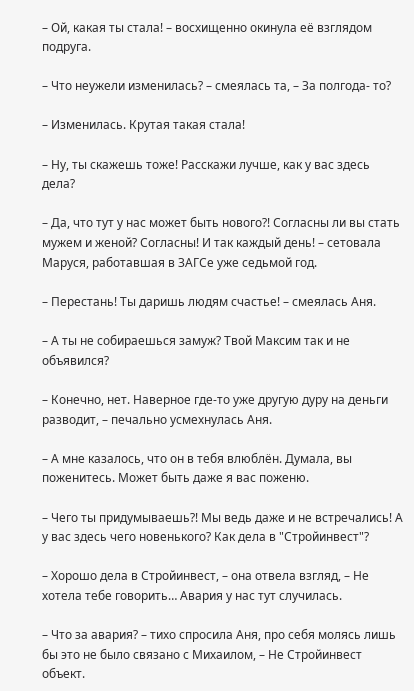– Ой, какая ты стала! – восхищенно окинула её взглядом подруга.

– Что неужели изменилась? – смеялась та, – За полгода- то?

– Изменилась. Крутая такая стала!

– Ну, ты скажешь тоже! Расскажи лучше, как у вас здесь дела?

– Да, что тут у нас может быть нового?! Согласны ли вы стать мужем и женой? Согласны! И так каждый день! – сетовала Маруся, работавшая в ЗАГСе уже седьмой год.

– Перестань! Ты даришь людям счастье! – смеялась Аня.

– А ты не собираешься замуж? Твой Максим так и не объявился?

– Конечно, нет. Наверное где-то уже другую дуру на деньги разводит, – печально усмехнулась Аня.

– А мне казалось, что он в тебя влюблён. Думала, вы поженитесь. Может быть даже я вас поженю.

– Чего ты придумываешь?! Мы ведь даже и не встречались! А у вас здесь чего новенького? Как дела в "Стройинвест"?

– Хорошо дела в Стройинвест, – она отвела взгляд, – Не хотела тебе говорить… Авария у нас тут случилась.

– Что за авария? – тихо спросила Аня, про себя молясь лишь бы это не было связано с Михаилом, – Не Стройинвест объект.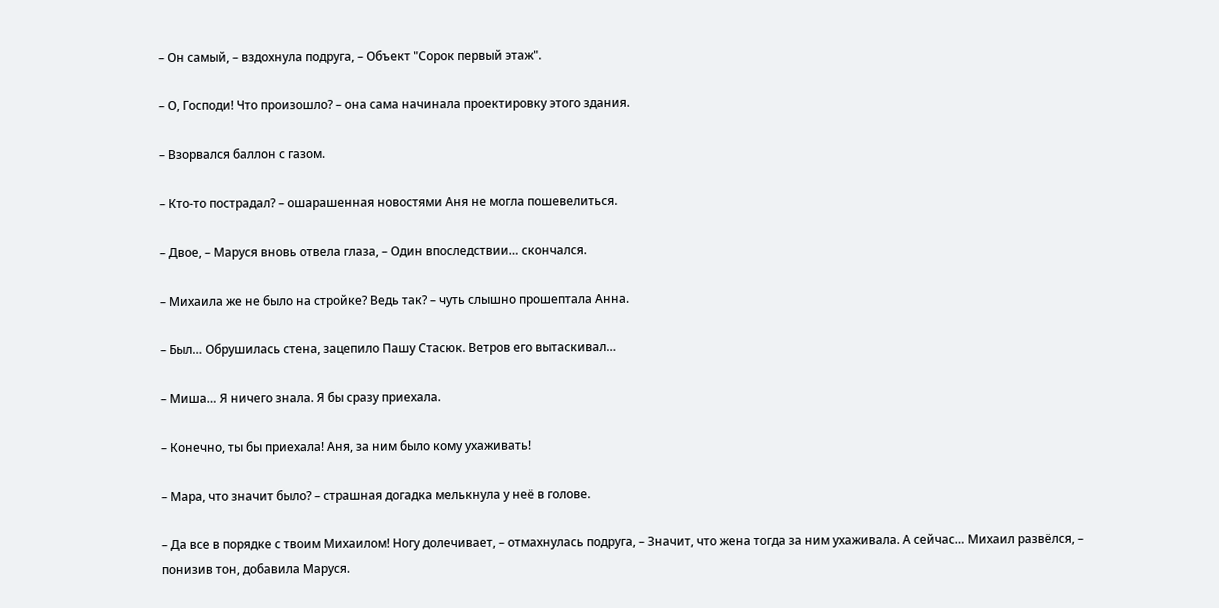– Он самый, – вздохнула подруга, – Объект "Сорок первый этаж".

– О, Господи! Что произошло? – она сама начинала проектировку этого здания.

– Взорвался баллон с газом.

– Кто-то пострадал? – ошарашенная новостями Аня не могла пошевелиться.

– Двое, – Маруся вновь отвела глаза, – Один впоследствии… скончался.

– Михаила же не было на стройке? Ведь так? – чуть слышно прошептала Анна.

– Был… Обрушилась стена, зацепило Пашу Стасюк. Ветров его вытаскивал…

– Миша… Я ничего знала. Я бы сразу приехала.

– Конечно, ты бы приехала! Аня, за ним было кому ухаживать!

– Мара, что значит было? – страшная догадка мелькнула у неё в голове.

– Да все в порядке с твоим Михаилом! Ногу долечивает, – отмахнулась подруга, – Значит, что жена тогда за ним ухаживала. А сейчас… Михаил развёлся, – понизив тон, добавила Маруся.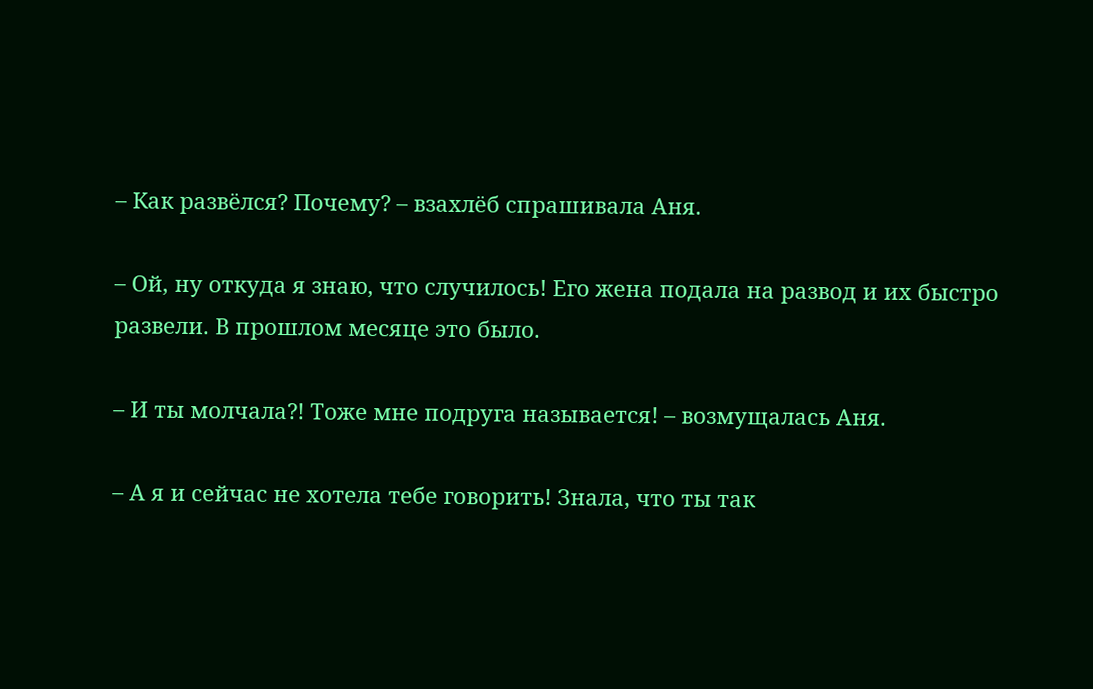– Как развёлся? Почему? – взахлёб спрашивала Аня.

– Ой, ну откуда я знаю, что случилось! Его жена подала на развод и их быстро развели. В прошлом месяце это было.

– И ты молчала?! Тоже мне подруга называется! – возмущалась Аня.

– А я и сейчас не хотела тебе говорить! Знала, что ты так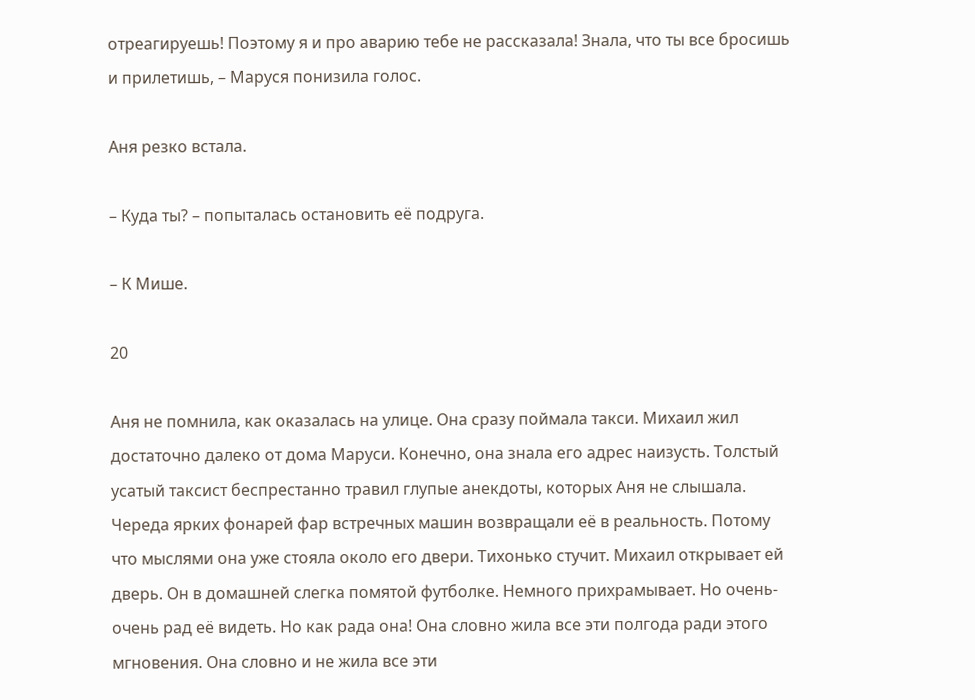отреагируешь! Поэтому я и про аварию тебе не рассказала! Знала, что ты все бросишь и прилетишь, – Маруся понизила голос.

Аня резко встала.

– Куда ты? – попыталась остановить её подруга.

– К Мише.

20

Аня не помнила, как оказалась на улице. Она сразу поймала такси. Михаил жил достаточно далеко от дома Маруси. Конечно, она знала его адрес наизусть. Толстый усатый таксист беспрестанно травил глупые анекдоты, которых Аня не слышала. Череда ярких фонарей фар встречных машин возвращали её в реальность. Потому что мыслями она уже стояла около его двери. Тихонько стучит. Михаил открывает ей дверь. Он в домашней слегка помятой футболке. Немного прихрамывает. Но очень-очень рад её видеть. Но как рада она! Она словно жила все эти полгода ради этого мгновения. Она словно и не жила все эти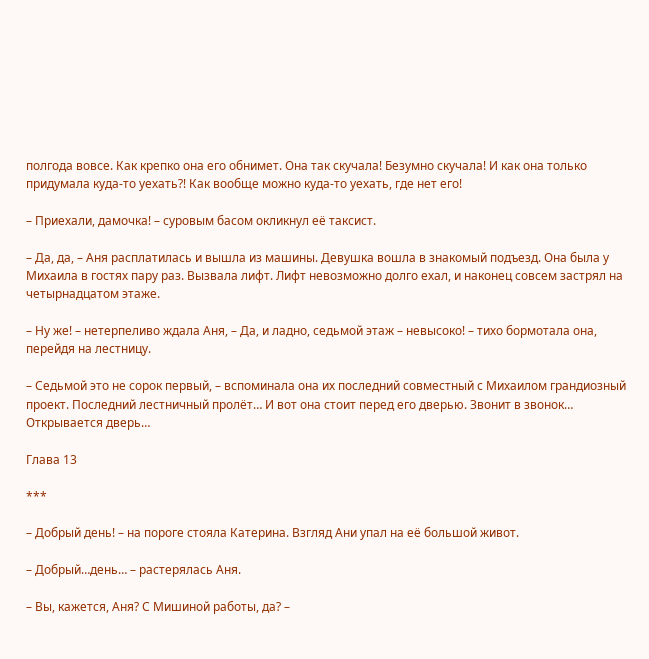полгода вовсе. Как крепко она его обнимет. Она так скучала! Безумно скучала! И как она только придумала куда-то уехать?! Как вообще можно куда-то уехать, где нет его!

– Приехали, дамочка! – суровым басом окликнул её таксист.

– Да, да, – Аня расплатилась и вышла из машины. Девушка вошла в знакомый подъезд. Она была у Михаила в гостях пару раз. Вызвала лифт. Лифт невозможно долго ехал, и наконец совсем застрял на четырнадцатом этаже.

– Ну же! – нетерпеливо ждала Аня, – Да, и ладно, седьмой этаж – невысоко! – тихо бормотала она, перейдя на лестницу.

– Седьмой это не сорок первый, – вспоминала она их последний совместный с Михаилом грандиозный проект. Последний лестничный пролёт… И вот она стоит перед его дверью. Звонит в звонок… Открывается дверь…

Глава 13

***

– Добрый день! – на пороге стояла Катерина. Взгляд Ани упал на её большой живот.

– Добрый…день… – растерялась Аня.

– Вы, кажется, Аня? С Мишиной работы, да? –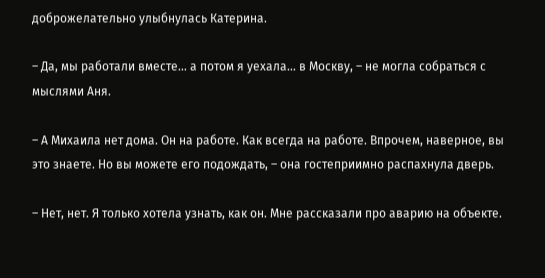доброжелательно улыбнулась Катерина.

– Да, мы работали вместе… а потом я уехала… в Москву, – не могла собраться с мыслями Аня.

– А Михаила нет дома. Он на работе. Как всегда на работе. Впрочем, наверное, вы это знаете. Но вы можете его подождать, – она гостеприимно распахнула дверь.

– Нет, нет. Я только хотела узнать, как он. Мне рассказали про аварию на объекте.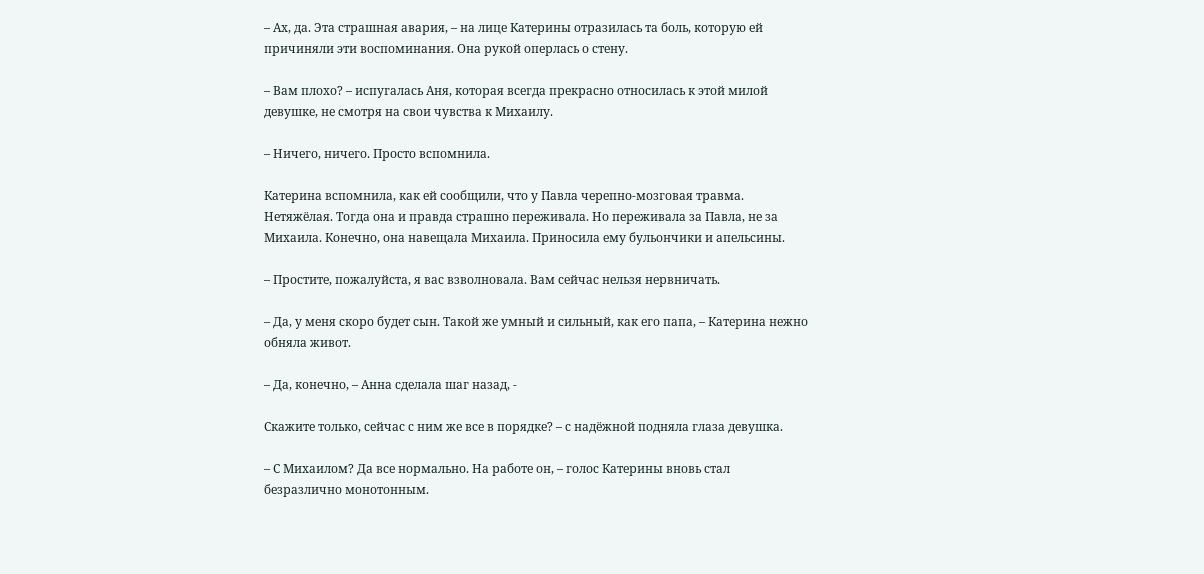– Ах, да. Эта страшная авария, – на лице Катерины отразилась та боль, которую ей причиняли эти воспоминания. Она рукой оперлась о стену.

– Вам плохо? – испугалась Аня, которая всегда прекрасно относилась к этой милой девушке, не смотря на свои чувства к Михаилу.

– Ничего, ничего. Просто вспомнила.

Катерина вспомнила, как ей сообщили, что у Павла черепно-мозговая травма. Нетяжёлая. Тогда она и правда страшно переживала. Но переживала за Павла, не за Михаила. Конечно, она навещала Михаила. Приносила ему бульончики и апельсины.

– Простите, пожалуйста, я вас взволновала. Вам сейчас нельзя нервничать.

– Да, у меня скоро будет сын. Такой же умный и сильный, как его папа, – Катерина нежно обняла живот.

– Да, конечно, – Анна сделала шаг назад, -

Скажите только, сейчас с ним же все в порядке? – с надёжной подняла глаза девушка.

– С Михаилом? Да все нормально. На работе он, – голос Катерины вновь стал безразлично монотонным.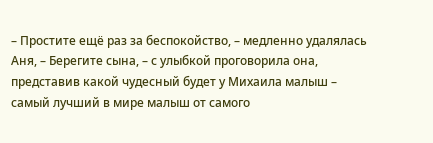– Простите ещё раз за беспокойство, – медленно удалялась Аня, – Берегите сына, – с улыбкой проговорила она, представив какой чудесный будет у Михаила малыш – самый лучший в мире малыш от самого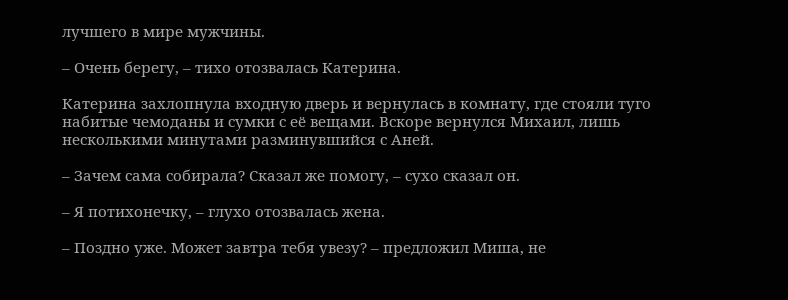лучшего в мире мужчины.

– Очень берегу, – тихо отозвалась Катерина.

Катерина захлопнула входную дверь и вернулась в комнату, где стояли туго набитые чемоданы и сумки с её вещами. Вскоре вернулся Михаил, лишь несколькими минутами разминувшийся с Аней.

– Зачем сама собирала? Сказал же помогу, – сухо сказал он.

– Я потихонечку, – глухо отозвалась жена.

– Поздно уже. Может завтра тебя увезу? – предложил Миша, не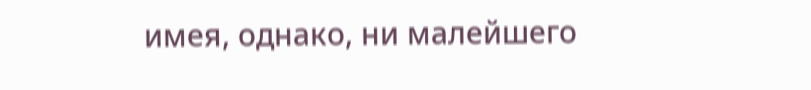имея, однако, ни малейшего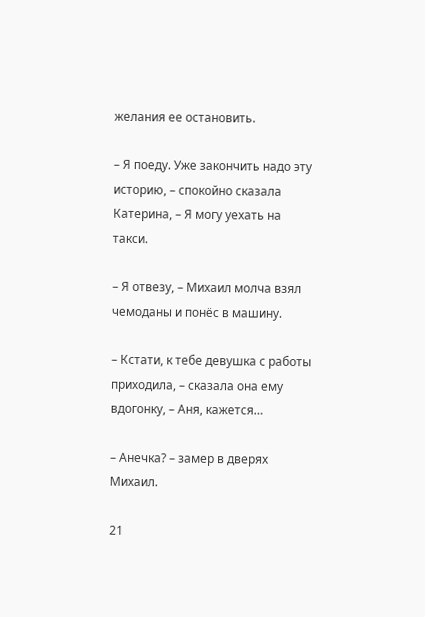желания ее остановить.

– Я поеду. Уже закончить надо эту историю, – спокойно сказала Катерина, – Я могу уехать на такси.

– Я отвезу, – Михаил молча взял чемоданы и понёс в машину.

– Кстати, к тебе девушка с работы приходила, – сказала она ему вдогонку, – Аня, кажется…

– Анечка? – замер в дверях Михаил.

21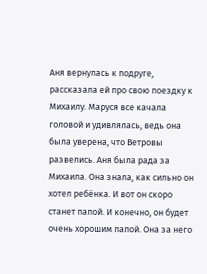Аня вернулась к подруге, рассказала ей про свою поездку к Михаилу. Маруся все качала головой и удивлялась, ведь она была уверена, что Ветровы развелись. Аня была рада за Михаила. Она знала, как сильно он хотел ребёнка. И вот он скоро станет папой. И конечно, он будет очень хорошим папой. Она за него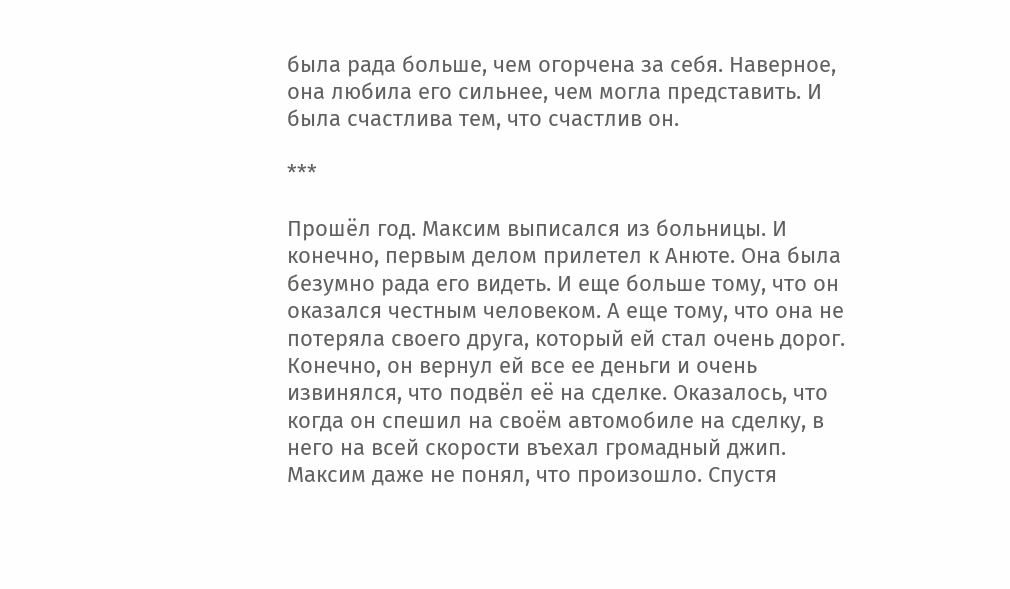была рада больше, чем огорчена за себя. Наверное, она любила его сильнее, чем могла представить. И была счастлива тем, что счастлив он.

***

Прошёл год. Максим выписался из больницы. И конечно, первым делом прилетел к Анюте. Она была безумно рада его видеть. И еще больше тому, что он оказался честным человеком. А еще тому, что она не потеряла своего друга, который ей стал очень дорог. Конечно, он вернул ей все ее деньги и очень извинялся, что подвёл её на сделке. Оказалось, что когда он спешил на своём автомобиле на сделку, в него на всей скорости въехал громадный джип. Максим даже не понял, что произошло. Спустя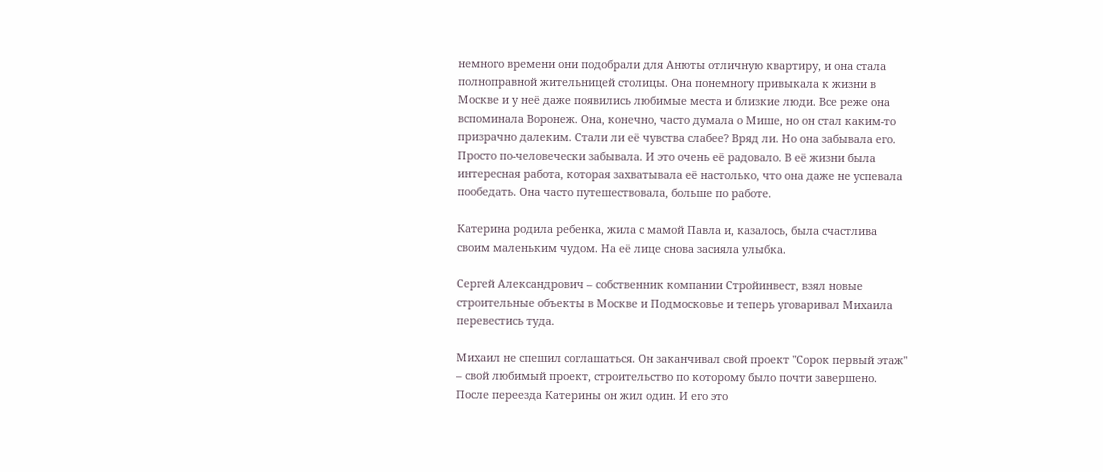немного времени они подобрали для Анюты отличную квартиру, и она стала полноправной жительницей столицы. Она понемногу привыкала к жизни в Москве и у неё даже появились любимые места и близкие люди. Все реже она вспоминала Воронеж. Она, конечно, часто думала о Мише, но он стал каким-то призрачно далеким. Стали ли её чувства слабее? Вряд ли. Но она забывала его. Просто по-человечески забывала. И это очень её радовало. В её жизни была интересная работа, которая захватывала её настолько, что она даже не успевала пообедать. Она часто путешествовала, больше по работе.

Катерина родила ребенка, жила с мамой Павла и, казалось, была счастлива своим маленьким чудом. На её лице снова засияла улыбка.

Сергей Александрович – собственник компании Стройинвест, взял новые строительные объекты в Москве и Подмосковье и теперь уговаривал Михаила перевестись туда.

Михаил не спешил соглашаться. Он заканчивал свой проект "Сорок первый этаж" – свой любимый проект, строительство по которому было почти завершено. После переезда Катерины он жил один. И его это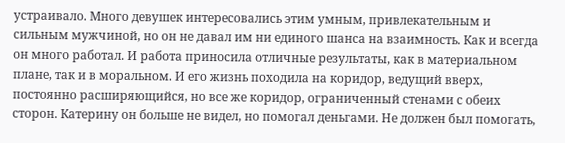устраивало. Много девушек интересовались этим умным, привлекательным и сильным мужчиной, но он не давал им ни единого шанса на взаимность. Как и всегда он много работал. И работа приносила отличные результаты, как в материальном плане, так и в моральном. И его жизнь походила на коридор, ведущий вверх, постоянно расширяющийся, но все же коридор, ограниченный стенами с обеих сторон. Катерину он больше не видел, но помогал деньгами. Не должен был помогать,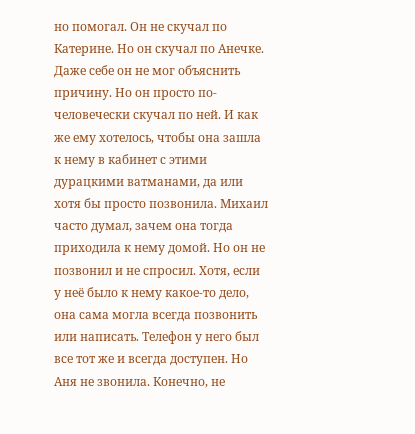но помогал. Он не скучал по Катерине. Но он скучал по Анечке. Даже себе он не мог объяснить причину. Но он просто по-человечески скучал по ней. И как же ему хотелось, чтобы она зашла к нему в кабинет с этими дурацкими ватманами, да или хотя бы просто позвонила. Михаил часто думал, зачем она тогда приходила к нему домой. Но он не позвонил и не спросил. Хотя, если у неё было к нему какое-то дело, она сама могла всегда позвонить или написать. Телефон у него был все тот же и всегда доступен. Но Аня не звонила. Конечно, не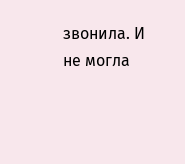звонила. И не могла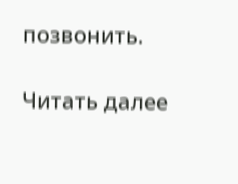позвонить.

Читать далее